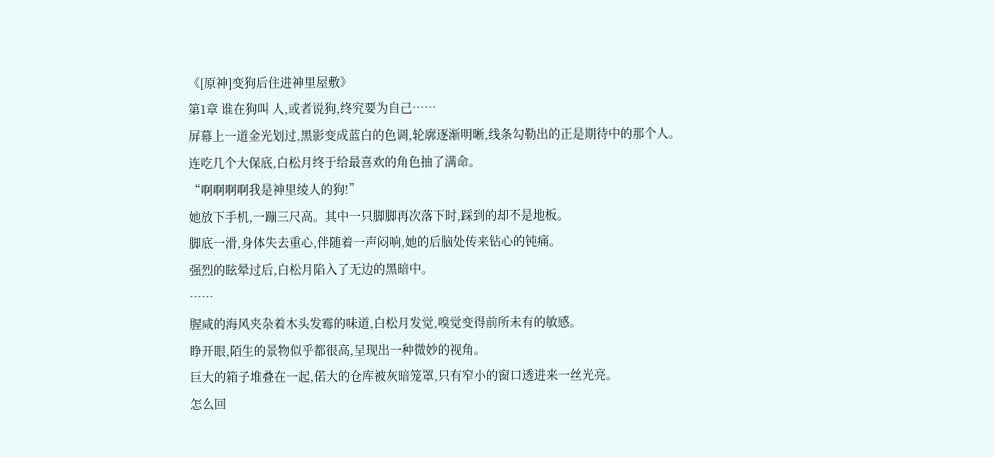《[原神]变狗后住进神里屋敷》
第1章 谁在狗叫 人,或者说狗,终究要为自己……
屏幕上一道金光划过,黑影变成蓝白的色调,轮廓逐渐明晰,线条勾勒出的正是期待中的那个人。
连吃几个大保底,白松月终于给最喜欢的角色抽了满命。
“啊啊啊啊我是神里绫人的狗!”
她放下手机,一蹦三尺高。其中一只脚脚再次落下时,踩到的却不是地板。
脚底一滑,身体失去重心,伴随着一声闷响,她的后脑处传来钻心的钝痛。
强烈的眩晕过后,白松月陷入了无边的黑暗中。
……
腥咸的海风夹杂着木头发霉的味道,白松月发觉,嗅觉变得前所未有的敏感。
睁开眼,陌生的景物似乎都很高,呈现出一种微妙的视角。
巨大的箱子堆叠在一起,偌大的仓库被灰暗笼罩,只有窄小的窗口透进来一丝光亮。
怎么回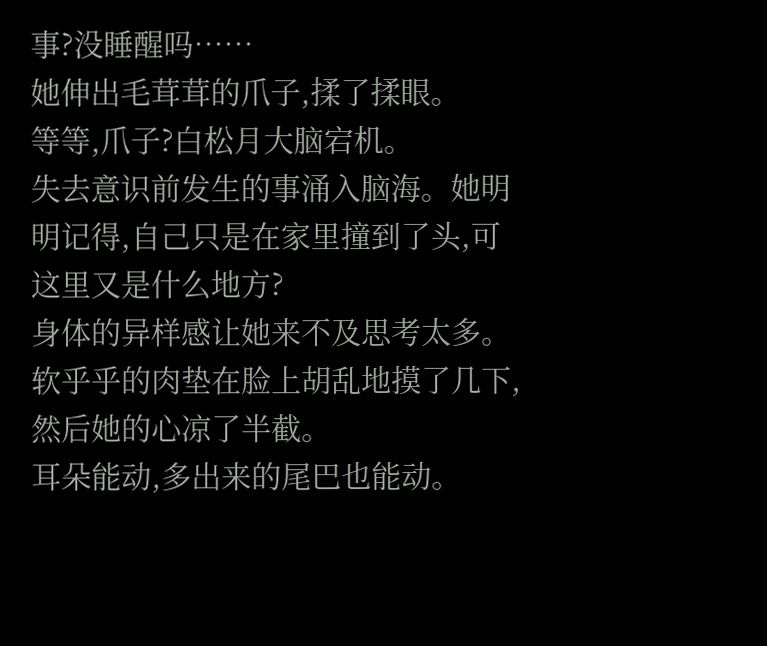事?没睡醒吗……
她伸出毛茸茸的爪子,揉了揉眼。
等等,爪子?白松月大脑宕机。
失去意识前发生的事涌入脑海。她明明记得,自己只是在家里撞到了头,可这里又是什么地方?
身体的异样感让她来不及思考太多。软乎乎的肉垫在脸上胡乱地摸了几下,然后她的心凉了半截。
耳朵能动,多出来的尾巴也能动。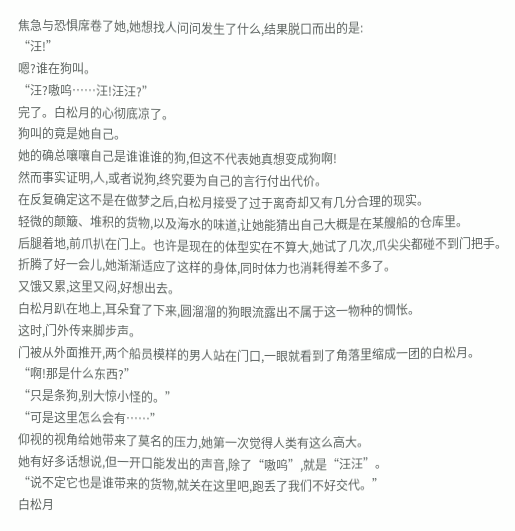焦急与恐惧席卷了她,她想找人问问发生了什么,结果脱口而出的是:
“汪!”
嗯?谁在狗叫。
“汪?嗷呜……汪!汪汪?”
完了。白松月的心彻底凉了。
狗叫的竟是她自己。
她的确总嚷嚷自己是谁谁谁的狗,但这不代表她真想变成狗啊!
然而事实证明,人,或者说狗,终究要为自己的言行付出代价。
在反复确定这不是在做梦之后,白松月接受了过于离奇却又有几分合理的现实。
轻微的颠簸、堆积的货物,以及海水的味道,让她能猜出自己大概是在某艘船的仓库里。
后腿着地,前爪扒在门上。也许是现在的体型实在不算大,她试了几次,爪尖尖都碰不到门把手。
折腾了好一会儿,她渐渐适应了这样的身体,同时体力也消耗得差不多了。
又饿又累,这里又闷,好想出去。
白松月趴在地上,耳朵耷了下来,圆溜溜的狗眼流露出不属于这一物种的惆怅。
这时,门外传来脚步声。
门被从外面推开,两个船员模样的男人站在门口,一眼就看到了角落里缩成一团的白松月。
“啊!那是什么东西?”
“只是条狗,别大惊小怪的。”
“可是这里怎么会有……”
仰视的视角给她带来了莫名的压力,她第一次觉得人类有这么高大。
她有好多话想说,但一开口能发出的声音,除了“嗷呜”,就是“汪汪”。
“说不定它也是谁带来的货物,就关在这里吧,跑丢了我们不好交代。”
白松月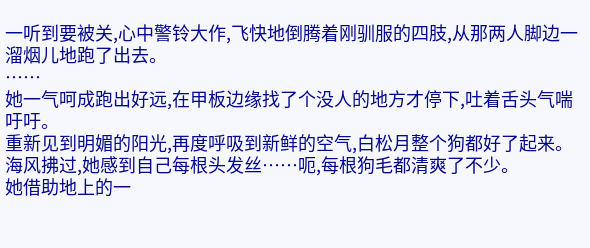一听到要被关,心中警铃大作,飞快地倒腾着刚驯服的四肢,从那两人脚边一溜烟儿地跑了出去。
……
她一气呵成跑出好远,在甲板边缘找了个没人的地方才停下,吐着舌头气喘吁吁。
重新见到明媚的阳光,再度呼吸到新鲜的空气,白松月整个狗都好了起来。
海风拂过,她感到自己每根头发丝……呃,每根狗毛都清爽了不少。
她借助地上的一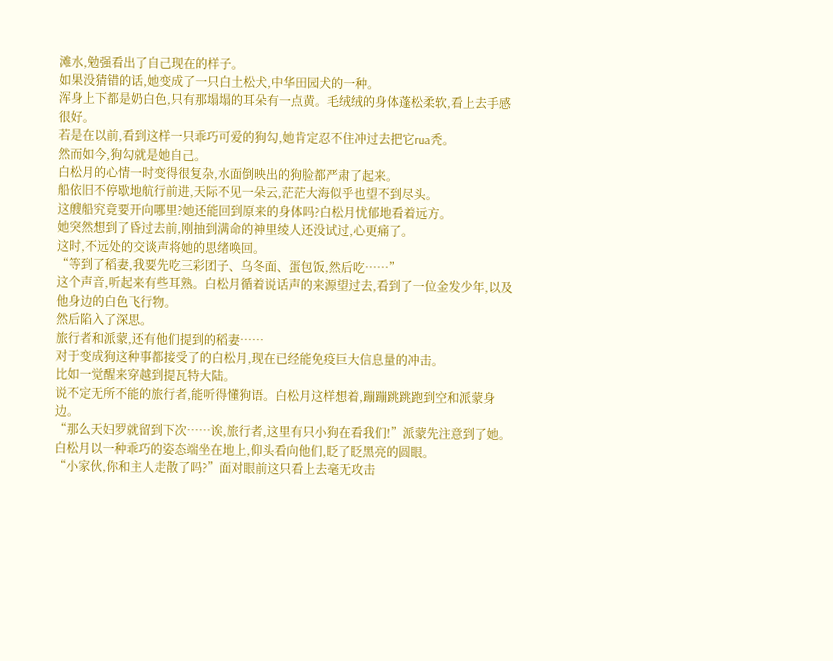滩水,勉强看出了自己现在的样子。
如果没猜错的话,她变成了一只白土松犬,中华田园犬的一种。
浑身上下都是奶白色,只有那塌塌的耳朵有一点黄。毛绒绒的身体蓬松柔软,看上去手感很好。
若是在以前,看到这样一只乖巧可爱的狗勾,她肯定忍不住冲过去把它rua秃。
然而如今,狗勾就是她自己。
白松月的心情一时变得很复杂,水面倒映出的狗脸都严肃了起来。
船依旧不停歇地航行前进,天际不见一朵云,茫茫大海似乎也望不到尽头。
这艘船究竟要开向哪里?她还能回到原来的身体吗?白松月忧郁地看着远方。
她突然想到了昏过去前,刚抽到满命的神里绫人还没试过,心更痛了。
这时,不远处的交谈声将她的思绪唤回。
“等到了稻妻,我要先吃三彩团子、乌冬面、蛋包饭,然后吃……”
这个声音,听起来有些耳熟。白松月循着说话声的来源望过去,看到了一位金发少年,以及他身边的白色飞行物。
然后陷入了深思。
旅行者和派蒙,还有他们提到的稻妻……
对于变成狗这种事都接受了的白松月,现在已经能免疫巨大信息量的冲击。
比如一觉醒来穿越到提瓦特大陆。
说不定无所不能的旅行者,能听得懂狗语。白松月这样想着,蹦蹦跳跳跑到空和派蒙身边。
“那么天妇罗就留到下次……诶,旅行者,这里有只小狗在看我们!”派蒙先注意到了她。
白松月以一种乖巧的姿态端坐在地上,仰头看向他们,眨了眨黑亮的圆眼。
“小家伙,你和主人走散了吗?”面对眼前这只看上去毫无攻击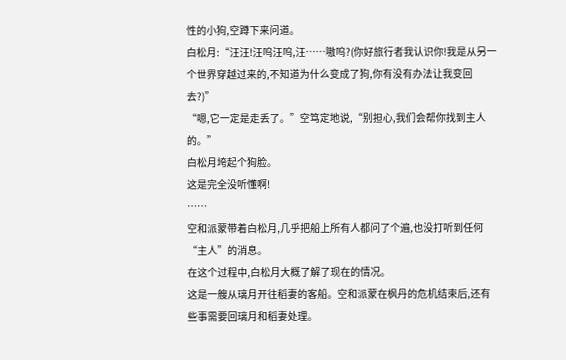性的小狗,空蹲下来问道。
白松月:“汪汪!汪呜汪呜,汪……嗷呜?(你好旅行者我认识你!我是从另一个世界穿越过来的,不知道为什么变成了狗,你有没有办法让我变回去?)”
“嗯,它一定是走丢了。”空笃定地说,“别担心,我们会帮你找到主人的。”
白松月垮起个狗脸。
这是完全没听懂啊!
……
空和派蒙带着白松月,几乎把船上所有人都问了个遍,也没打听到任何“主人”的消息。
在这个过程中,白松月大概了解了现在的情况。
这是一艘从璃月开往稻妻的客船。空和派蒙在枫丹的危机结束后,还有些事需要回璃月和稻妻处理。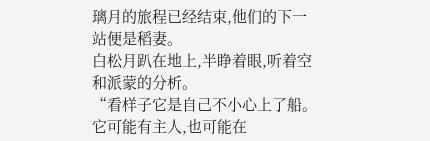璃月的旅程已经结束,他们的下一站便是稻妻。
白松月趴在地上,半睁着眼,听着空和派蒙的分析。
“看样子它是自己不小心上了船。它可能有主人,也可能在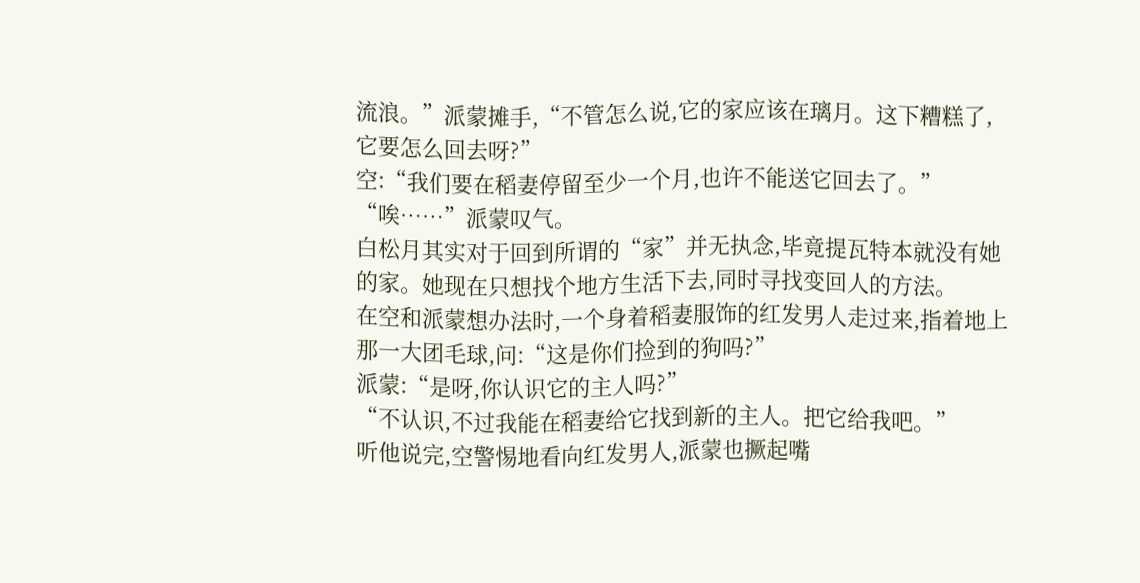流浪。”派蒙摊手,“不管怎么说,它的家应该在璃月。这下糟糕了,它要怎么回去呀?”
空:“我们要在稻妻停留至少一个月,也许不能送它回去了。”
“唉……”派蒙叹气。
白松月其实对于回到所谓的“家”并无执念,毕竟提瓦特本就没有她的家。她现在只想找个地方生活下去,同时寻找变回人的方法。
在空和派蒙想办法时,一个身着稻妻服饰的红发男人走过来,指着地上那一大团毛球,问:“这是你们捡到的狗吗?”
派蒙:“是呀,你认识它的主人吗?”
“不认识,不过我能在稻妻给它找到新的主人。把它给我吧。”
听他说完,空警惕地看向红发男人,派蒙也撅起嘴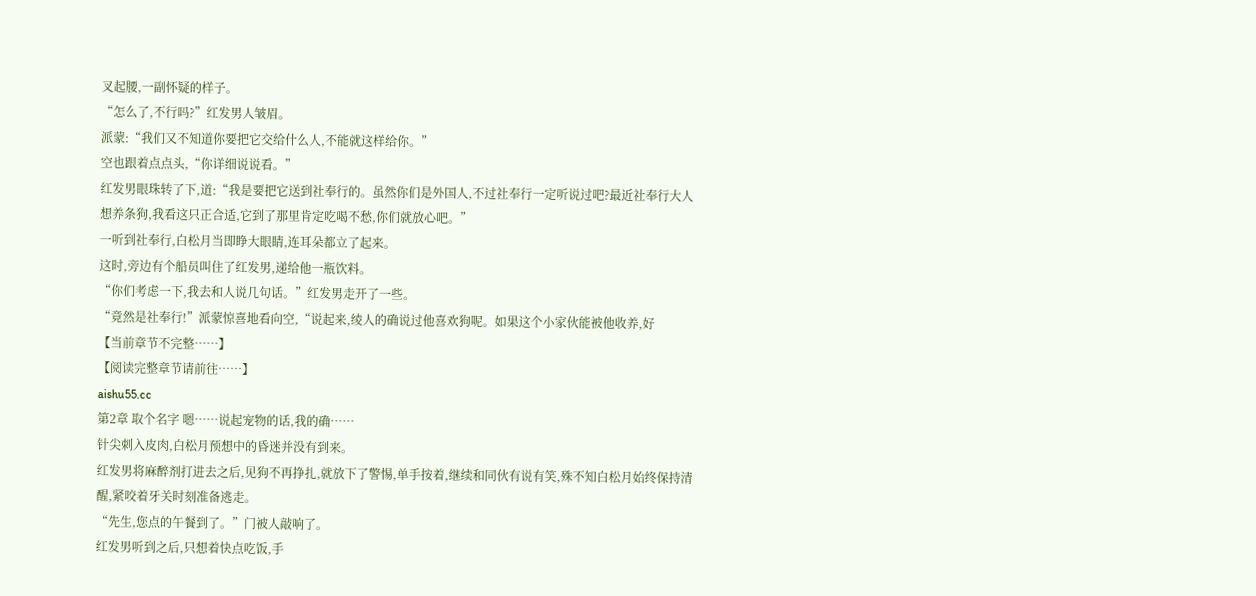叉起腰,一副怀疑的样子。
“怎么了,不行吗?”红发男人皱眉。
派蒙:“我们又不知道你要把它交给什么人,不能就这样给你。”
空也跟着点点头,“你详细说说看。”
红发男眼珠转了下,道:“我是要把它送到社奉行的。虽然你们是外国人,不过社奉行一定听说过吧?最近社奉行大人想养条狗,我看这只正合适,它到了那里肯定吃喝不愁,你们就放心吧。”
一听到社奉行,白松月当即睁大眼睛,连耳朵都立了起来。
这时,旁边有个船员叫住了红发男,递给他一瓶饮料。
“你们考虑一下,我去和人说几句话。”红发男走开了一些。
“竟然是社奉行!”派蒙惊喜地看向空,“说起来,绫人的确说过他喜欢狗呢。如果这个小家伙能被他收养,好
【当前章节不完整……】
【阅读完整章节请前往……】
aishu55.cc
第2章 取个名字 嗯……说起宠物的话,我的确……
针尖刺入皮肉,白松月预想中的昏迷并没有到来。
红发男将麻醉剂打进去之后,见狗不再挣扎,就放下了警惕,单手按着,继续和同伙有说有笑,殊不知白松月始终保持清醒,紧咬着牙关时刻准备逃走。
“先生,您点的午餐到了。”门被人敲响了。
红发男听到之后,只想着快点吃饭,手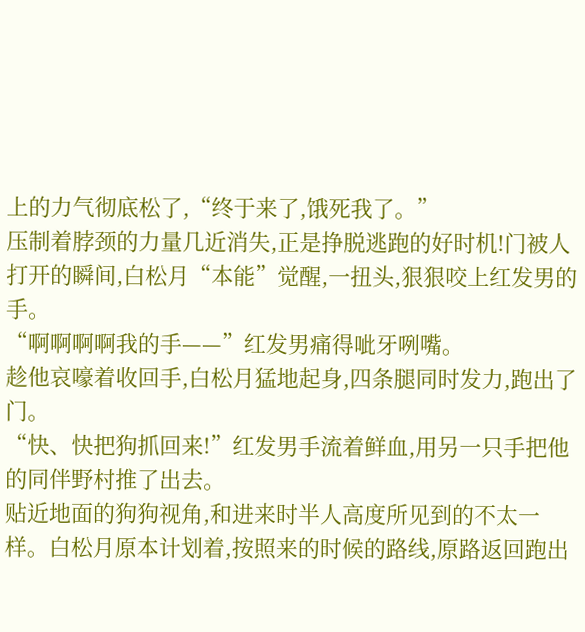上的力气彻底松了,“终于来了,饿死我了。”
压制着脖颈的力量几近消失,正是挣脱逃跑的好时机!门被人打开的瞬间,白松月“本能”觉醒,一扭头,狠狠咬上红发男的手。
“啊啊啊啊我的手——”红发男痛得呲牙咧嘴。
趁他哀嚎着收回手,白松月猛地起身,四条腿同时发力,跑出了门。
“快、快把狗抓回来!”红发男手流着鲜血,用另一只手把他的同伴野村推了出去。
贴近地面的狗狗视角,和进来时半人高度所见到的不太一样。白松月原本计划着,按照来的时候的路线,原路返回跑出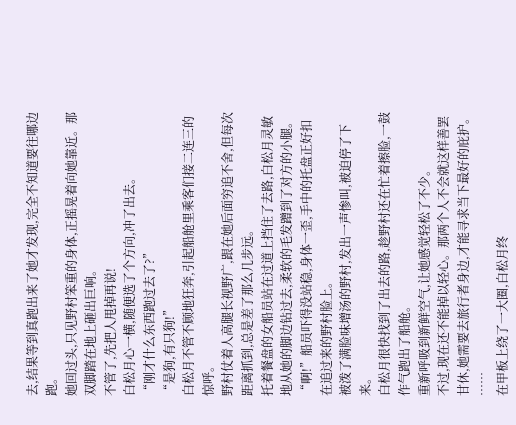去,结果等到真跑出来了她才发现,完全不知道要往哪边跑。
她回过头,只见野村笨重的身体,正摇晃着向她靠近。那双脚踏在地上砸出巨响。
不管了,先把人甩掉再说!
白松月心一横,随便选了个方向,冲了出去。
“刚才什么东西跑过去了?”
“是狗,有只狗!”
白松月不管不顾地狂奔,引起船舱里乘客们接二连三的惊呼。
野村仗着人高腿长视野广,跟在她后面穷追不舍,但每次距离抓到,总是差了那么几步远。
托着餐盘的女船员站在过道上挡住了去路,白松月灵敏地从她的脚边钻过去,柔软的毛发蹭到了对方的小腿。
“啊!”船员吓得没站稳,身体一歪,手中的托盘正好扣在追过来的野村脸上。
被泼了满脸味增汤的野村,发出一声惨叫,被迫停了下来。
白松月很快找到了出去的路,趁野村还在忙着擦脸,一鼓作气跑出了船舱。
重新呼吸到新鲜空气,让她感觉轻松了不少。
不过,现在还不能掉以轻心。那两个人不会就这样善罢甘休,她需要去旅行者身边,才能寻求当下最好的庇护。
……
在甲板上绕了一大圈,白松月终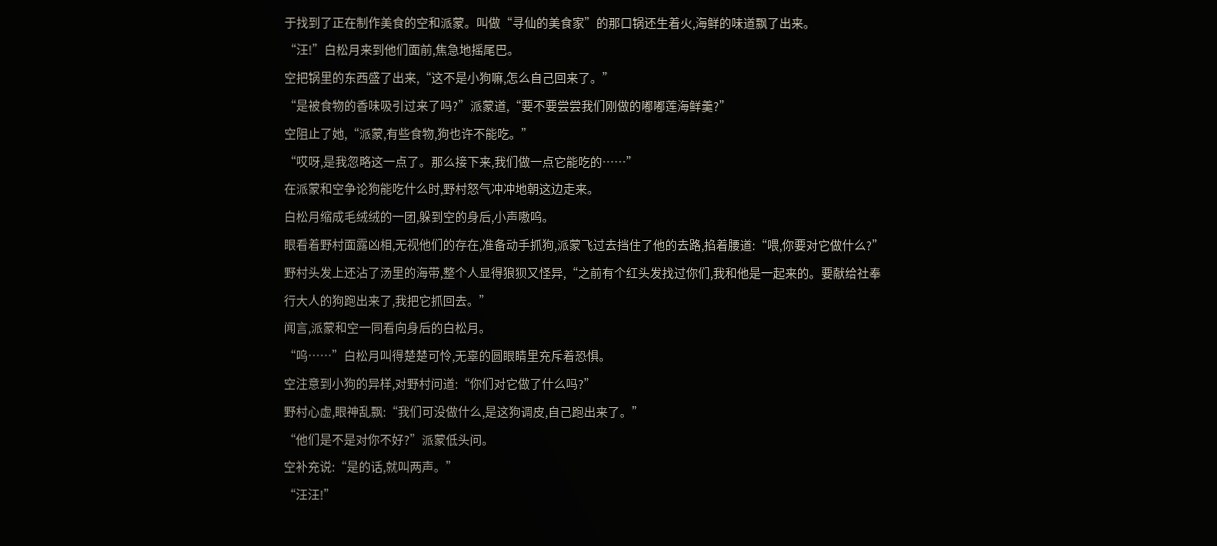于找到了正在制作美食的空和派蒙。叫做“寻仙的美食家”的那口锅还生着火,海鲜的味道飘了出来。
“汪!”白松月来到他们面前,焦急地摇尾巴。
空把锅里的东西盛了出来,“这不是小狗嘛,怎么自己回来了。”
“是被食物的香味吸引过来了吗?”派蒙道,“要不要尝尝我们刚做的嘟嘟莲海鲜羹?”
空阻止了她,“派蒙,有些食物,狗也许不能吃。”
“哎呀,是我忽略这一点了。那么接下来,我们做一点它能吃的……”
在派蒙和空争论狗能吃什么时,野村怒气冲冲地朝这边走来。
白松月缩成毛绒绒的一团,躲到空的身后,小声嗷呜。
眼看着野村面露凶相,无视他们的存在,准备动手抓狗,派蒙飞过去挡住了他的去路,掐着腰道:“喂,你要对它做什么?”
野村头发上还沾了汤里的海带,整个人显得狼狈又怪异,“之前有个红头发找过你们,我和他是一起来的。要献给社奉行大人的狗跑出来了,我把它抓回去。”
闻言,派蒙和空一同看向身后的白松月。
“呜……”白松月叫得楚楚可怜,无辜的圆眼睛里充斥着恐惧。
空注意到小狗的异样,对野村问道:“你们对它做了什么吗?”
野村心虚,眼神乱飘:“我们可没做什么,是这狗调皮,自己跑出来了。”
“他们是不是对你不好?”派蒙低头问。
空补充说:“是的话,就叫两声。”
“汪汪!”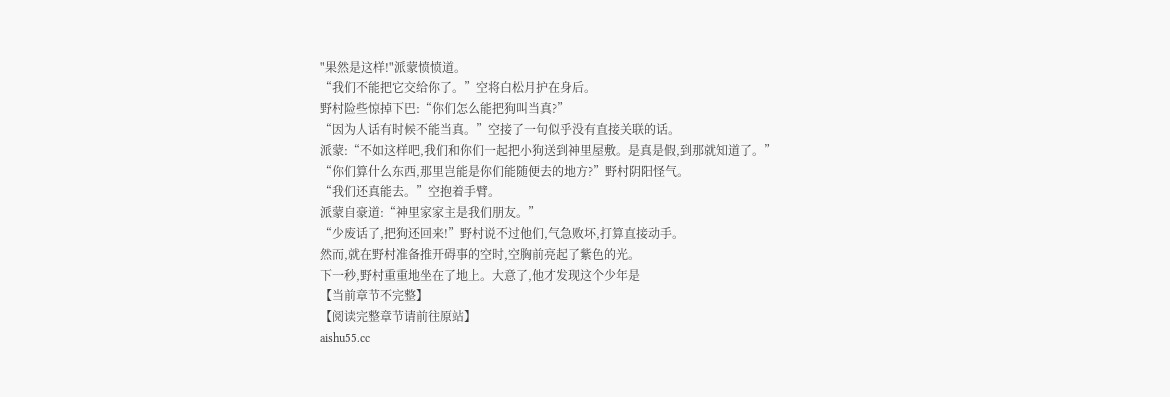"果然是这样!"派蒙愤愤道。
“我们不能把它交给你了。”空将白松月护在身后。
野村险些惊掉下巴:“你们怎么能把狗叫当真?”
“因为人话有时候不能当真。”空接了一句似乎没有直接关联的话。
派蒙:“不如这样吧,我们和你们一起把小狗送到神里屋敷。是真是假,到那就知道了。”
“你们算什么东西,那里岂能是你们能随便去的地方?”野村阴阳怪气。
“我们还真能去。”空抱着手臂。
派蒙自豪道:“神里家家主是我们朋友。”
“少废话了,把狗还回来!”野村说不过他们,气急败坏,打算直接动手。
然而,就在野村准备推开碍事的空时,空胸前亮起了紫色的光。
下一秒,野村重重地坐在了地上。大意了,他才发现这个少年是
【当前章节不完整】
【阅读完整章节请前往原站】
aishu55.cc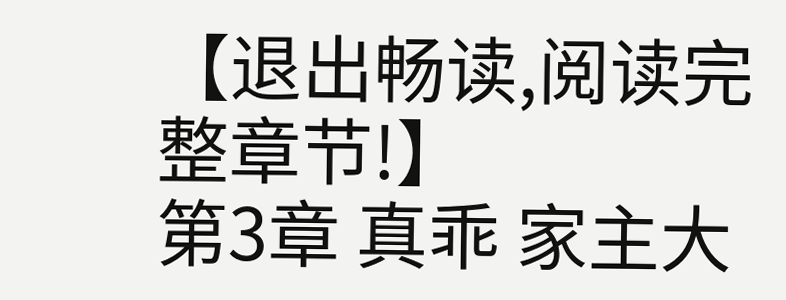【退出畅读,阅读完整章节!】
第3章 真乖 家主大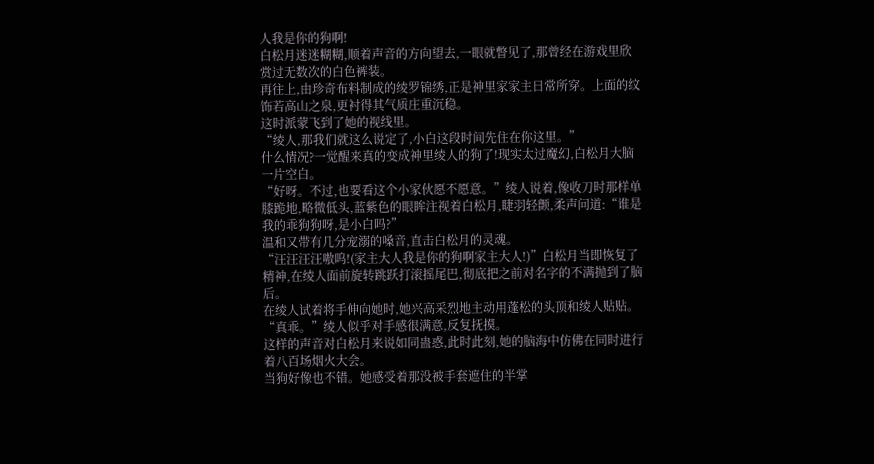人我是你的狗啊!
白松月迷迷糊糊,顺着声音的方向望去,一眼就瞥见了,那曾经在游戏里欣赏过无数次的白色裤装。
再往上,由珍奇布料制成的绫罗锦绣,正是神里家家主日常所穿。上面的纹饰若高山之泉,更衬得其气质庄重沉稳。
这时派蒙飞到了她的视线里。
“绫人,那我们就这么说定了,小白这段时间先住在你这里。”
什么情况?一觉醒来真的变成神里绫人的狗了!现实太过魔幻,白松月大脑一片空白。
“好呀。不过,也要看这个小家伙愿不愿意。”绫人说着,像收刀时那样单膝跪地,略微低头,蓝紫色的眼眸注视着白松月,睫羽轻颤,柔声问道:“谁是我的乖狗狗呀,是小白吗?”
温和又带有几分宠溺的嗓音,直击白松月的灵魂。
“汪汪汪汪嗷呜!(家主大人我是你的狗啊家主大人!)”白松月当即恢复了精神,在绫人面前旋转跳跃打滚摇尾巴,彻底把之前对名字的不满抛到了脑后。
在绫人试着将手伸向她时,她兴高采烈地主动用蓬松的头顶和绫人贴贴。
“真乖。”绫人似乎对手感很满意,反复抚摸。
这样的声音对白松月来说如同蛊惑,此时此刻,她的脑海中仿佛在同时进行着八百场烟火大会。
当狗好像也不错。她感受着那没被手套遮住的半掌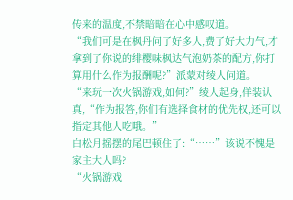传来的温度,不禁暗暗在心中感叹道。
“我们可是在枫丹问了好多人,费了好大力气,才拿到了你说的绯樱味枫达气泡奶茶的配方,你打算用什么作为报酬呢?”派蒙对绫人问道。
“来玩一次火锅游戏,如何?”绫人起身,佯装认真,“作为报答,你们有选择食材的优先权,还可以指定其他人吃哦。”
白松月摇摆的尾巴顿住了:“……”该说不愧是家主大人吗?
“火锅游戏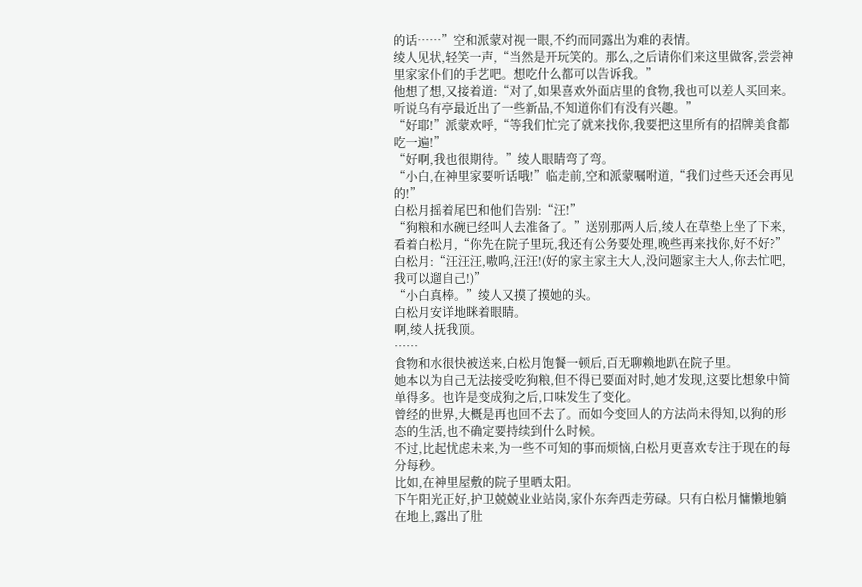的话……”空和派蒙对视一眼,不约而同露出为难的表情。
绫人见状,轻笑一声,“当然是开玩笑的。那么,之后请你们来这里做客,尝尝神里家家仆们的手艺吧。想吃什么都可以告诉我。”
他想了想,又接着道:“对了,如果喜欢外面店里的食物,我也可以差人买回来。听说乌有亭最近出了一些新品,不知道你们有没有兴趣。”
“好耶!”派蒙欢呼,“等我们忙完了就来找你,我要把这里所有的招牌美食都吃一遍!”
“好啊,我也很期待。”绫人眼睛弯了弯。
“小白,在神里家要听话哦!”临走前,空和派蒙嘱咐道,“我们过些天还会再见的!”
白松月摇着尾巴和他们告别:“汪!”
“狗粮和水碗已经叫人去准备了。”送别那两人后,绫人在草垫上坐了下来,看着白松月,“你先在院子里玩,我还有公务要处理,晚些再来找你,好不好?”
白松月:“汪汪汪,嗷呜,汪汪!(好的家主家主大人,没问题家主大人,你去忙吧,我可以遛自己!)”
“小白真棒。”绫人又摸了摸她的头。
白松月安详地眯着眼睛。
啊,绫人抚我顶。
……
食物和水很快被送来,白松月饱餐一顿后,百无聊赖地趴在院子里。
她本以为自己无法接受吃狗粮,但不得已要面对时,她才发现,这要比想象中简单得多。也许是变成狗之后,口味发生了变化。
曾经的世界,大概是再也回不去了。而如今变回人的方法尚未得知,以狗的形态的生活,也不确定要持续到什么时候。
不过,比起忧虑未来,为一些不可知的事而烦恼,白松月更喜欢专注于现在的每分每秒。
比如,在神里屋敷的院子里晒太阳。
下午阳光正好,护卫兢兢业业站岗,家仆东奔西走劳碌。只有白松月慵懒地躺在地上,露出了肚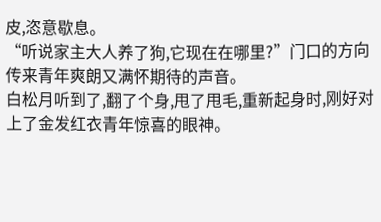皮,恣意歇息。
“听说家主大人养了狗,它现在在哪里?”门口的方向传来青年爽朗又满怀期待的声音。
白松月听到了,翻了个身,甩了甩毛,重新起身时,刚好对上了金发红衣青年惊喜的眼神。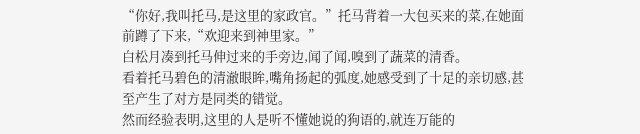“你好,我叫托马,是这里的家政官。”托马背着一大包买来的菜,在她面前蹲了下来,“欢迎来到神里家。”
白松月凑到托马伸过来的手旁边,闻了闻,嗅到了蔬菜的清香。
看着托马碧色的清澈眼眸,嘴角扬起的弧度,她感受到了十足的亲切感,甚至产生了对方是同类的错觉。
然而经验表明,这里的人是听不懂她说的狗语的,就连万能的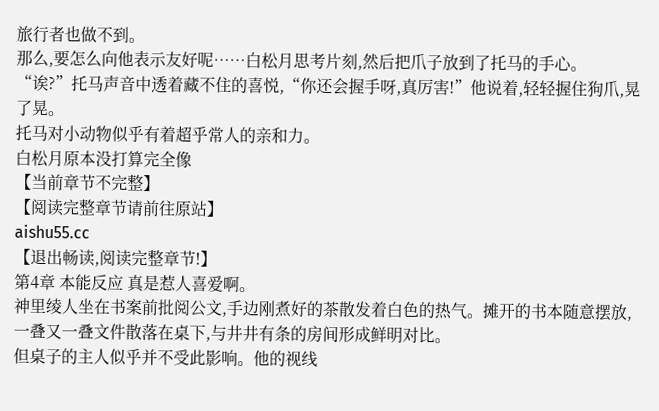旅行者也做不到。
那么,要怎么向他表示友好呢……白松月思考片刻,然后把爪子放到了托马的手心。
“诶?”托马声音中透着藏不住的喜悦,“你还会握手呀,真厉害!”他说着,轻轻握住狗爪,晃了晃。
托马对小动物似乎有着超乎常人的亲和力。
白松月原本没打算完全像
【当前章节不完整】
【阅读完整章节请前往原站】
aishu55.cc
【退出畅读,阅读完整章节!】
第4章 本能反应 真是惹人喜爱啊。
神里绫人坐在书案前批阅公文,手边刚煮好的茶散发着白色的热气。摊开的书本随意摆放,一叠又一叠文件散落在桌下,与井井有条的房间形成鲜明对比。
但桌子的主人似乎并不受此影响。他的视线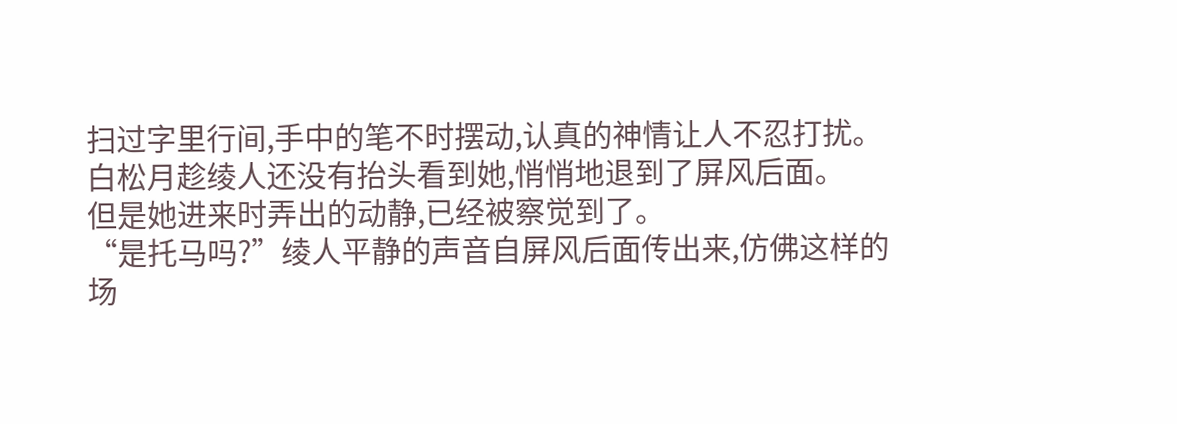扫过字里行间,手中的笔不时摆动,认真的神情让人不忍打扰。
白松月趁绫人还没有抬头看到她,悄悄地退到了屏风后面。
但是她进来时弄出的动静,已经被察觉到了。
“是托马吗?”绫人平静的声音自屏风后面传出来,仿佛这样的场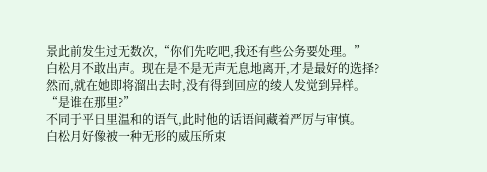景此前发生过无数次,“你们先吃吧,我还有些公务要处理。”
白松月不敢出声。现在是不是无声无息地离开,才是最好的选择?
然而,就在她即将溜出去时,没有得到回应的绫人发觉到异样。
“是谁在那里?”
不同于平日里温和的语气,此时他的话语间藏着严厉与审慎。
白松月好像被一种无形的威压所束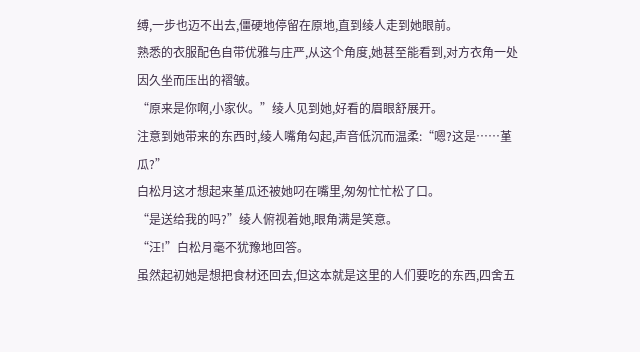缚,一步也迈不出去,僵硬地停留在原地,直到绫人走到她眼前。
熟悉的衣服配色自带优雅与庄严,从这个角度,她甚至能看到,对方衣角一处因久坐而压出的褶皱。
“原来是你啊,小家伙。”绫人见到她,好看的眉眼舒展开。
注意到她带来的东西时,绫人嘴角勾起,声音低沉而温柔:“嗯?这是……堇瓜?”
白松月这才想起来堇瓜还被她叼在嘴里,匆匆忙忙松了口。
“是送给我的吗?”绫人俯视着她,眼角满是笑意。
“汪!”白松月毫不犹豫地回答。
虽然起初她是想把食材还回去,但这本就是这里的人们要吃的东西,四舍五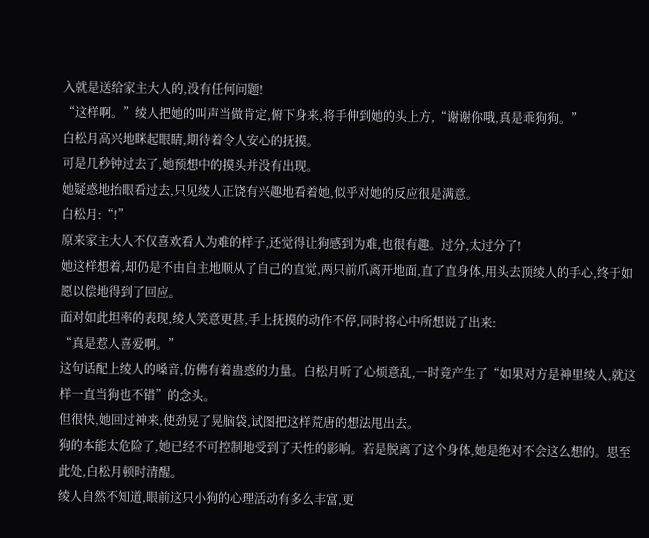入就是送给家主大人的,没有任何问题!
“这样啊。”绫人把她的叫声当做肯定,俯下身来,将手伸到她的头上方,“谢谢你哦,真是乖狗狗。”
白松月高兴地眯起眼睛,期待着令人安心的抚摸。
可是几秒钟过去了,她预想中的摸头并没有出现。
她疑惑地抬眼看过去,只见绫人正饶有兴趣地看着她,似乎对她的反应很是满意。
白松月:“!”
原来家主大人不仅喜欢看人为难的样子,还觉得让狗感到为难,也很有趣。过分,太过分了!
她这样想着,却仍是不由自主地顺从了自己的直觉,两只前爪离开地面,直了直身体,用头去顶绫人的手心,终于如愿以偿地得到了回应。
面对如此坦率的表现,绫人笑意更甚,手上抚摸的动作不停,同时将心中所想说了出来:
“真是惹人喜爱啊。”
这句话配上绫人的嗓音,仿佛有着蛊惑的力量。白松月听了心烦意乱,一时竟产生了“如果对方是神里绫人,就这样一直当狗也不错”的念头。
但很快,她回过神来,使劲晃了晃脑袋,试图把这样荒唐的想法甩出去。
狗的本能太危险了,她已经不可控制地受到了天性的影响。若是脱离了这个身体,她是绝对不会这么想的。思至此处,白松月顿时清醒。
绫人自然不知道,眼前这只小狗的心理活动有多么丰富,更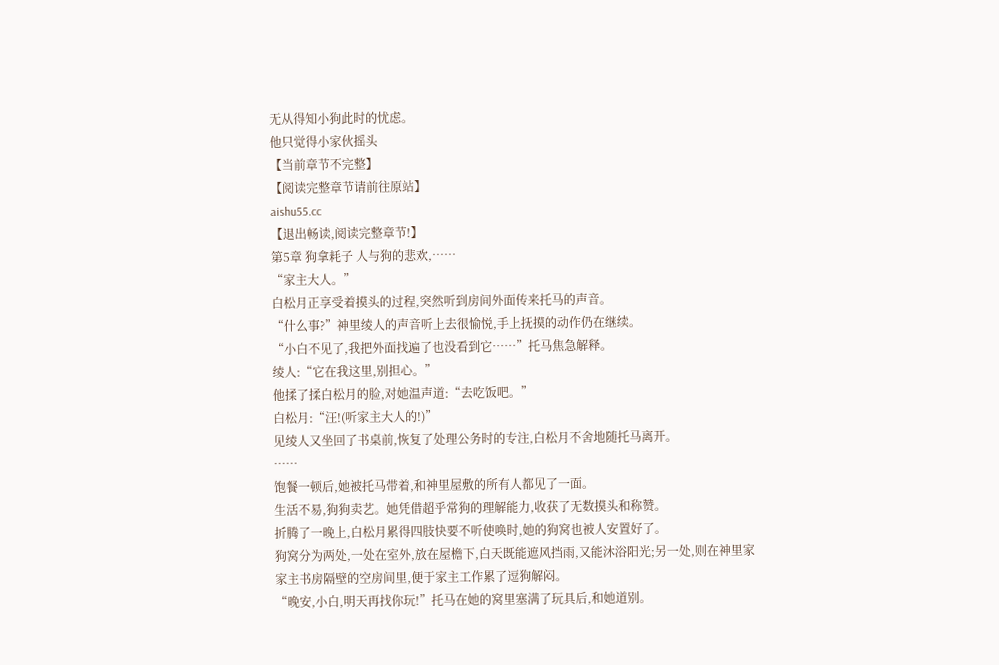无从得知小狗此时的忧虑。
他只觉得小家伙摇头
【当前章节不完整】
【阅读完整章节请前往原站】
aishu55.cc
【退出畅读,阅读完整章节!】
第5章 狗拿耗子 人与狗的悲欢,……
“家主大人。”
白松月正享受着摸头的过程,突然听到房间外面传来托马的声音。
“什么事?”神里绫人的声音听上去很愉悦,手上抚摸的动作仍在继续。
“小白不见了,我把外面找遍了也没看到它……”托马焦急解释。
绫人:“它在我这里,别担心。”
他揉了揉白松月的脸,对她温声道:“去吃饭吧。”
白松月:“汪!(听家主大人的!)”
见绫人又坐回了书桌前,恢复了处理公务时的专注,白松月不舍地随托马离开。
……
饱餐一顿后,她被托马带着,和神里屋敷的所有人都见了一面。
生活不易,狗狗卖艺。她凭借超乎常狗的理解能力,收获了无数摸头和称赞。
折腾了一晚上,白松月累得四肢快要不听使唤时,她的狗窝也被人安置好了。
狗窝分为两处,一处在室外,放在屋檐下,白天既能遮风挡雨,又能沐浴阳光;另一处,则在神里家家主书房隔壁的空房间里,便于家主工作累了逗狗解闷。
“晚安,小白,明天再找你玩!”托马在她的窝里塞满了玩具后,和她道别。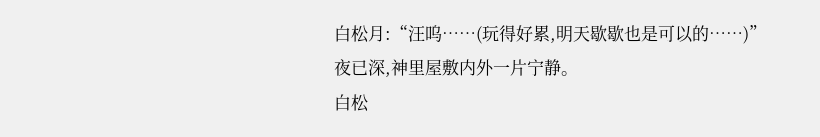白松月:“汪呜……(玩得好累,明天歇歇也是可以的……)”
夜已深,神里屋敷内外一片宁静。
白松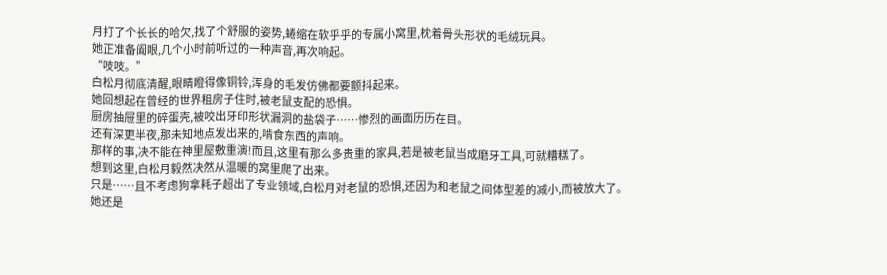月打了个长长的哈欠,找了个舒服的姿势,蜷缩在软乎乎的专属小窝里,枕着骨头形状的毛绒玩具。
她正准备阖眼,几个小时前听过的一种声音,再次响起。
“吱吱。”
白松月彻底清醒,眼睛瞪得像铜铃,浑身的毛发仿佛都要颤抖起来。
她回想起在曾经的世界租房子住时,被老鼠支配的恐惧。
厨房抽屉里的碎蛋壳,被咬出牙印形状漏洞的盐袋子……惨烈的画面历历在目。
还有深更半夜,那未知地点发出来的,啃食东西的声响。
那样的事,决不能在神里屋敷重演!而且,这里有那么多贵重的家具,若是被老鼠当成磨牙工具,可就糟糕了。
想到这里,白松月毅然决然从温暖的窝里爬了出来。
只是……且不考虑狗拿耗子超出了专业领域,白松月对老鼠的恐惧,还因为和老鼠之间体型差的减小,而被放大了。
她还是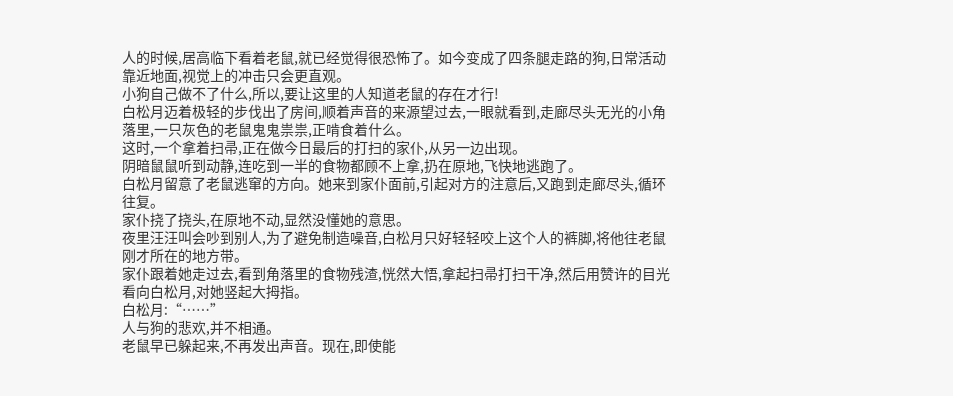人的时候,居高临下看着老鼠,就已经觉得很恐怖了。如今变成了四条腿走路的狗,日常活动靠近地面,视觉上的冲击只会更直观。
小狗自己做不了什么,所以,要让这里的人知道老鼠的存在才行!
白松月迈着极轻的步伐出了房间,顺着声音的来源望过去,一眼就看到,走廊尽头无光的小角落里,一只灰色的老鼠鬼鬼祟祟,正啃食着什么。
这时,一个拿着扫帚,正在做今日最后的打扫的家仆,从另一边出现。
阴暗鼠鼠听到动静,连吃到一半的食物都顾不上拿,扔在原地,飞快地逃跑了。
白松月留意了老鼠逃窜的方向。她来到家仆面前,引起对方的注意后,又跑到走廊尽头,循环往复。
家仆挠了挠头,在原地不动,显然没懂她的意思。
夜里汪汪叫会吵到别人,为了避免制造噪音,白松月只好轻轻咬上这个人的裤脚,将他往老鼠刚才所在的地方带。
家仆跟着她走过去,看到角落里的食物残渣,恍然大悟,拿起扫帚打扫干净,然后用赞许的目光看向白松月,对她竖起大拇指。
白松月:“……”
人与狗的悲欢,并不相通。
老鼠早已躲起来,不再发出声音。现在,即使能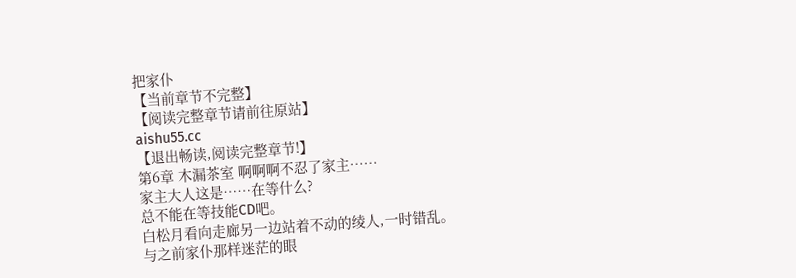把家仆
【当前章节不完整】
【阅读完整章节请前往原站】
aishu55.cc
【退出畅读,阅读完整章节!】
第6章 木漏茶室 啊啊啊不忍了家主……
家主大人这是……在等什么?
总不能在等技能CD吧。
白松月看向走廊另一边站着不动的绫人,一时错乱。
与之前家仆那样迷茫的眼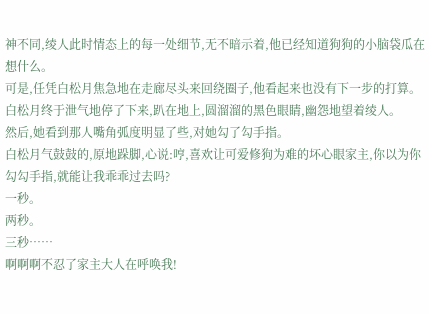神不同,绫人此时情态上的每一处细节,无不暗示着,他已经知道狗狗的小脑袋瓜在想什么。
可是,任凭白松月焦急地在走廊尽头来回绕圈子,他看起来也没有下一步的打算。
白松月终于泄气地停了下来,趴在地上,圆溜溜的黑色眼睛,幽怨地望着绫人。
然后,她看到那人嘴角弧度明显了些,对她勾了勾手指。
白松月气鼓鼓的,原地跺脚,心说:哼,喜欢让可爱修狗为难的坏心眼家主,你以为你勾勾手指,就能让我乖乖过去吗?
一秒。
两秒。
三秒……
啊啊啊不忍了家主大人在呼唤我!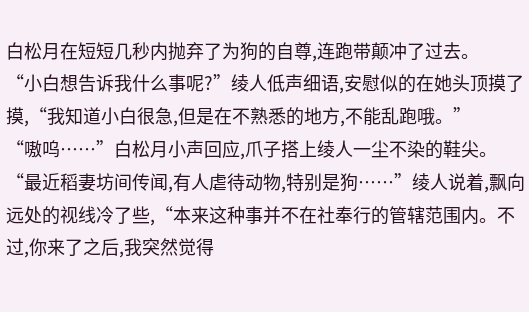白松月在短短几秒内抛弃了为狗的自尊,连跑带颠冲了过去。
“小白想告诉我什么事呢?”绫人低声细语,安慰似的在她头顶摸了摸,“我知道小白很急,但是在不熟悉的地方,不能乱跑哦。”
“嗷呜……”白松月小声回应,爪子搭上绫人一尘不染的鞋尖。
“最近稻妻坊间传闻,有人虐待动物,特别是狗……”绫人说着,飘向远处的视线冷了些,“本来这种事并不在社奉行的管辖范围内。不过,你来了之后,我突然觉得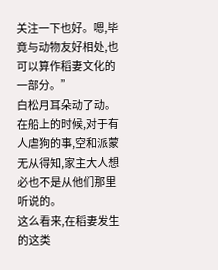关注一下也好。嗯,毕竟与动物友好相处,也可以算作稻妻文化的一部分。”
白松月耳朵动了动。
在船上的时候,对于有人虐狗的事,空和派蒙无从得知,家主大人想必也不是从他们那里听说的。
这么看来,在稻妻发生的这类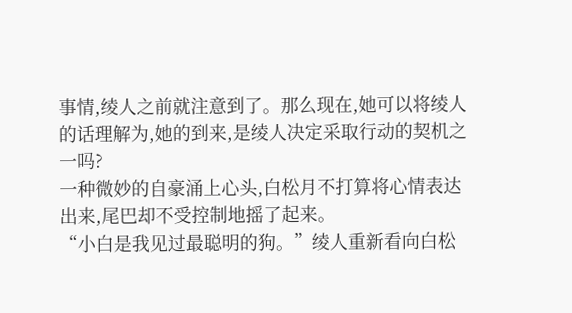事情,绫人之前就注意到了。那么现在,她可以将绫人的话理解为,她的到来,是绫人决定采取行动的契机之一吗?
一种微妙的自豪涌上心头,白松月不打算将心情表达出来,尾巴却不受控制地摇了起来。
“小白是我见过最聪明的狗。”绫人重新看向白松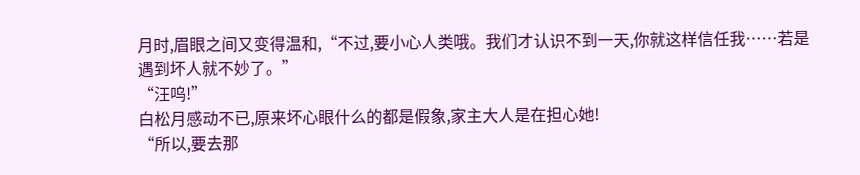月时,眉眼之间又变得温和,“不过,要小心人类哦。我们才认识不到一天,你就这样信任我……若是遇到坏人就不妙了。”
“汪呜!”
白松月感动不已,原来坏心眼什么的都是假象,家主大人是在担心她!
“所以,要去那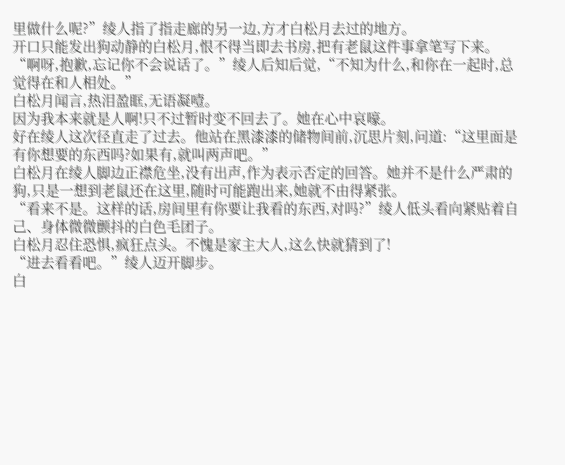里做什么呢?”绫人指了指走廊的另一边,方才白松月去过的地方。
开口只能发出狗动静的白松月,恨不得当即去书房,把有老鼠这件事拿笔写下来。
“啊呀,抱歉,忘记你不会说话了。”绫人后知后觉,“不知为什么,和你在一起时,总觉得在和人相处。”
白松月闻言,热泪盈眶,无语凝噎。
因为我本来就是人啊!只不过暂时变不回去了。她在心中哀嚎。
好在绫人这次径直走了过去。他站在黑漆漆的储物间前,沉思片刻,问道:“这里面是有你想要的东西吗?如果有,就叫两声吧。”
白松月在绫人脚边正襟危坐,没有出声,作为表示否定的回答。她并不是什么严肃的狗,只是一想到老鼠还在这里,随时可能跑出来,她就不由得紧张。
“看来不是。这样的话,房间里有你要让我看的东西,对吗?”绫人低头看向紧贴着自己、身体微微颤抖的白色毛团子。
白松月忍住恐惧,疯狂点头。不愧是家主大人,这么快就猜到了!
“进去看看吧。”绫人迈开脚步。
白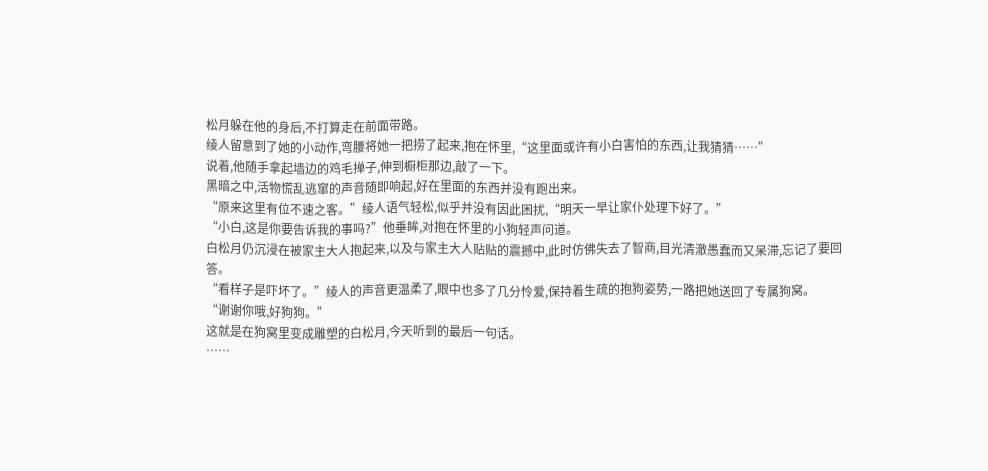松月躲在他的身后,不打算走在前面带路。
绫人留意到了她的小动作,弯腰将她一把捞了起来,抱在怀里,“这里面或许有小白害怕的东西,让我猜猜……”
说着,他随手拿起墙边的鸡毛掸子,伸到橱柜那边,敲了一下。
黑暗之中,活物慌乱逃窜的声音随即响起,好在里面的东西并没有跑出来。
“原来这里有位不速之客。”绫人语气轻松,似乎并没有因此困扰,“明天一早让家仆处理下好了。”
“小白,这是你要告诉我的事吗?”他垂眸,对抱在怀里的小狗轻声问道。
白松月仍沉浸在被家主大人抱起来,以及与家主大人贴贴的震撼中,此时仿佛失去了智商,目光清澈愚蠢而又呆滞,忘记了要回答。
“看样子是吓坏了。”绫人的声音更温柔了,眼中也多了几分怜爱,保持着生疏的抱狗姿势,一路把她送回了专属狗窝。
“谢谢你哦,好狗狗。”
这就是在狗窝里变成雕塑的白松月,今天听到的最后一句话。
……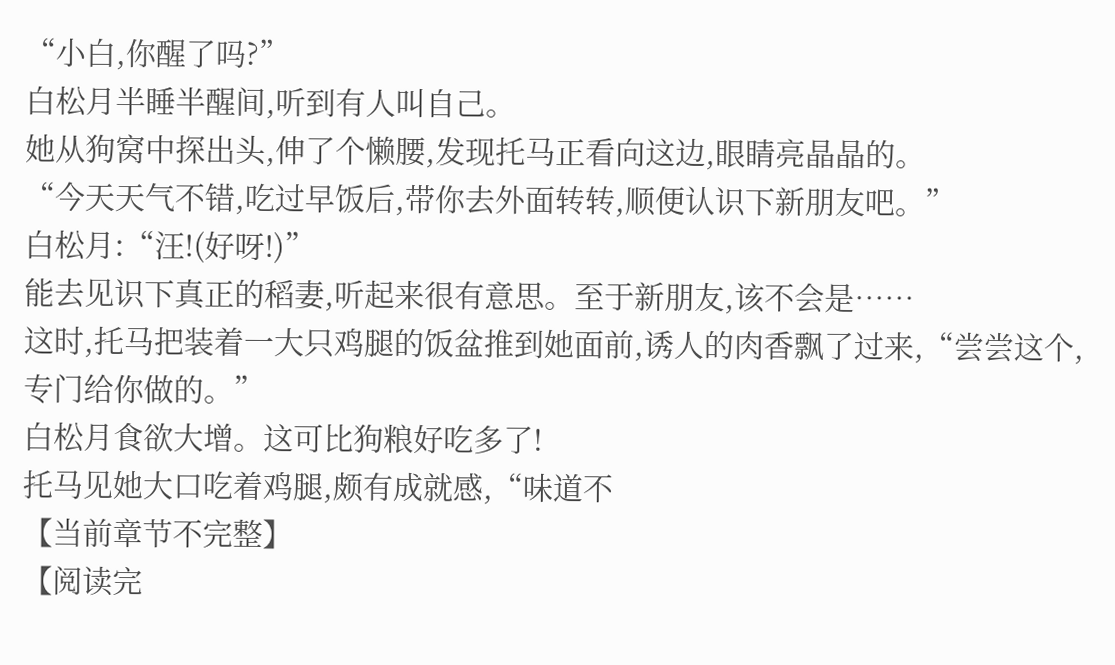“小白,你醒了吗?”
白松月半睡半醒间,听到有人叫自己。
她从狗窝中探出头,伸了个懒腰,发现托马正看向这边,眼睛亮晶晶的。
“今天天气不错,吃过早饭后,带你去外面转转,顺便认识下新朋友吧。”
白松月:“汪!(好呀!)”
能去见识下真正的稻妻,听起来很有意思。至于新朋友,该不会是……
这时,托马把装着一大只鸡腿的饭盆推到她面前,诱人的肉香飘了过来,“尝尝这个,专门给你做的。”
白松月食欲大增。这可比狗粮好吃多了!
托马见她大口吃着鸡腿,颇有成就感,“味道不
【当前章节不完整】
【阅读完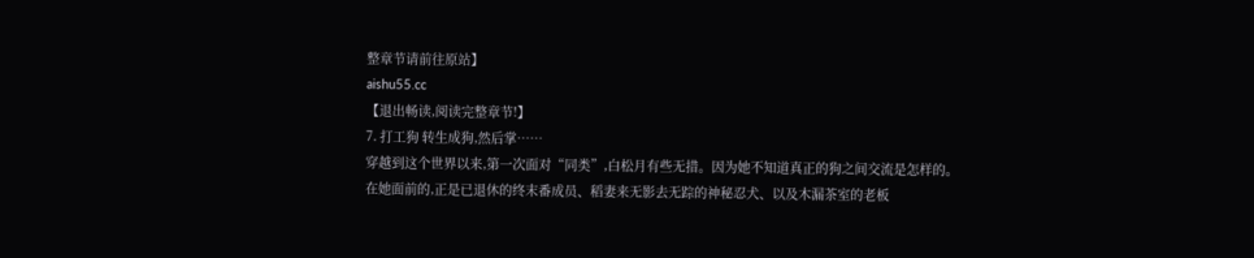整章节请前往原站】
aishu55.cc
【退出畅读,阅读完整章节!】
7. 打工狗 转生成狗,然后掌……
穿越到这个世界以来,第一次面对“同类”,白松月有些无措。因为她不知道真正的狗之间交流是怎样的。
在她面前的,正是已退休的终末番成员、稻妻来无影去无踪的神秘忍犬、以及木漏茶室的老板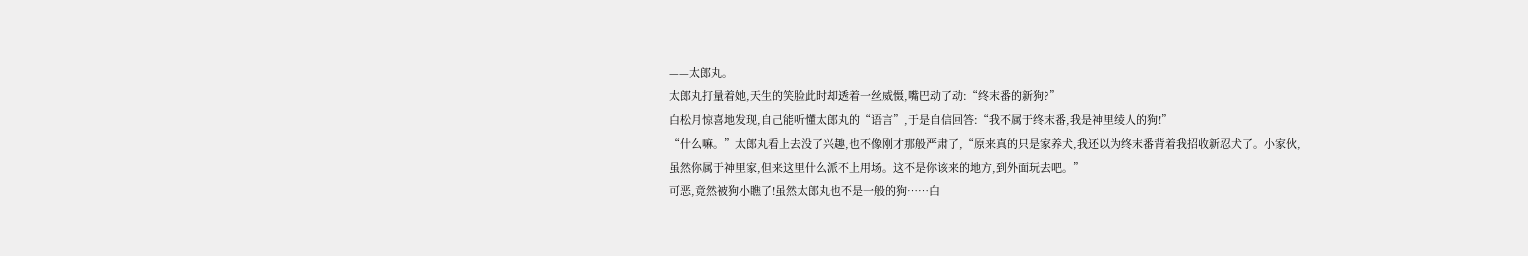——太郎丸。
太郎丸打量着她,天生的笑脸此时却透着一丝威慑,嘴巴动了动:“终末番的新狗?”
白松月惊喜地发现,自己能听懂太郎丸的“语言”,于是自信回答:“我不属于终末番,我是神里绫人的狗!”
“什么嘛。”太郎丸看上去没了兴趣,也不像刚才那般严肃了,“原来真的只是家养犬,我还以为终末番背着我招收新忍犬了。小家伙,虽然你属于神里家,但来这里什么派不上用场。这不是你该来的地方,到外面玩去吧。”
可恶,竟然被狗小瞧了!虽然太郎丸也不是一般的狗……白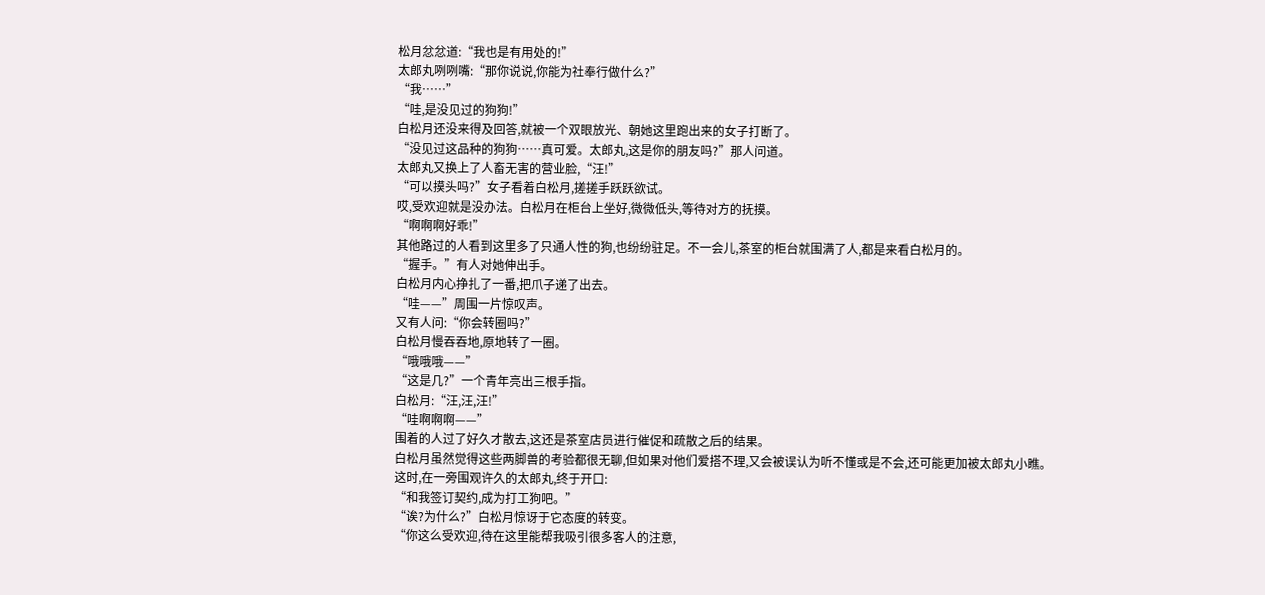松月忿忿道:“我也是有用处的!”
太郎丸咧咧嘴:“那你说说,你能为社奉行做什么?”
“我……”
“哇,是没见过的狗狗!”
白松月还没来得及回答,就被一个双眼放光、朝她这里跑出来的女子打断了。
“没见过这品种的狗狗……真可爱。太郎丸,这是你的朋友吗?”那人问道。
太郎丸又换上了人畜无害的营业脸,“汪!”
“可以摸头吗?”女子看着白松月,搓搓手跃跃欲试。
哎,受欢迎就是没办法。白松月在柜台上坐好,微微低头,等待对方的抚摸。
“啊啊啊好乖!”
其他路过的人看到这里多了只通人性的狗,也纷纷驻足。不一会儿,茶室的柜台就围满了人,都是来看白松月的。
“握手。”有人对她伸出手。
白松月内心挣扎了一番,把爪子递了出去。
“哇——”周围一片惊叹声。
又有人问:“你会转圈吗?”
白松月慢吞吞地,原地转了一圈。
“哦哦哦——”
“这是几?”一个青年亮出三根手指。
白松月:“汪,汪,汪!”
“哇啊啊啊——”
围着的人过了好久才散去,这还是茶室店员进行催促和疏散之后的结果。
白松月虽然觉得这些两脚兽的考验都很无聊,但如果对他们爱搭不理,又会被误认为听不懂或是不会,还可能更加被太郎丸小瞧。
这时,在一旁围观许久的太郎丸,终于开口:
“和我签订契约,成为打工狗吧。”
“诶?为什么?”白松月惊讶于它态度的转变。
“你这么受欢迎,待在这里能帮我吸引很多客人的注意,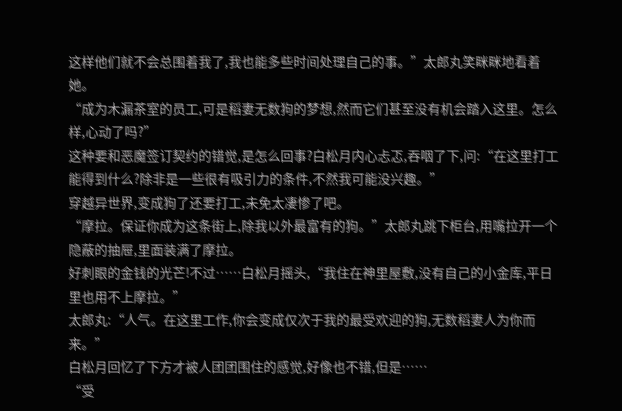这样他们就不会总围着我了,我也能多些时间处理自己的事。”太郎丸笑眯眯地看着她。
“成为木漏茶室的员工,可是稻妻无数狗的梦想,然而它们甚至没有机会踏入这里。怎么样,心动了吗?”
这种要和恶魔签订契约的错觉,是怎么回事?白松月内心忐忑,吞咽了下,问:“在这里打工能得到什么?除非是一些很有吸引力的条件,不然我可能没兴趣。”
穿越异世界,变成狗了还要打工,未免太凄惨了吧。
“摩拉。保证你成为这条街上,除我以外最富有的狗。”太郎丸跳下柜台,用嘴拉开一个隐蔽的抽屉,里面装满了摩拉。
好刺眼的金钱的光芒!不过……白松月摇头,“我住在神里屋敷,没有自己的小金库,平日里也用不上摩拉。”
太郎丸:“人气。在这里工作,你会变成仅次于我的最受欢迎的狗,无数稻妻人为你而来。”
白松月回忆了下方才被人团团围住的感觉,好像也不错,但是……
“受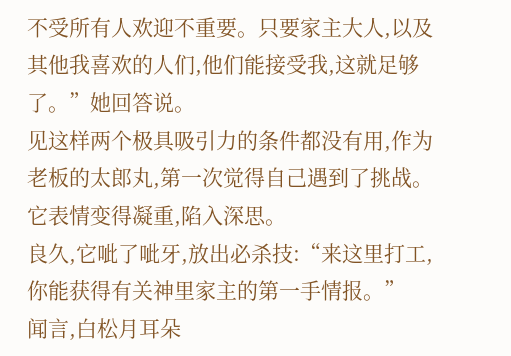不受所有人欢迎不重要。只要家主大人,以及其他我喜欢的人们,他们能接受我,这就足够了。”她回答说。
见这样两个极具吸引力的条件都没有用,作为老板的太郎丸,第一次觉得自己遇到了挑战。它表情变得凝重,陷入深思。
良久,它呲了呲牙,放出必杀技:“来这里打工,你能获得有关神里家主的第一手情报。”
闻言,白松月耳朵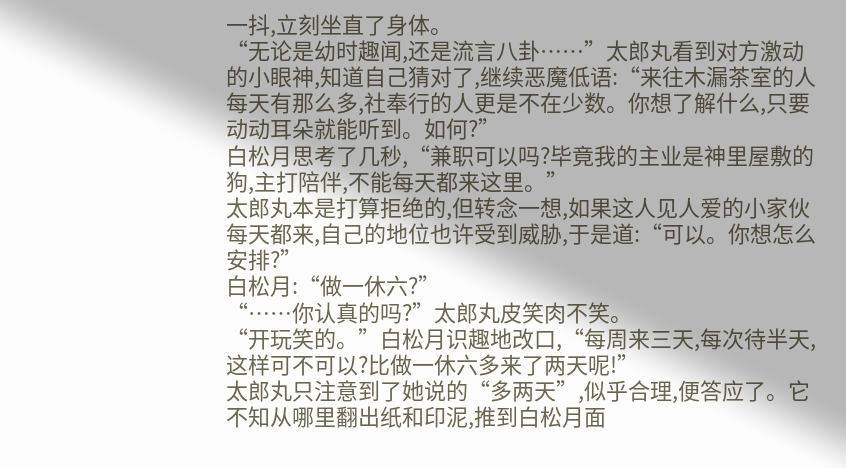一抖,立刻坐直了身体。
“无论是幼时趣闻,还是流言八卦……”太郎丸看到对方激动的小眼神,知道自己猜对了,继续恶魔低语:“来往木漏茶室的人每天有那么多,社奉行的人更是不在少数。你想了解什么,只要动动耳朵就能听到。如何?”
白松月思考了几秒,“兼职可以吗?毕竟我的主业是神里屋敷的狗,主打陪伴,不能每天都来这里。”
太郎丸本是打算拒绝的,但转念一想,如果这人见人爱的小家伙每天都来,自己的地位也许受到威胁,于是道:“可以。你想怎么安排?”
白松月:“做一休六?”
“……你认真的吗?”太郎丸皮笑肉不笑。
“开玩笑的。”白松月识趣地改口,“每周来三天,每次待半天,这样可不可以?比做一休六多来了两天呢!”
太郎丸只注意到了她说的“多两天”,似乎合理,便答应了。它不知从哪里翻出纸和印泥,推到白松月面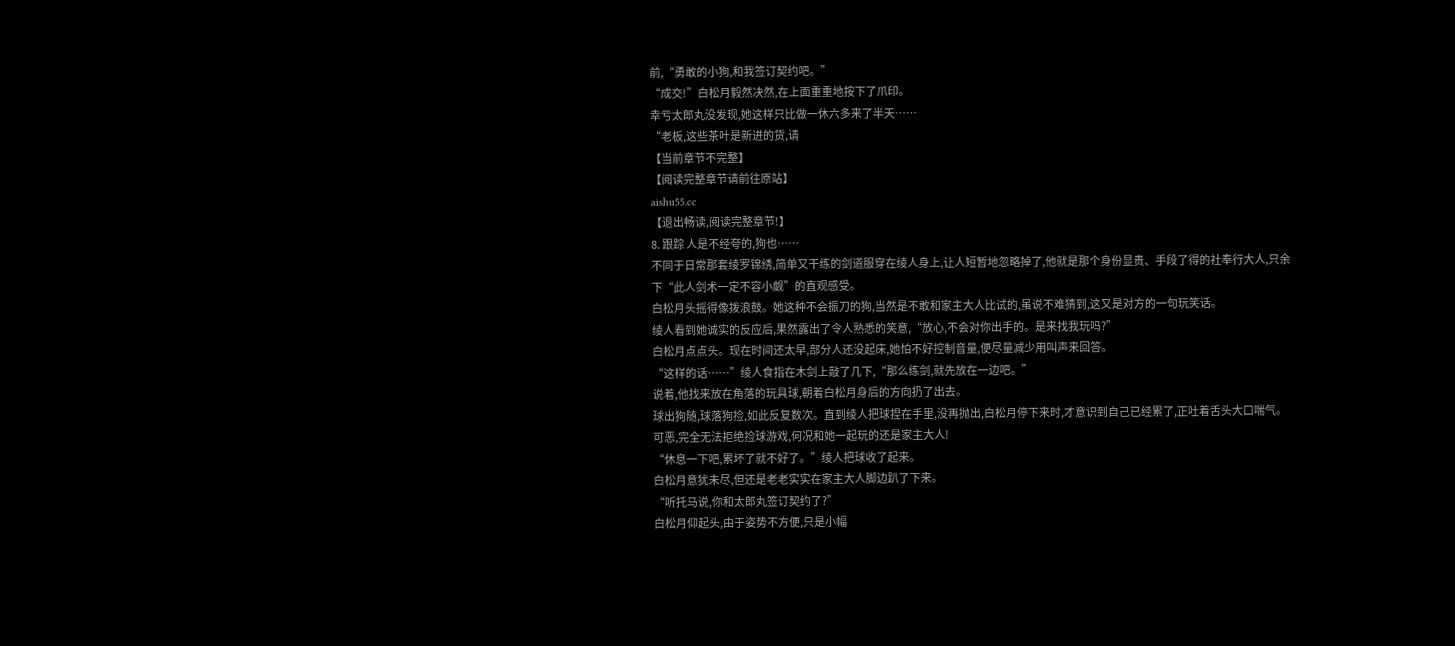前,“勇敢的小狗,和我签订契约吧。”
“成交!”白松月毅然决然,在上面重重地按下了爪印。
幸亏太郎丸没发现,她这样只比做一休六多来了半天……
“老板,这些茶叶是新进的货,请
【当前章节不完整】
【阅读完整章节请前往原站】
aishu55.cc
【退出畅读,阅读完整章节!】
8. 跟踪 人是不经夸的,狗也……
不同于日常那套绫罗锦绣,简单又干练的剑道服穿在绫人身上,让人短暂地忽略掉了,他就是那个身份显贵、手段了得的社奉行大人,只余下“此人剑术一定不容小觑”的直观感受。
白松月头摇得像拨浪鼓。她这种不会振刀的狗,当然是不敢和家主大人比试的,虽说不难猜到,这又是对方的一句玩笑话。
绫人看到她诚实的反应后,果然露出了令人熟悉的笑意,“放心,不会对你出手的。是来找我玩吗?”
白松月点点头。现在时间还太早,部分人还没起床,她怕不好控制音量,便尽量减少用叫声来回答。
“这样的话……”绫人食指在木剑上敲了几下,“那么练剑,就先放在一边吧。”
说着,他找来放在角落的玩具球,朝着白松月身后的方向扔了出去。
球出狗随,球落狗捡,如此反复数次。直到绫人把球捏在手里,没再抛出,白松月停下来时,才意识到自己已经累了,正吐着舌头大口喘气。
可恶,完全无法拒绝捡球游戏,何况和她一起玩的还是家主大人!
“休息一下吧,累坏了就不好了。”绫人把球收了起来。
白松月意犹未尽,但还是老老实实在家主大人脚边趴了下来。
“听托马说,你和太郎丸签订契约了?”
白松月仰起头,由于姿势不方便,只是小幅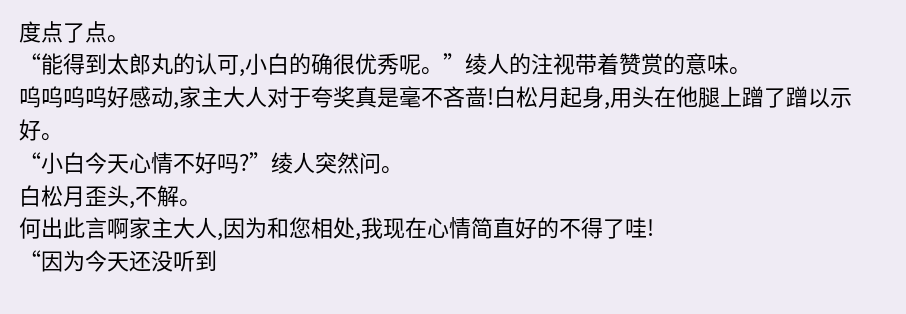度点了点。
“能得到太郎丸的认可,小白的确很优秀呢。”绫人的注视带着赞赏的意味。
呜呜呜呜好感动,家主大人对于夸奖真是毫不吝啬!白松月起身,用头在他腿上蹭了蹭以示好。
“小白今天心情不好吗?”绫人突然问。
白松月歪头,不解。
何出此言啊家主大人,因为和您相处,我现在心情简直好的不得了哇!
“因为今天还没听到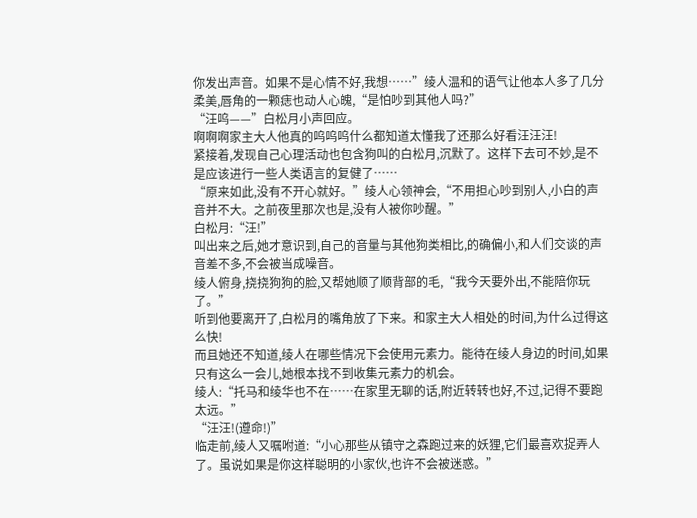你发出声音。如果不是心情不好,我想……”绫人温和的语气让他本人多了几分柔美,唇角的一颗痣也动人心魄,“是怕吵到其他人吗?”
“汪呜——”白松月小声回应。
啊啊啊家主大人他真的呜呜呜什么都知道太懂我了还那么好看汪汪汪!
紧接着,发现自己心理活动也包含狗叫的白松月,沉默了。这样下去可不妙,是不是应该进行一些人类语言的复健了……
“原来如此,没有不开心就好。”绫人心领神会,“不用担心吵到别人,小白的声音并不大。之前夜里那次也是,没有人被你吵醒。”
白松月:“汪!”
叫出来之后,她才意识到,自己的音量与其他狗类相比,的确偏小,和人们交谈的声音差不多,不会被当成噪音。
绫人俯身,挠挠狗狗的脸,又帮她顺了顺背部的毛,“我今天要外出,不能陪你玩了。”
听到他要离开了,白松月的嘴角放了下来。和家主大人相处的时间,为什么过得这么快!
而且她还不知道,绫人在哪些情况下会使用元素力。能待在绫人身边的时间,如果只有这么一会儿,她根本找不到收集元素力的机会。
绫人:“托马和绫华也不在……在家里无聊的话,附近转转也好,不过,记得不要跑太远。”
“汪汪!(遵命!)”
临走前,绫人又嘱咐道:“小心那些从镇守之森跑过来的妖狸,它们最喜欢捉弄人了。虽说如果是你这样聪明的小家伙,也许不会被迷惑。”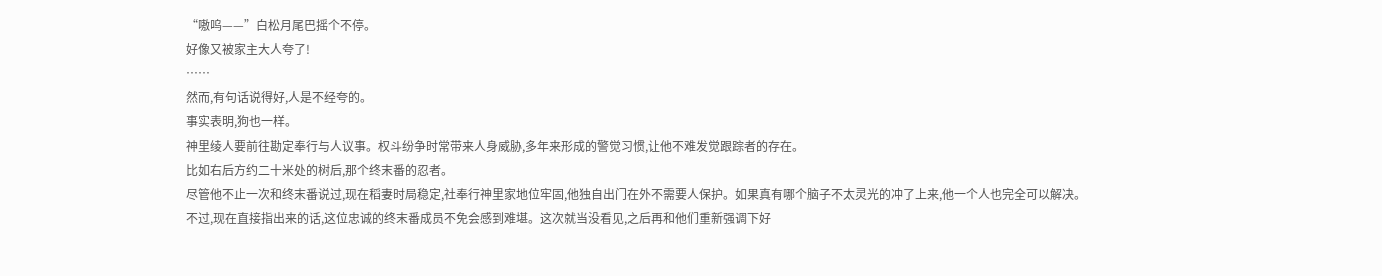“嗷呜——”白松月尾巴摇个不停。
好像又被家主大人夸了!
……
然而,有句话说得好,人是不经夸的。
事实表明,狗也一样。
神里绫人要前往勘定奉行与人议事。权斗纷争时常带来人身威胁,多年来形成的警觉习惯,让他不难发觉跟踪者的存在。
比如右后方约二十米处的树后,那个终末番的忍者。
尽管他不止一次和终末番说过,现在稻妻时局稳定,社奉行神里家地位牢固,他独自出门在外不需要人保护。如果真有哪个脑子不太灵光的冲了上来,他一个人也完全可以解决。
不过,现在直接指出来的话,这位忠诚的终末番成员不免会感到难堪。这次就当没看见,之后再和他们重新强调下好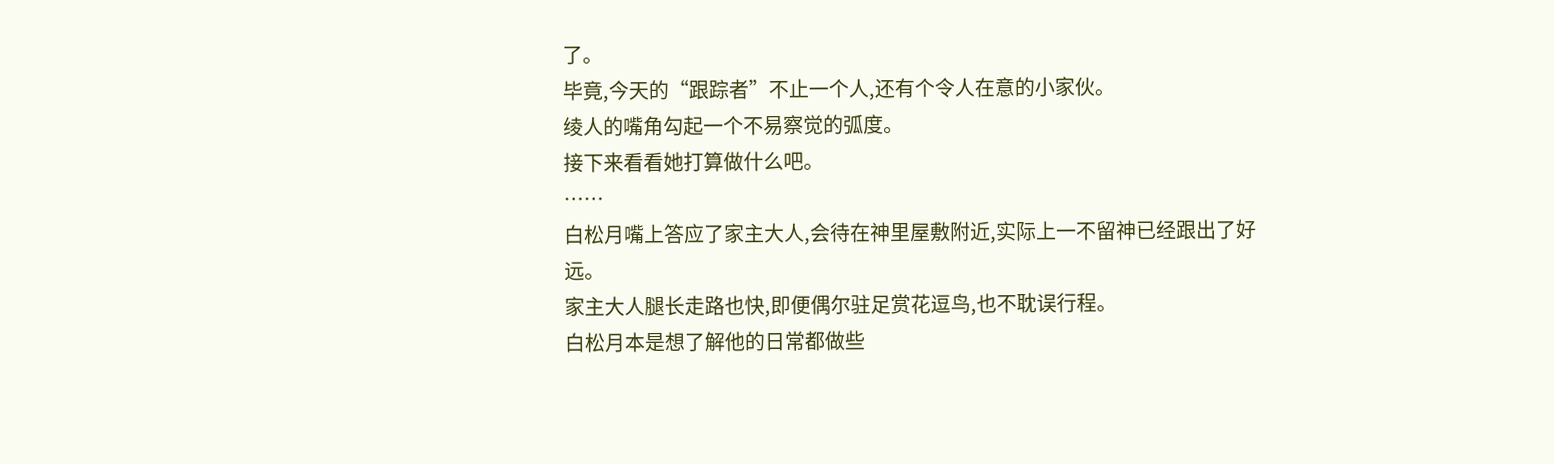了。
毕竟,今天的“跟踪者”不止一个人,还有个令人在意的小家伙。
绫人的嘴角勾起一个不易察觉的弧度。
接下来看看她打算做什么吧。
……
白松月嘴上答应了家主大人,会待在神里屋敷附近,实际上一不留神已经跟出了好远。
家主大人腿长走路也快,即便偶尔驻足赏花逗鸟,也不耽误行程。
白松月本是想了解他的日常都做些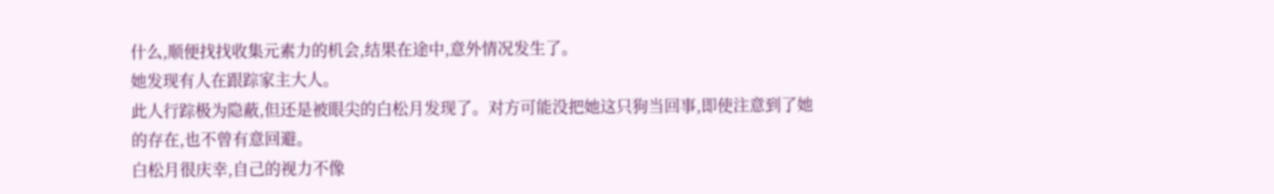什么,顺便找找收集元素力的机会,结果在途中,意外情况发生了。
她发现有人在跟踪家主大人。
此人行踪极为隐蔽,但还是被眼尖的白松月发现了。对方可能没把她这只狗当回事,即使注意到了她的存在,也不曾有意回避。
白松月很庆幸,自己的视力不像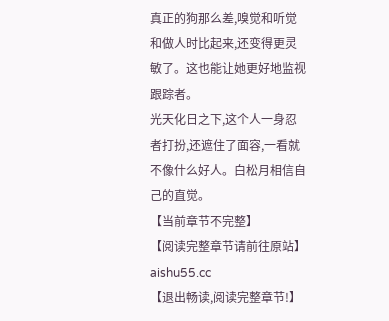真正的狗那么差,嗅觉和听觉和做人时比起来,还变得更灵敏了。这也能让她更好地监视跟踪者。
光天化日之下,这个人一身忍者打扮,还遮住了面容,一看就不像什么好人。白松月相信自己的直觉。
【当前章节不完整】
【阅读完整章节请前往原站】
aishu55.cc
【退出畅读,阅读完整章节!】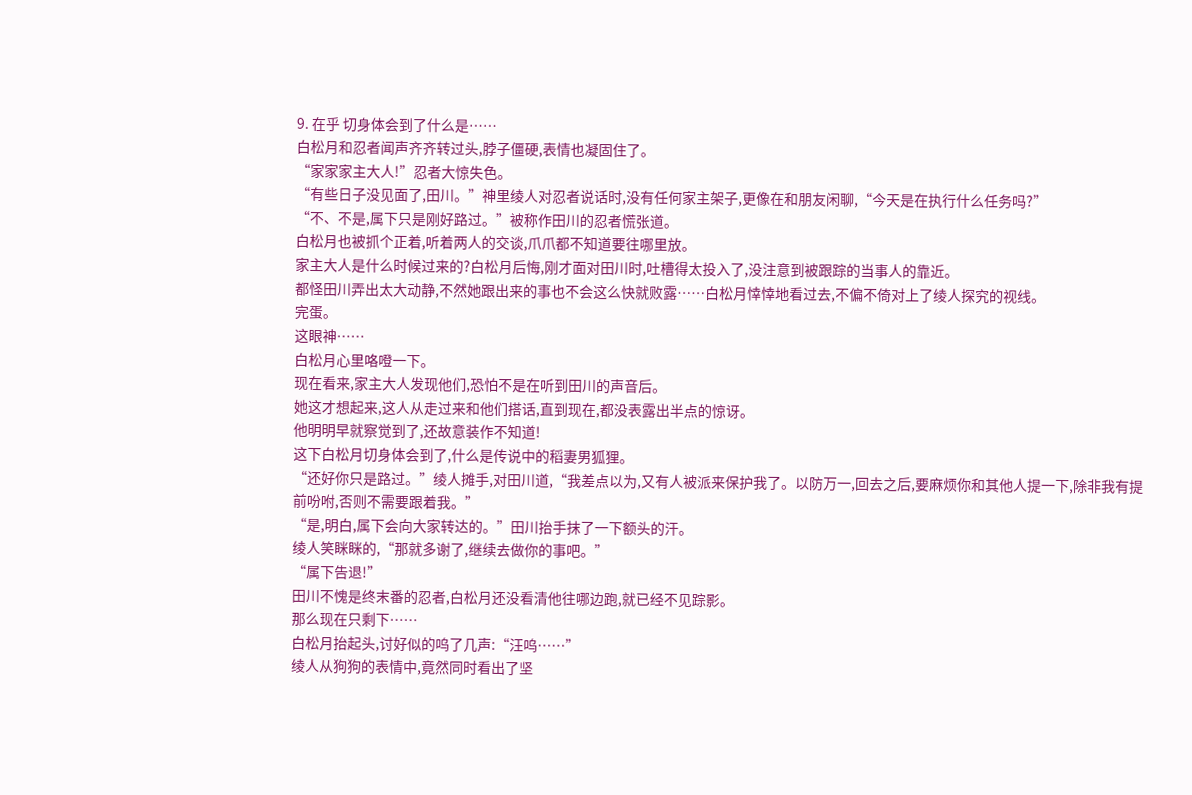9. 在乎 切身体会到了什么是……
白松月和忍者闻声齐齐转过头,脖子僵硬,表情也凝固住了。
“家家家主大人!”忍者大惊失色。
“有些日子没见面了,田川。”神里绫人对忍者说话时,没有任何家主架子,更像在和朋友闲聊,“今天是在执行什么任务吗?”
“不、不是,属下只是刚好路过。”被称作田川的忍者慌张道。
白松月也被抓个正着,听着两人的交谈,爪爪都不知道要往哪里放。
家主大人是什么时候过来的?白松月后悔,刚才面对田川时,吐槽得太投入了,没注意到被跟踪的当事人的靠近。
都怪田川弄出太大动静,不然她跟出来的事也不会这么快就败露……白松月悻悻地看过去,不偏不倚对上了绫人探究的视线。
完蛋。
这眼神……
白松月心里咯噔一下。
现在看来,家主大人发现他们,恐怕不是在听到田川的声音后。
她这才想起来,这人从走过来和他们搭话,直到现在,都没表露出半点的惊讶。
他明明早就察觉到了,还故意装作不知道!
这下白松月切身体会到了,什么是传说中的稻妻男狐狸。
“还好你只是路过。”绫人摊手,对田川道,“我差点以为,又有人被派来保护我了。以防万一,回去之后,要麻烦你和其他人提一下,除非我有提前吩咐,否则不需要跟着我。”
“是,明白,属下会向大家转达的。”田川抬手抹了一下额头的汗。
绫人笑眯眯的,“那就多谢了,继续去做你的事吧。”
“属下告退!”
田川不愧是终末番的忍者,白松月还没看清他往哪边跑,就已经不见踪影。
那么现在只剩下……
白松月抬起头,讨好似的呜了几声:“汪呜……”
绫人从狗狗的表情中,竟然同时看出了坚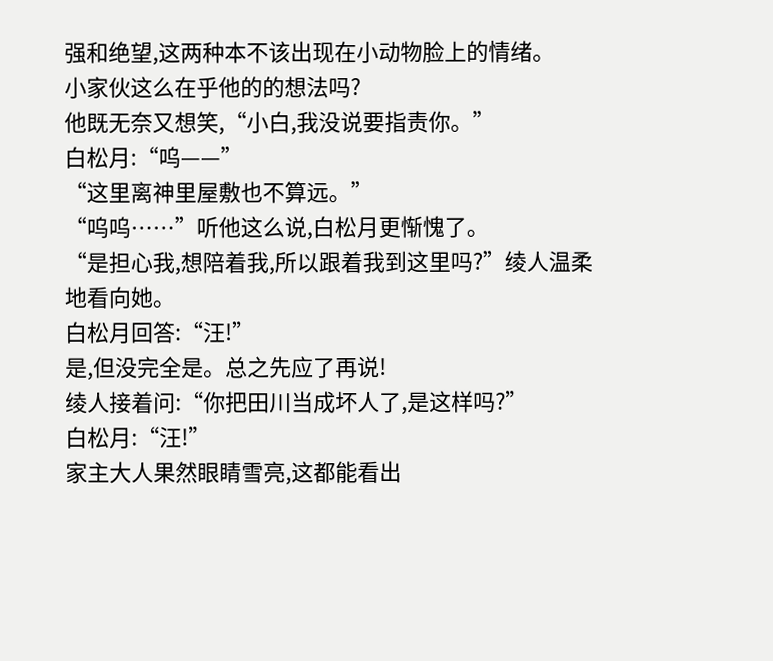强和绝望,这两种本不该出现在小动物脸上的情绪。
小家伙这么在乎他的的想法吗?
他既无奈又想笑,“小白,我没说要指责你。”
白松月:“呜——”
“这里离神里屋敷也不算远。”
“呜呜……”听他这么说,白松月更惭愧了。
“是担心我,想陪着我,所以跟着我到这里吗?”绫人温柔地看向她。
白松月回答:“汪!”
是,但没完全是。总之先应了再说!
绫人接着问:“你把田川当成坏人了,是这样吗?”
白松月:“汪!”
家主大人果然眼睛雪亮,这都能看出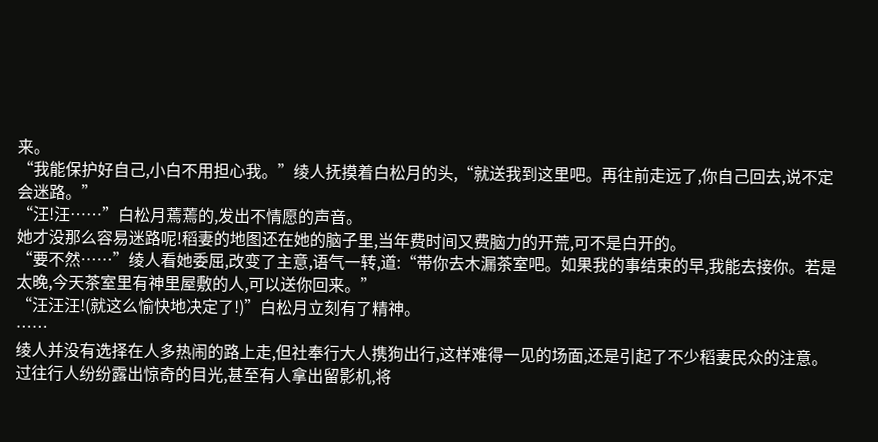来。
“我能保护好自己,小白不用担心我。”绫人抚摸着白松月的头,“就送我到这里吧。再往前走远了,你自己回去,说不定会迷路。”
“汪!汪……”白松月蔫蔫的,发出不情愿的声音。
她才没那么容易迷路呢!稻妻的地图还在她的脑子里,当年费时间又费脑力的开荒,可不是白开的。
“要不然……”绫人看她委屈,改变了主意,语气一转,道:“带你去木漏茶室吧。如果我的事结束的早,我能去接你。若是太晚,今天茶室里有神里屋敷的人,可以送你回来。”
“汪汪汪!(就这么愉快地决定了!)”白松月立刻有了精神。
……
绫人并没有选择在人多热闹的路上走,但社奉行大人携狗出行,这样难得一见的场面,还是引起了不少稻妻民众的注意。
过往行人纷纷露出惊奇的目光,甚至有人拿出留影机,将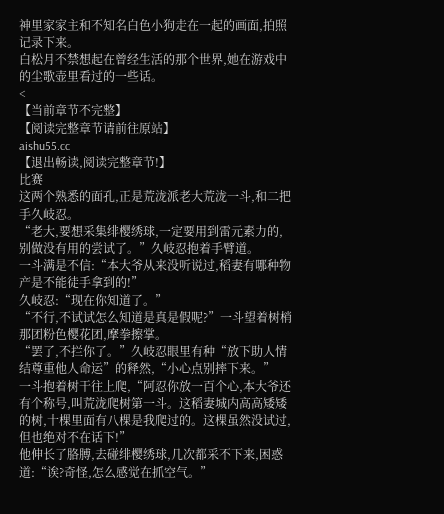神里家家主和不知名白色小狗走在一起的画面,拍照记录下来。
白松月不禁想起在曾经生活的那个世界,她在游戏中的尘歌壶里看过的一些话。
<
【当前章节不完整】
【阅读完整章节请前往原站】
aishu55.cc
【退出畅读,阅读完整章节!】
比赛
这两个熟悉的面孔,正是荒泷派老大荒泷一斗,和二把手久岐忍。
“老大,要想采集绯樱绣球,一定要用到雷元素力的,别做没有用的尝试了。”久岐忍抱着手臂道。
一斗满是不信:“本大爷从来没听说过,稻妻有哪种物产是不能徒手拿到的!”
久岐忍:“现在你知道了。”
“不行,不试试怎么知道是真是假呢?”一斗望着树梢那团粉色樱花团,摩拳擦掌。
“罢了,不拦你了。”久岐忍眼里有种“放下助人情结尊重他人命运”的释然,“小心点别摔下来。”
一斗抱着树干往上爬,“阿忍你放一百个心,本大爷还有个称号,叫荒泷爬树第一斗。这稻妻城内高高矮矮的树,十棵里面有八棵是我爬过的。这棵虽然没试过,但也绝对不在话下!”
他伸长了胳膊,去碰绯樱绣球,几次都采不下来,困惑道:“诶?奇怪,怎么感觉在抓空气。”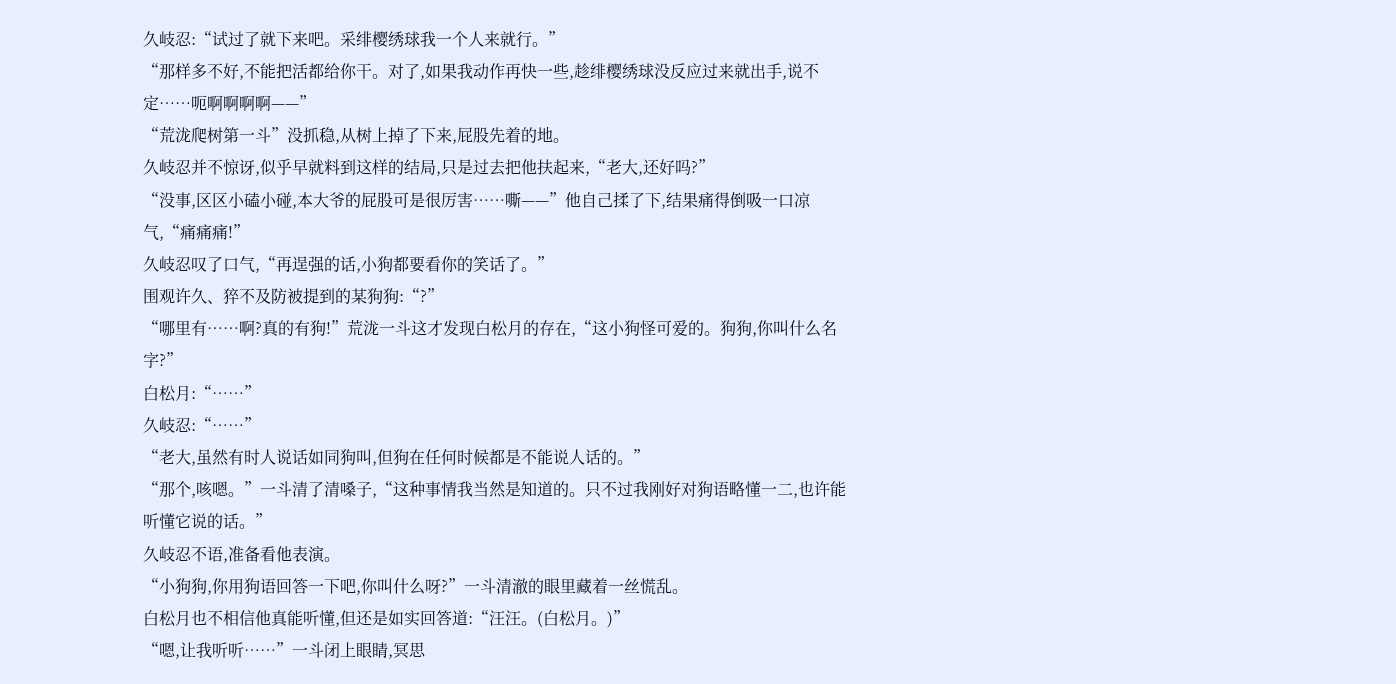久岐忍:“试过了就下来吧。采绯樱绣球我一个人来就行。”
“那样多不好,不能把活都给你干。对了,如果我动作再快一些,趁绯樱绣球没反应过来就出手,说不定……呃啊啊啊啊——”
“荒泷爬树第一斗”没抓稳,从树上掉了下来,屁股先着的地。
久岐忍并不惊讶,似乎早就料到这样的结局,只是过去把他扶起来,“老大,还好吗?”
“没事,区区小磕小碰,本大爷的屁股可是很厉害……嘶——”他自己揉了下,结果痛得倒吸一口凉气,“痛痛痛!”
久岐忍叹了口气,“再逞强的话,小狗都要看你的笑话了。”
围观许久、猝不及防被提到的某狗狗:“?”
“哪里有……啊?真的有狗!”荒泷一斗这才发现白松月的存在,“这小狗怪可爱的。狗狗,你叫什么名字?”
白松月:“……”
久岐忍:“……”
“老大,虽然有时人说话如同狗叫,但狗在任何时候都是不能说人话的。”
“那个,咳嗯。”一斗清了清嗓子,“这种事情我当然是知道的。只不过我刚好对狗语略懂一二,也许能听懂它说的话。”
久岐忍不语,准备看他表演。
“小狗狗,你用狗语回答一下吧,你叫什么呀?”一斗清澈的眼里藏着一丝慌乱。
白松月也不相信他真能听懂,但还是如实回答道:“汪汪。(白松月。)”
“嗯,让我听听……”一斗闭上眼睛,冥思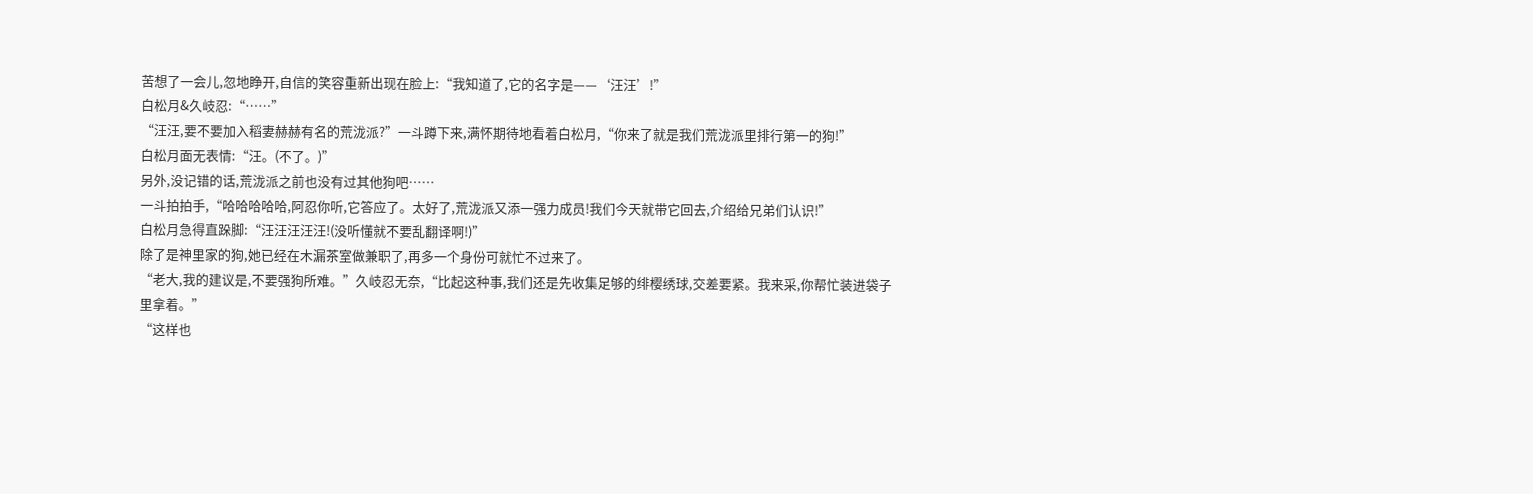苦想了一会儿,忽地睁开,自信的笑容重新出现在脸上:“我知道了,它的名字是——‘汪汪’!”
白松月&久岐忍:“……”
“汪汪,要不要加入稻妻赫赫有名的荒泷派?”一斗蹲下来,满怀期待地看着白松月,“你来了就是我们荒泷派里排行第一的狗!”
白松月面无表情:“汪。(不了。)”
另外,没记错的话,荒泷派之前也没有过其他狗吧……
一斗拍拍手,“哈哈哈哈哈,阿忍你听,它答应了。太好了,荒泷派又添一强力成员!我们今天就带它回去,介绍给兄弟们认识!”
白松月急得直跺脚:“汪汪汪汪汪!(没听懂就不要乱翻译啊!)”
除了是神里家的狗,她已经在木漏茶室做兼职了,再多一个身份可就忙不过来了。
“老大,我的建议是,不要强狗所难。”久岐忍无奈,“比起这种事,我们还是先收集足够的绯樱绣球,交差要紧。我来采,你帮忙装进袋子里拿着。”
“这样也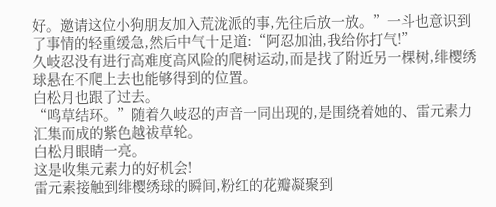好。邀请这位小狗朋友加入荒泷派的事,先往后放一放。”一斗也意识到了事情的轻重缓急,然后中气十足道:“阿忍加油,我给你打气!”
久岐忍没有进行高难度高风险的爬树运动,而是找了附近另一棵树,绯樱绣球悬在不爬上去也能够得到的位置。
白松月也跟了过去。
“鸣草结环。”随着久岐忍的声音一同出现的,是围绕着她的、雷元素力汇集而成的紫色越祓草轮。
白松月眼睛一亮。
这是收集元素力的好机会!
雷元素接触到绯樱绣球的瞬间,粉红的花瓣凝聚到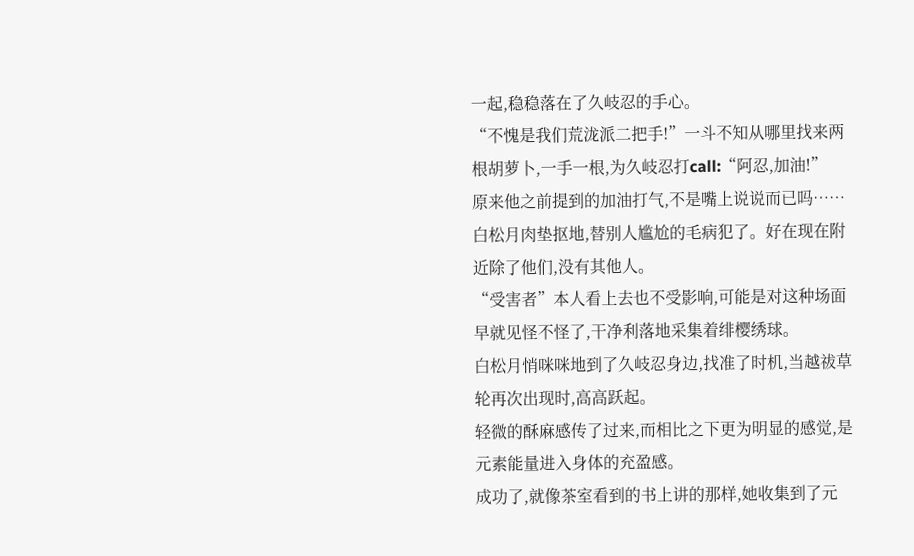一起,稳稳落在了久岐忍的手心。
“不愧是我们荒泷派二把手!”一斗不知从哪里找来两根胡萝卜,一手一根,为久岐忍打call:“阿忍,加油!”
原来他之前提到的加油打气,不是嘴上说说而已吗……
白松月肉垫抠地,替别人尴尬的毛病犯了。好在现在附近除了他们,没有其他人。
“受害者”本人看上去也不受影响,可能是对这种场面早就见怪不怪了,干净利落地采集着绯樱绣球。
白松月悄咪咪地到了久岐忍身边,找准了时机,当越祓草轮再次出现时,高高跃起。
轻微的酥麻感传了过来,而相比之下更为明显的感觉,是元素能量进入身体的充盈感。
成功了,就像茶室看到的书上讲的那样,她收集到了元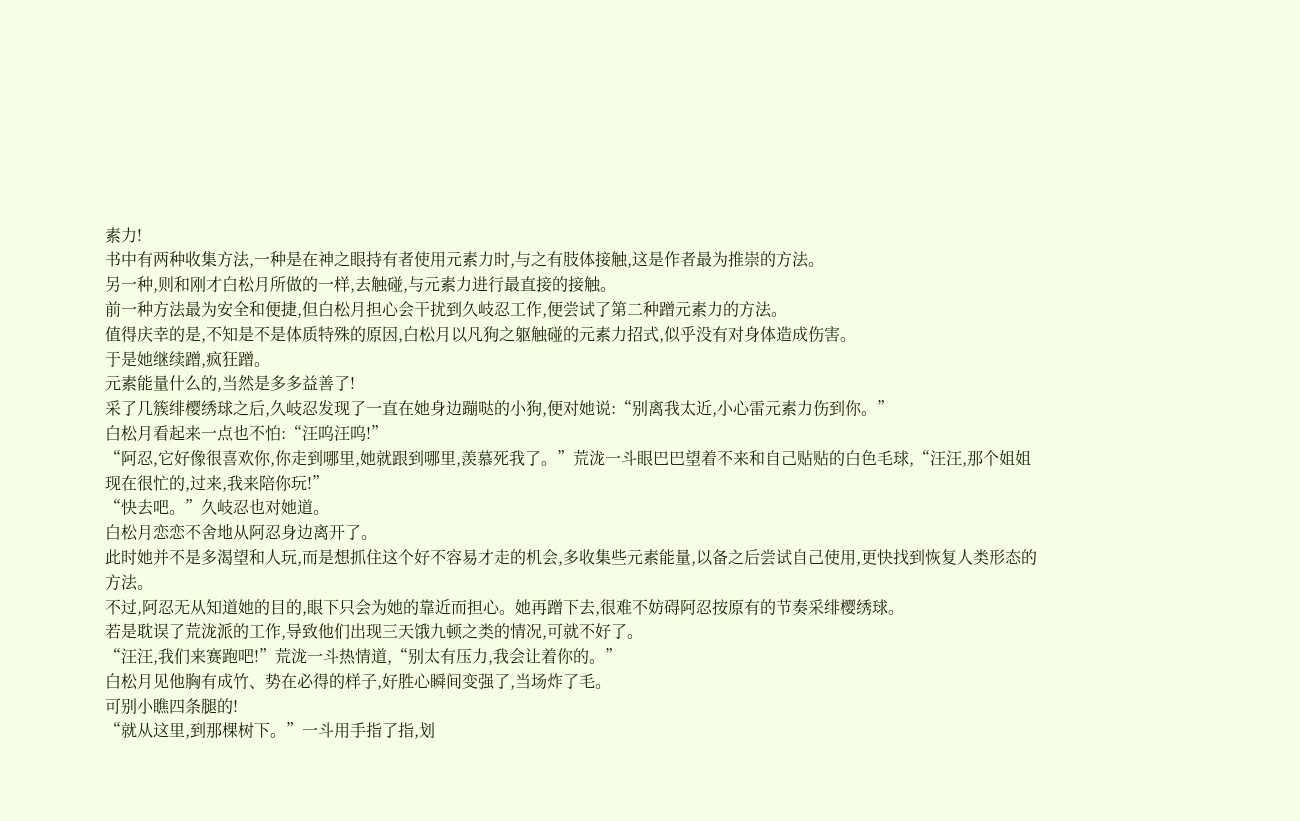素力!
书中有两种收集方法,一种是在神之眼持有者使用元素力时,与之有肢体接触,这是作者最为推崇的方法。
另一种,则和刚才白松月所做的一样,去触碰,与元素力进行最直接的接触。
前一种方法最为安全和便捷,但白松月担心会干扰到久岐忍工作,便尝试了第二种蹭元素力的方法。
值得庆幸的是,不知是不是体质特殊的原因,白松月以凡狗之躯触碰的元素力招式,似乎没有对身体造成伤害。
于是她继续蹭,疯狂蹭。
元素能量什么的,当然是多多益善了!
采了几簇绯樱绣球之后,久岐忍发现了一直在她身边蹦哒的小狗,便对她说:“别离我太近,小心雷元素力伤到你。”
白松月看起来一点也不怕:“汪呜汪呜!”
“阿忍,它好像很喜欢你,你走到哪里,她就跟到哪里,羡慕死我了。”荒泷一斗眼巴巴望着不来和自己贴贴的白色毛球,“汪汪,那个姐姐现在很忙的,过来,我来陪你玩!”
“快去吧。”久岐忍也对她道。
白松月恋恋不舍地从阿忍身边离开了。
此时她并不是多渴望和人玩,而是想抓住这个好不容易才走的机会,多收集些元素能量,以备之后尝试自己使用,更快找到恢复人类形态的方法。
不过,阿忍无从知道她的目的,眼下只会为她的靠近而担心。她再蹭下去,很难不妨碍阿忍按原有的节奏采绯樱绣球。
若是耽误了荒泷派的工作,导致他们出现三天饿九顿之类的情况,可就不好了。
“汪汪,我们来赛跑吧!”荒泷一斗热情道,“别太有压力,我会让着你的。”
白松月见他胸有成竹、势在必得的样子,好胜心瞬间变强了,当场炸了毛。
可别小瞧四条腿的!
“就从这里,到那棵树下。”一斗用手指了指,划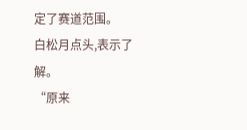定了赛道范围。
白松月点头,表示了解。
“原来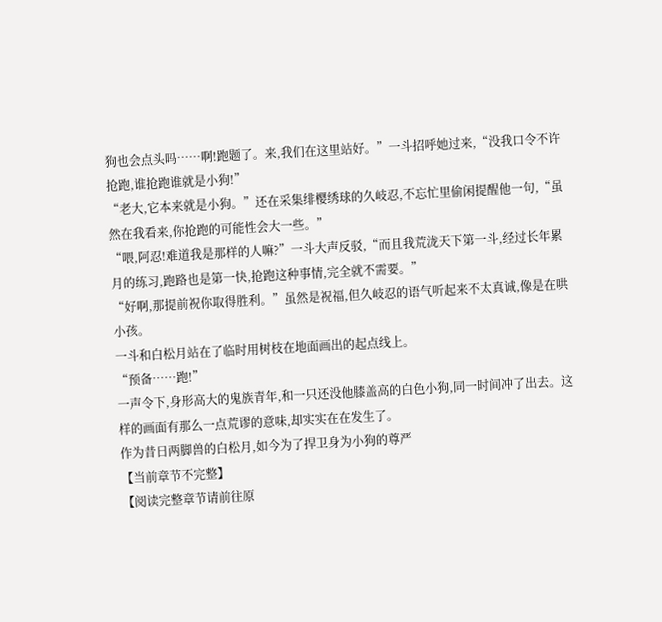狗也会点头吗……啊!跑题了。来,我们在这里站好。”一斗招呼她过来,“没我口令不许抢跑,谁抢跑谁就是小狗!”
“老大,它本来就是小狗。”还在采集绯樱绣球的久岐忍,不忘忙里偷闲提醒他一句,“虽然在我看来,你抢跑的可能性会大一些。”
“喂,阿忍!难道我是那样的人嘛?”一斗大声反驳,“而且我荒泷天下第一斗,经过长年累月的练习,跑路也是第一快,抢跑这种事情,完全就不需要。”
“好啊,那提前祝你取得胜利。”虽然是祝福,但久岐忍的语气听起来不太真诚,像是在哄小孩。
一斗和白松月站在了临时用树枝在地面画出的起点线上。
“预备……跑!”
一声令下,身形高大的鬼族青年,和一只还没他膝盖高的白色小狗,同一时间冲了出去。这样的画面有那么一点荒谬的意味,却实实在在发生了。
作为昔日两脚兽的白松月,如今为了捍卫身为小狗的尊严
【当前章节不完整】
【阅读完整章节请前往原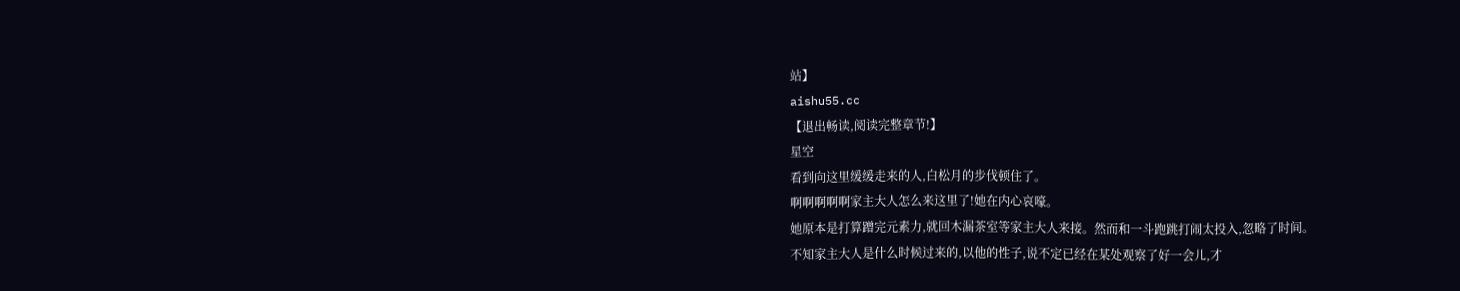站】
aishu55.cc
【退出畅读,阅读完整章节!】
星空
看到向这里缓缓走来的人,白松月的步伐顿住了。
啊啊啊啊啊家主大人怎么来这里了!她在内心哀嚎。
她原本是打算蹭完元素力,就回木漏茶室等家主大人来接。然而和一斗跑跳打闹太投入,忽略了时间。
不知家主大人是什么时候过来的,以他的性子,说不定已经在某处观察了好一会儿,才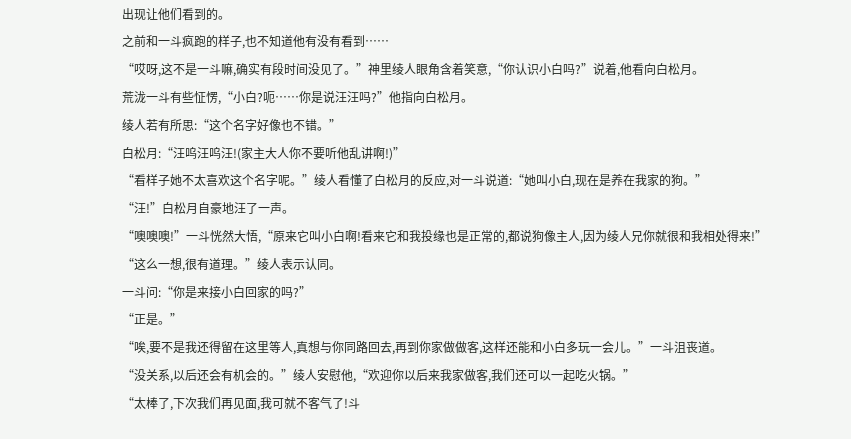出现让他们看到的。
之前和一斗疯跑的样子,也不知道他有没有看到……
“哎呀,这不是一斗嘛,确实有段时间没见了。”神里绫人眼角含着笑意,“你认识小白吗?”说着,他看向白松月。
荒泷一斗有些怔愣,“小白?呃……你是说汪汪吗?”他指向白松月。
绫人若有所思:“这个名字好像也不错。”
白松月:“汪呜汪呜汪!(家主大人你不要听他乱讲啊!)”
“看样子她不太喜欢这个名字呢。”绫人看懂了白松月的反应,对一斗说道:“她叫小白,现在是养在我家的狗。”
“汪!”白松月自豪地汪了一声。
“噢噢噢!”一斗恍然大悟,“原来它叫小白啊!看来它和我投缘也是正常的,都说狗像主人,因为绫人兄你就很和我相处得来!”
“这么一想,很有道理。”绫人表示认同。
一斗问:“你是来接小白回家的吗?”
“正是。”
“唉,要不是我还得留在这里等人,真想与你同路回去,再到你家做做客,这样还能和小白多玩一会儿。”一斗沮丧道。
“没关系,以后还会有机会的。”绫人安慰他,“欢迎你以后来我家做客,我们还可以一起吃火锅。”
“太棒了,下次我们再见面,我可就不客气了!斗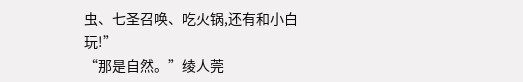虫、七圣召唤、吃火锅,还有和小白玩!”
“那是自然。”绫人莞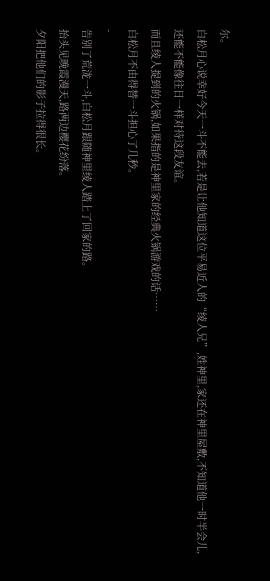尔。
白松月心说幸好今天一斗不能去,若是让他知道这位平易近人的“绫人兄”,姓神里,家还在神里屋敷,不知道他一时半会儿,还能不能像往日一样对待这段友谊。
而且绫人提到的火锅,如果指的是神里家的经典火锅游戏的话……
白松月不由得替一斗担心了几秒。
-
告别了荒泷一斗,白松月跟随神里绫人踏上了回家的路。
抬头见晚霞漫天,路两边樱花纷落。
夕阳把他们的影子拉得很长。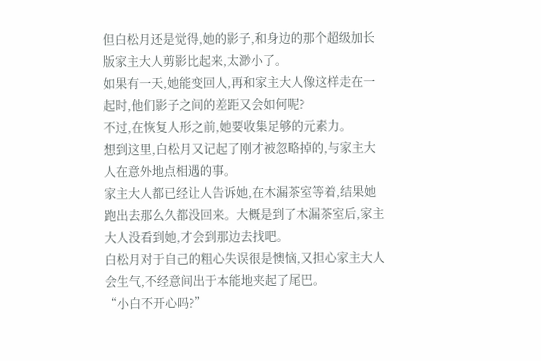但白松月还是觉得,她的影子,和身边的那个超级加长版家主大人剪影比起来,太渺小了。
如果有一天,她能变回人,再和家主大人像这样走在一起时,他们影子之间的差距又会如何呢?
不过,在恢复人形之前,她要收集足够的元素力。
想到这里,白松月又记起了刚才被忽略掉的,与家主大人在意外地点相遇的事。
家主大人都已经让人告诉她,在木漏茶室等着,结果她跑出去那么久都没回来。大概是到了木漏茶室后,家主大人没看到她,才会到那边去找吧。
白松月对于自己的粗心失误很是懊恼,又担心家主大人会生气,不经意间出于本能地夹起了尾巴。
“小白不开心吗?”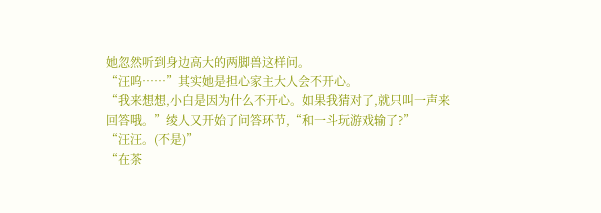她忽然听到身边高大的两脚兽这样问。
“汪呜……”其实她是担心家主大人会不开心。
“我来想想,小白是因为什么不开心。如果我猜对了,就只叫一声来回答哦。”绫人又开始了问答环节,“和一斗玩游戏输了?”
“汪汪。(不是)”
“在茶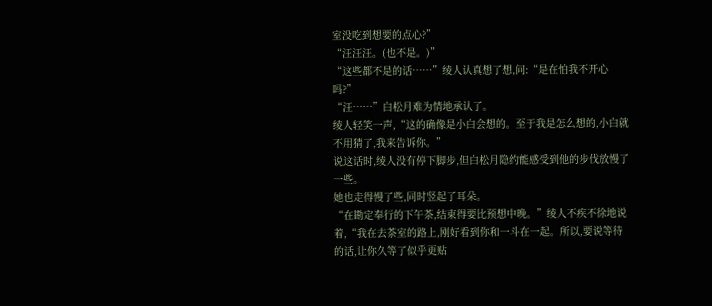室没吃到想要的点心?”
“汪汪汪。(也不是。)”
“这些都不是的话……”绫人认真想了想,问:“是在怕我不开心吗?”
“汪……”白松月难为情地承认了。
绫人轻笑一声,“这的确像是小白会想的。至于我是怎么想的,小白就不用猜了,我来告诉你。”
说这话时,绫人没有停下脚步,但白松月隐约能感受到他的步伐放慢了一些。
她也走得慢了些,同时竖起了耳朵。
“在勘定奉行的下午茶,结束得要比预想中晚。”绫人不疾不徐地说着,“我在去茶室的路上,刚好看到你和一斗在一起。所以,要说等待的话,让你久等了似乎更贴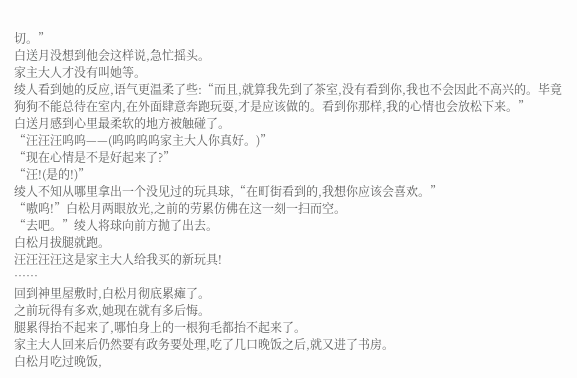切。”
白送月没想到他会这样说,急忙摇头。
家主大人才没有叫她等。
绫人看到她的反应,语气更温柔了些:“而且,就算我先到了茶室,没有看到你,我也不会因此不高兴的。毕竟狗狗不能总待在室内,在外面肆意奔跑玩耍,才是应该做的。看到你那样,我的心情也会放松下来。”
白送月感到心里最柔软的地方被触碰了。
“汪汪汪呜呜——(呜呜呜呜家主大人你真好。)”
“现在心情是不是好起来了?”
“汪!(是的!)”
绫人不知从哪里拿出一个没见过的玩具球,“在町街看到的,我想你应该会喜欢。”
“嗷呜!”白松月两眼放光,之前的劳累仿佛在这一刻一扫而空。
“去吧。”绫人将球向前方抛了出去。
白松月拔腿就跑。
汪汪汪汪这是家主大人给我买的新玩具!
……
回到神里屋敷时,白松月彻底累瘫了。
之前玩得有多欢,她现在就有多后悔。
腿累得抬不起来了,哪怕身上的一根狗毛都抬不起来了。
家主大人回来后仍然要有政务要处理,吃了几口晚饭之后,就又进了书房。
白松月吃过晚饭,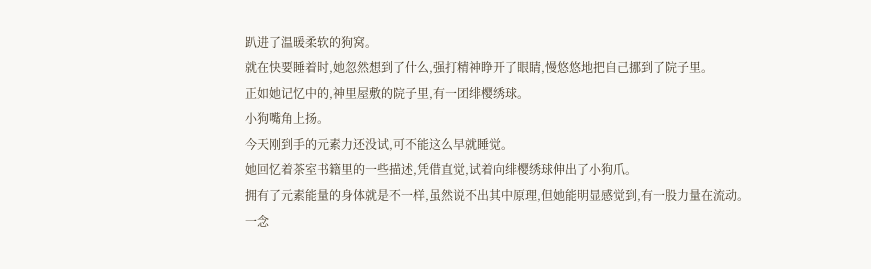趴进了温暖柔软的狗窝。
就在快要睡着时,她忽然想到了什么,强打精神睁开了眼睛,慢悠悠地把自己挪到了院子里。
正如她记忆中的,神里屋敷的院子里,有一团绯樱绣球。
小狗嘴角上扬。
今天刚到手的元素力还没试,可不能这么早就睡觉。
她回忆着茶室书籍里的一些描述,凭借直觉,试着向绯樱绣球伸出了小狗爪。
拥有了元素能量的身体就是不一样,虽然说不出其中原理,但她能明显感觉到,有一股力量在流动。
一念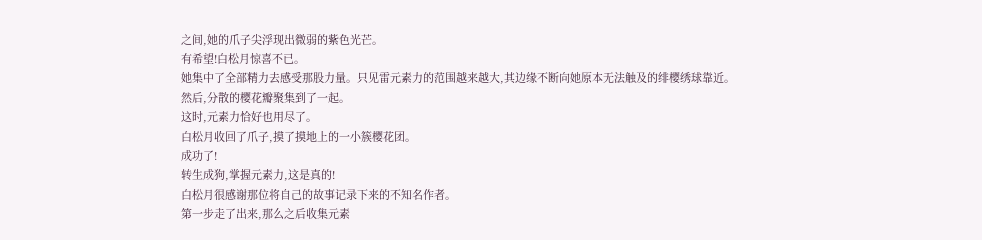之间,她的爪子尖浮现出微弱的紫色光芒。
有希望!白松月惊喜不已。
她集中了全部精力去感受那股力量。只见雷元素力的范围越来越大,其边缘不断向她原本无法触及的绯樱绣球靠近。
然后,分散的樱花瓣聚集到了一起。
这时,元素力恰好也用尽了。
白松月收回了爪子,摸了摸地上的一小簇樱花团。
成功了!
转生成狗,掌握元素力,这是真的!
白松月很感谢那位将自己的故事记录下来的不知名作者。
第一步走了出来,那么之后收集元素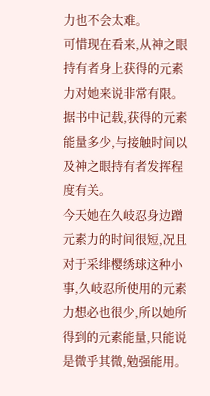力也不会太难。
可惜现在看来,从神之眼持有者身上获得的元素力对她来说非常有限。
据书中记载,获得的元素能量多少,与接触时间以及神之眼持有者发挥程度有关。
今天她在久岐忍身边蹭元素力的时间很短,况且对于采绯樱绣球这种小事,久岐忍所使用的元素力想必也很少,所以她所得到的元素能量,只能说是微乎其微,勉强能用。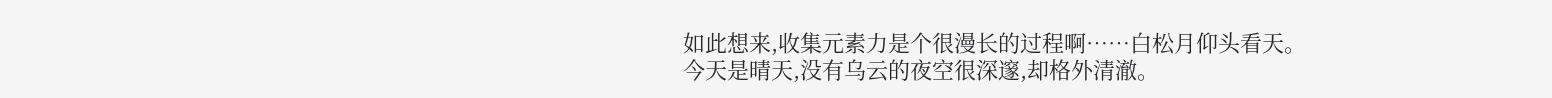如此想来,收集元素力是个很漫长的过程啊……白松月仰头看天。
今天是晴天,没有乌云的夜空很深邃,却格外清澈。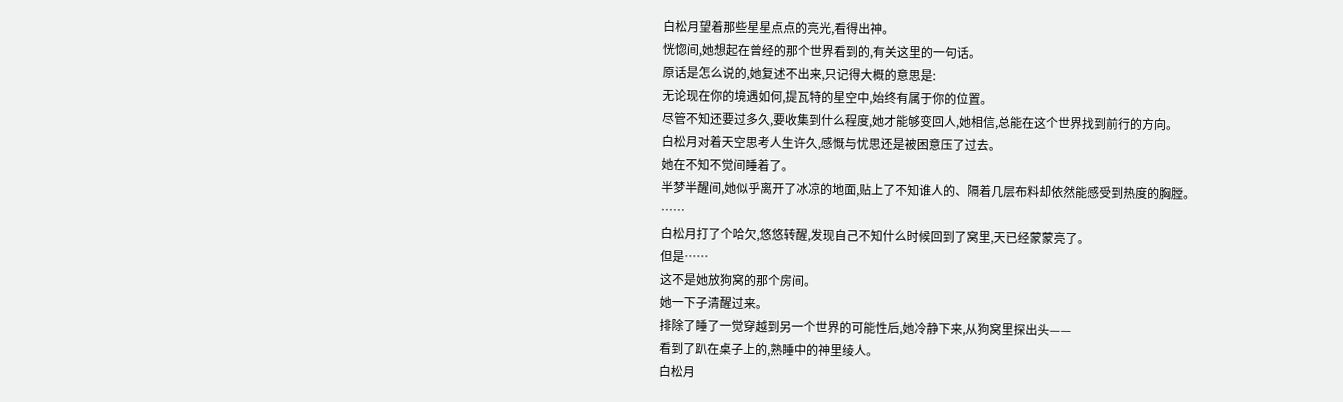白松月望着那些星星点点的亮光,看得出神。
恍惚间,她想起在曾经的那个世界看到的,有关这里的一句话。
原话是怎么说的,她复述不出来,只记得大概的意思是:
无论现在你的境遇如何,提瓦特的星空中,始终有属于你的位置。
尽管不知还要过多久,要收集到什么程度,她才能够变回人,她相信,总能在这个世界找到前行的方向。
白松月对着天空思考人生许久,感慨与忧思还是被困意压了过去。
她在不知不觉间睡着了。
半梦半醒间,她似乎离开了冰凉的地面,贴上了不知谁人的、隔着几层布料却依然能感受到热度的胸膛。
……
白松月打了个哈欠,悠悠转醒,发现自己不知什么时候回到了窝里,天已经蒙蒙亮了。
但是……
这不是她放狗窝的那个房间。
她一下子清醒过来。
排除了睡了一觉穿越到另一个世界的可能性后,她冷静下来,从狗窝里探出头——
看到了趴在桌子上的,熟睡中的神里绫人。
白松月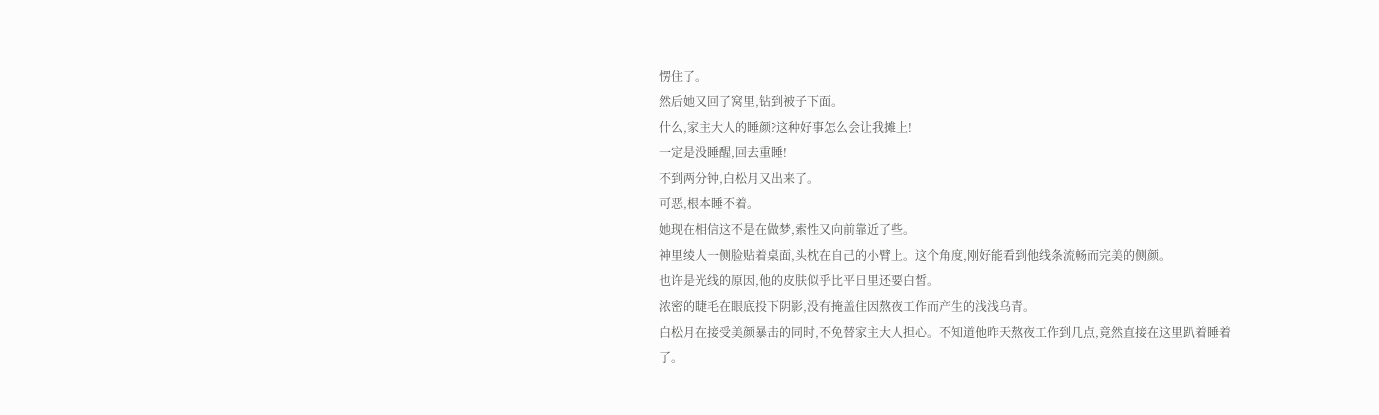愣住了。
然后她又回了窝里,钻到被子下面。
什么,家主大人的睡颜?这种好事怎么会让我摊上!
一定是没睡醒,回去重睡!
不到两分钟,白松月又出来了。
可恶,根本睡不着。
她现在相信这不是在做梦,索性又向前靠近了些。
神里绫人一侧脸贴着桌面,头枕在自己的小臂上。这个角度,刚好能看到他线条流畅而完美的侧颜。
也许是光线的原因,他的皮肤似乎比平日里还要白皙。
浓密的睫毛在眼底投下阴影,没有掩盖住因熬夜工作而产生的浅浅乌青。
白松月在接受美颜暴击的同时,不免替家主大人担心。不知道他昨天熬夜工作到几点,竟然直接在这里趴着睡着了。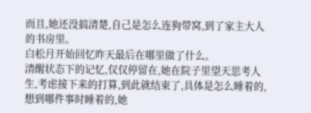而且,她还没搞清楚,自己是怎么连狗带窝,到了家主大人的书房里。
白松月开始回忆昨天最后在哪里做了什么。
清醒状态下的记忆,仅仅停留在,她在院子里望天思考人生,考虑接下来的打算,到此就结束了,具体是怎么睡着的,想到哪件事时睡着的,她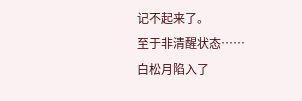记不起来了。
至于非清醒状态……
白松月陷入了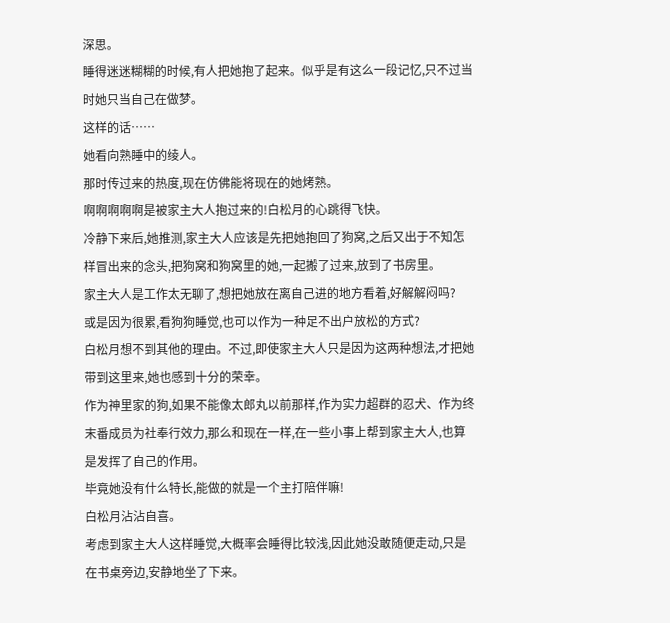深思。
睡得迷迷糊糊的时候,有人把她抱了起来。似乎是有这么一段记忆,只不过当时她只当自己在做梦。
这样的话……
她看向熟睡中的绫人。
那时传过来的热度,现在仿佛能将现在的她烤熟。
啊啊啊啊啊是被家主大人抱过来的!白松月的心跳得飞快。
冷静下来后,她推测,家主大人应该是先把她抱回了狗窝,之后又出于不知怎样冒出来的念头,把狗窝和狗窝里的她,一起搬了过来,放到了书房里。
家主大人是工作太无聊了,想把她放在离自己进的地方看着,好解解闷吗?
或是因为很累,看狗狗睡觉,也可以作为一种足不出户放松的方式?
白松月想不到其他的理由。不过,即使家主大人只是因为这两种想法,才把她带到这里来,她也感到十分的荣幸。
作为神里家的狗,如果不能像太郎丸以前那样,作为实力超群的忍犬、作为终末番成员为社奉行效力,那么和现在一样,在一些小事上帮到家主大人,也算是发挥了自己的作用。
毕竟她没有什么特长,能做的就是一个主打陪伴嘛!
白松月沾沾自喜。
考虑到家主大人这样睡觉,大概率会睡得比较浅,因此她没敢随便走动,只是在书桌旁边,安静地坐了下来。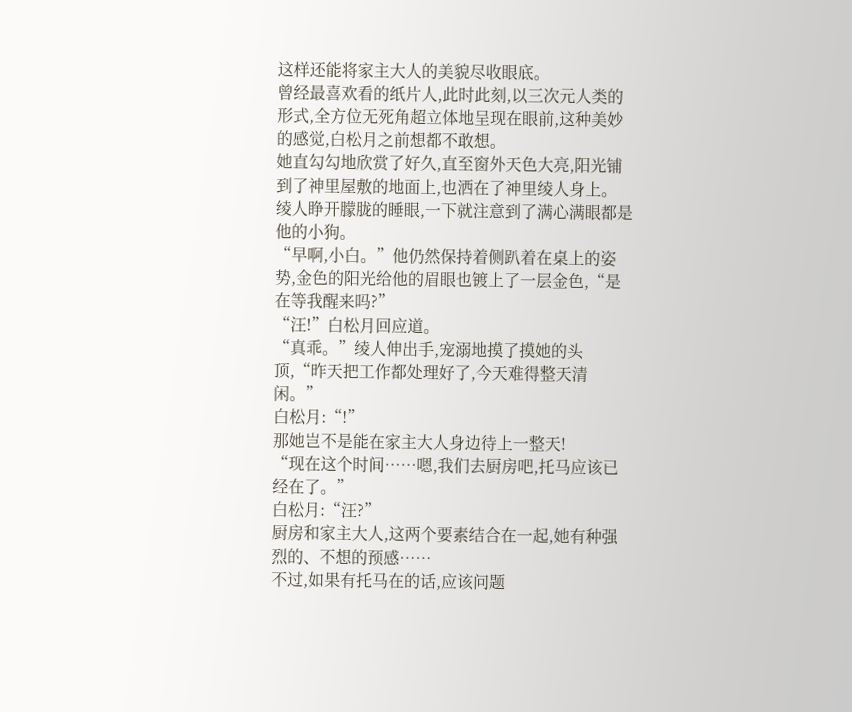这样还能将家主大人的美貌尽收眼底。
曾经最喜欢看的纸片人,此时此刻,以三次元人类的形式,全方位无死角超立体地呈现在眼前,这种美妙的感觉,白松月之前想都不敢想。
她直勾勾地欣赏了好久,直至窗外天色大亮,阳光铺到了神里屋敷的地面上,也洒在了神里绫人身上。
绫人睁开朦胧的睡眼,一下就注意到了满心满眼都是他的小狗。
“早啊,小白。”他仍然保持着侧趴着在桌上的姿势,金色的阳光给他的眉眼也镀上了一层金色,“是在等我醒来吗?”
“汪!”白松月回应道。
“真乖。”绫人伸出手,宠溺地摸了摸她的头顶,“昨天把工作都处理好了,今天难得整天清闲。”
白松月:“!”
那她岂不是能在家主大人身边待上一整天!
“现在这个时间……嗯,我们去厨房吧,托马应该已经在了。”
白松月:“汪?”
厨房和家主大人,这两个要素结合在一起,她有种强烈的、不想的预感……
不过,如果有托马在的话,应该问题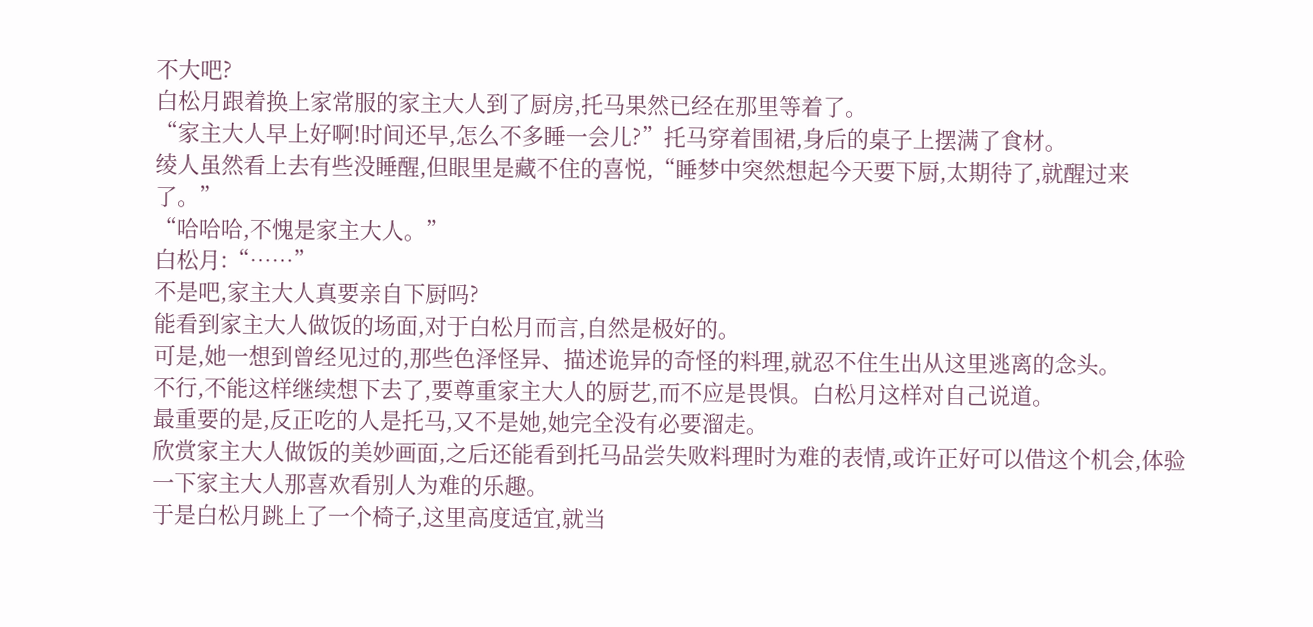不大吧?
白松月跟着换上家常服的家主大人到了厨房,托马果然已经在那里等着了。
“家主大人早上好啊!时间还早,怎么不多睡一会儿?”托马穿着围裙,身后的桌子上摆满了食材。
绫人虽然看上去有些没睡醒,但眼里是藏不住的喜悦,“睡梦中突然想起今天要下厨,太期待了,就醒过来了。”
“哈哈哈,不愧是家主大人。”
白松月:“……”
不是吧,家主大人真要亲自下厨吗?
能看到家主大人做饭的场面,对于白松月而言,自然是极好的。
可是,她一想到曾经见过的,那些色泽怪异、描述诡异的奇怪的料理,就忍不住生出从这里逃离的念头。
不行,不能这样继续想下去了,要尊重家主大人的厨艺,而不应是畏惧。白松月这样对自己说道。
最重要的是,反正吃的人是托马,又不是她,她完全没有必要溜走。
欣赏家主大人做饭的美妙画面,之后还能看到托马品尝失败料理时为难的表情,或许正好可以借这个机会,体验一下家主大人那喜欢看别人为难的乐趣。
于是白松月跳上了一个椅子,这里高度适宜,就当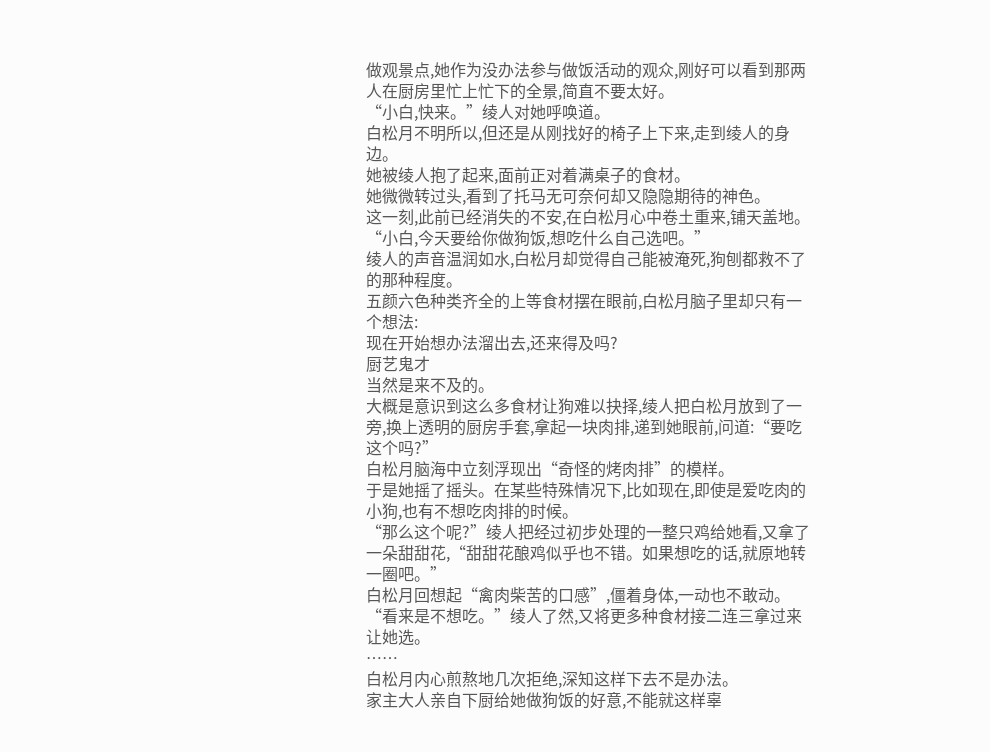做观景点,她作为没办法参与做饭活动的观众,刚好可以看到那两人在厨房里忙上忙下的全景,简直不要太好。
“小白,快来。”绫人对她呼唤道。
白松月不明所以,但还是从刚找好的椅子上下来,走到绫人的身边。
她被绫人抱了起来,面前正对着满桌子的食材。
她微微转过头,看到了托马无可奈何却又隐隐期待的神色。
这一刻,此前已经消失的不安,在白松月心中卷土重来,铺天盖地。
“小白,今天要给你做狗饭,想吃什么自己选吧。”
绫人的声音温润如水,白松月却觉得自己能被淹死,狗刨都救不了的那种程度。
五颜六色种类齐全的上等食材摆在眼前,白松月脑子里却只有一个想法:
现在开始想办法溜出去,还来得及吗?
厨艺鬼才
当然是来不及的。
大概是意识到这么多食材让狗难以抉择,绫人把白松月放到了一旁,换上透明的厨房手套,拿起一块肉排,递到她眼前,问道:“要吃这个吗?”
白松月脑海中立刻浮现出“奇怪的烤肉排”的模样。
于是她摇了摇头。在某些特殊情况下,比如现在,即使是爱吃肉的小狗,也有不想吃肉排的时候。
“那么这个呢?”绫人把经过初步处理的一整只鸡给她看,又拿了一朵甜甜花,“甜甜花酿鸡似乎也不错。如果想吃的话,就原地转一圈吧。”
白松月回想起“禽肉柴苦的口感”,僵着身体,一动也不敢动。
“看来是不想吃。”绫人了然,又将更多种食材接二连三拿过来让她选。
……
白松月内心煎熬地几次拒绝,深知这样下去不是办法。
家主大人亲自下厨给她做狗饭的好意,不能就这样辜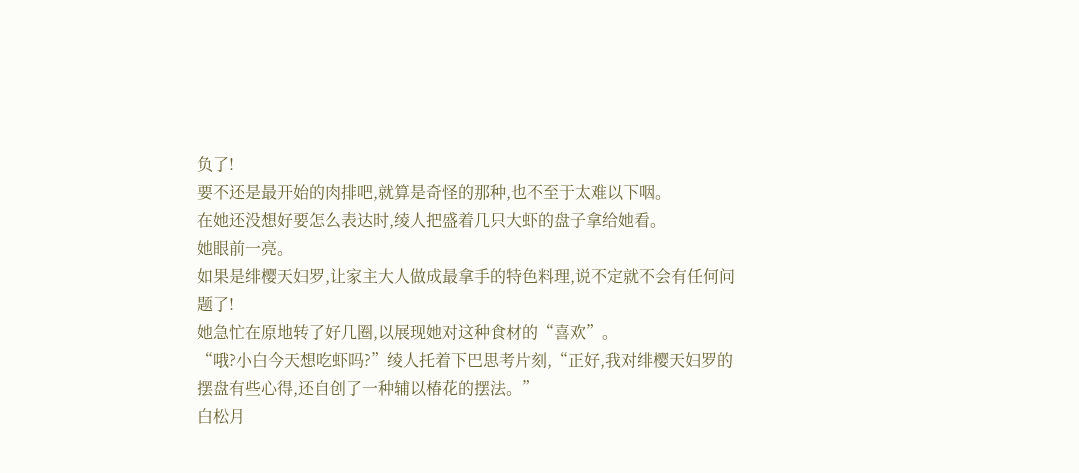负了!
要不还是最开始的肉排吧,就算是奇怪的那种,也不至于太难以下咽。
在她还没想好要怎么表达时,绫人把盛着几只大虾的盘子拿给她看。
她眼前一亮。
如果是绯樱天妇罗,让家主大人做成最拿手的特色料理,说不定就不会有任何问题了!
她急忙在原地转了好几圈,以展现她对这种食材的“喜欢”。
“哦?小白今天想吃虾吗?”绫人托着下巴思考片刻,“正好,我对绯樱天妇罗的摆盘有些心得,还自创了一种辅以椿花的摆法。”
白松月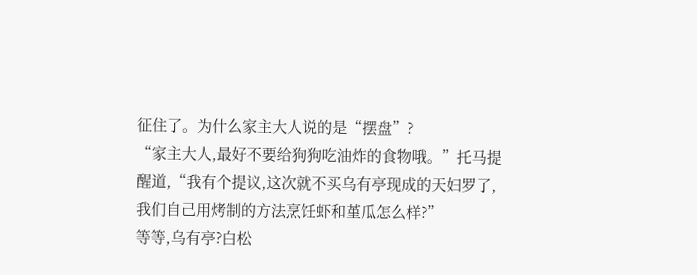征住了。为什么家主大人说的是“摆盘”?
“家主大人,最好不要给狗狗吃油炸的食物哦。”托马提醒道,“我有个提议,这次就不买乌有亭现成的天妇罗了,我们自己用烤制的方法烹饪虾和堇瓜怎么样?”
等等,乌有亭?白松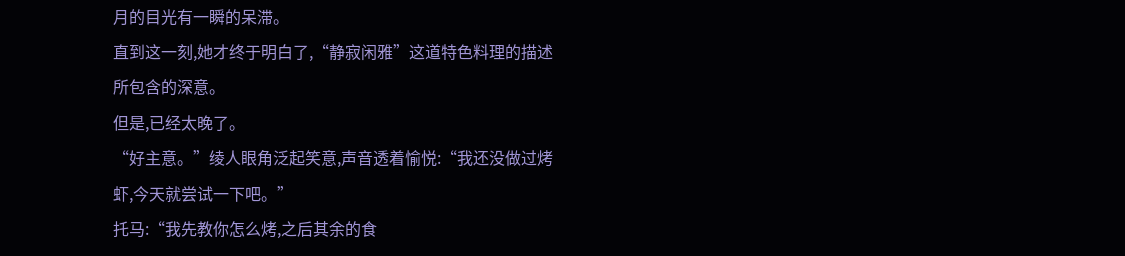月的目光有一瞬的呆滞。
直到这一刻,她才终于明白了,“静寂闲雅”这道特色料理的描述所包含的深意。
但是,已经太晚了。
“好主意。”绫人眼角泛起笑意,声音透着愉悦:“我还没做过烤虾,今天就尝试一下吧。”
托马:“我先教你怎么烤,之后其余的食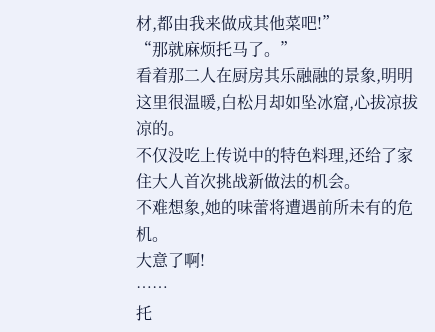材,都由我来做成其他菜吧!”
“那就麻烦托马了。”
看着那二人在厨房其乐融融的景象,明明这里很温暖,白松月却如坠冰窟,心拔凉拔凉的。
不仅没吃上传说中的特色料理,还给了家住大人首次挑战新做法的机会。
不难想象,她的味蕾将遭遇前所未有的危机。
大意了啊!
……
托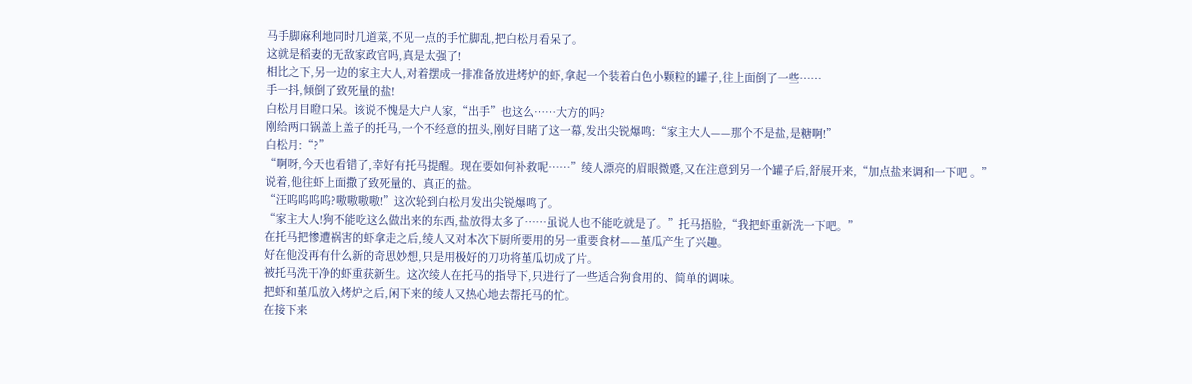马手脚麻利地同时几道菜,不见一点的手忙脚乱,把白松月看呆了。
这就是稻妻的无敌家政官吗,真是太强了!
相比之下,另一边的家主大人,对着摆成一排准备放进烤炉的虾,拿起一个装着白色小颗粒的罐子,往上面倒了一些……
手一抖,倾倒了致死量的盐!
白松月目瞪口呆。该说不愧是大户人家,“出手”也这么……大方的吗?
刚给两口锅盖上盖子的托马,一个不经意的扭头,刚好目睹了这一幕,发出尖锐爆鸣:“家主大人——那个不是盐,是糖啊!”
白松月:“?”
“啊呀,今天也看错了,幸好有托马提醒。现在要如何补救呢……”绫人漂亮的眉眼微蹙,又在注意到另一个罐子后,舒展开来,“加点盐来调和一下吧 。”
说着,他往虾上面撒了致死量的、真正的盐。
“汪呜呜呜呜?嗷嗷嗷嗷!”这次轮到白松月发出尖锐爆鸣了。
“家主大人!狗不能吃这么做出来的东西,盐放得太多了……虽说人也不能吃就是了。”托马捂脸,“我把虾重新洗一下吧。”
在托马把惨遭祸害的虾拿走之后,绫人又对本次下厨所要用的另一重要食材——堇瓜产生了兴趣。
好在他没再有什么新的奇思妙想,只是用极好的刀功将堇瓜切成了片。
被托马洗干净的虾重获新生。这次绫人在托马的指导下,只进行了一些适合狗食用的、简单的调味。
把虾和堇瓜放入烤炉之后,闲下来的绫人又热心地去帮托马的忙。
在接下来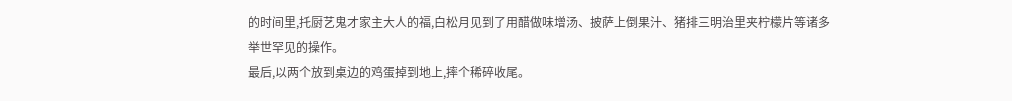的时间里,托厨艺鬼才家主大人的福,白松月见到了用醋做味增汤、披萨上倒果汁、猪排三明治里夹柠檬片等诸多举世罕见的操作。
最后,以两个放到桌边的鸡蛋掉到地上,摔个稀碎收尾。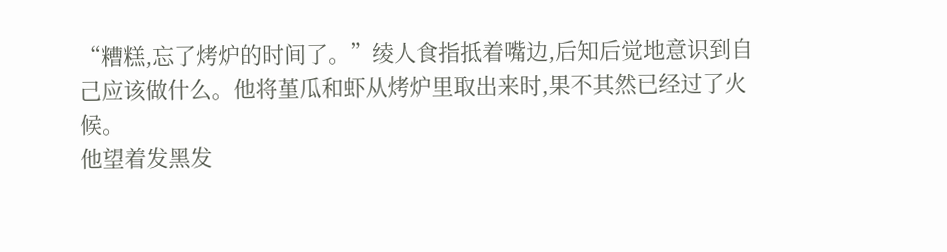“糟糕,忘了烤炉的时间了。”绫人食指抵着嘴边,后知后觉地意识到自己应该做什么。他将堇瓜和虾从烤炉里取出来时,果不其然已经过了火候。
他望着发黑发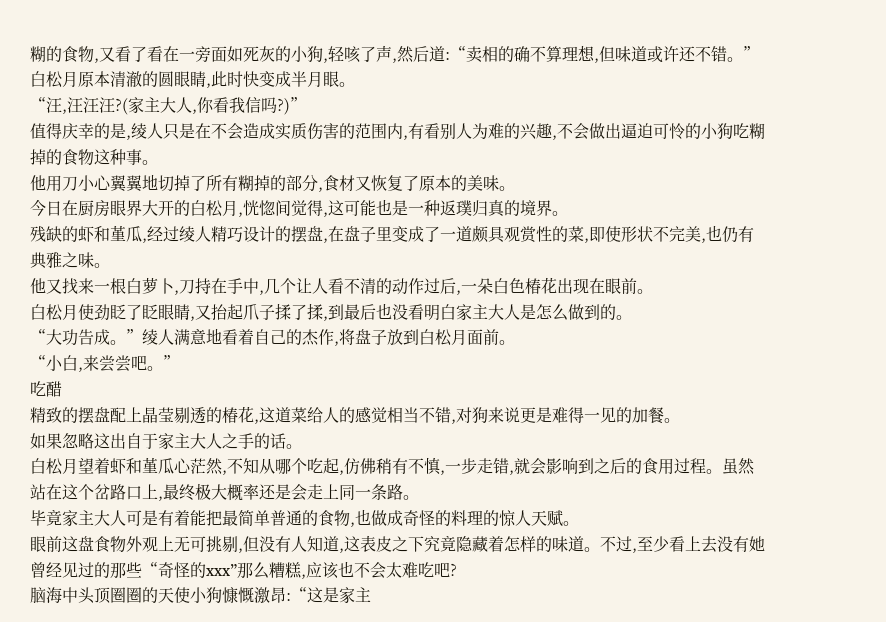糊的食物,又看了看在一旁面如死灰的小狗,轻咳了声,然后道:“卖相的确不算理想,但味道或许还不错。”
白松月原本清澈的圆眼睛,此时快变成半月眼。
“汪,汪汪汪?(家主大人,你看我信吗?)”
值得庆幸的是,绫人只是在不会造成实质伤害的范围内,有看别人为难的兴趣,不会做出逼迫可怜的小狗吃糊掉的食物这种事。
他用刀小心翼翼地切掉了所有糊掉的部分,食材又恢复了原本的美味。
今日在厨房眼界大开的白松月,恍惚间觉得,这可能也是一种返璞归真的境界。
残缺的虾和堇瓜,经过绫人精巧设计的摆盘,在盘子里变成了一道颇具观赏性的菜,即使形状不完美,也仍有典雅之味。
他又找来一根白萝卜,刀持在手中,几个让人看不清的动作过后,一朵白色椿花出现在眼前。
白松月使劲眨了眨眼睛,又抬起爪子揉了揉,到最后也没看明白家主大人是怎么做到的。
“大功告成。”绫人满意地看着自己的杰作,将盘子放到白松月面前。
“小白,来尝尝吧。”
吃醋
精致的摆盘配上晶莹剔透的椿花,这道菜给人的感觉相当不错,对狗来说更是难得一见的加餐。
如果忽略这出自于家主大人之手的话。
白松月望着虾和堇瓜心茫然,不知从哪个吃起,仿佛稍有不慎,一步走错,就会影响到之后的食用过程。虽然站在这个岔路口上,最终极大概率还是会走上同一条路。
毕竟家主大人可是有着能把最简单普通的食物,也做成奇怪的料理的惊人天赋。
眼前这盘食物外观上无可挑剔,但没有人知道,这表皮之下究竟隐藏着怎样的味道。不过,至少看上去没有她曾经见过的那些“奇怪的xxx”那么糟糕,应该也不会太难吃吧?
脑海中头顶圈圈的天使小狗慷慨激昂:“这是家主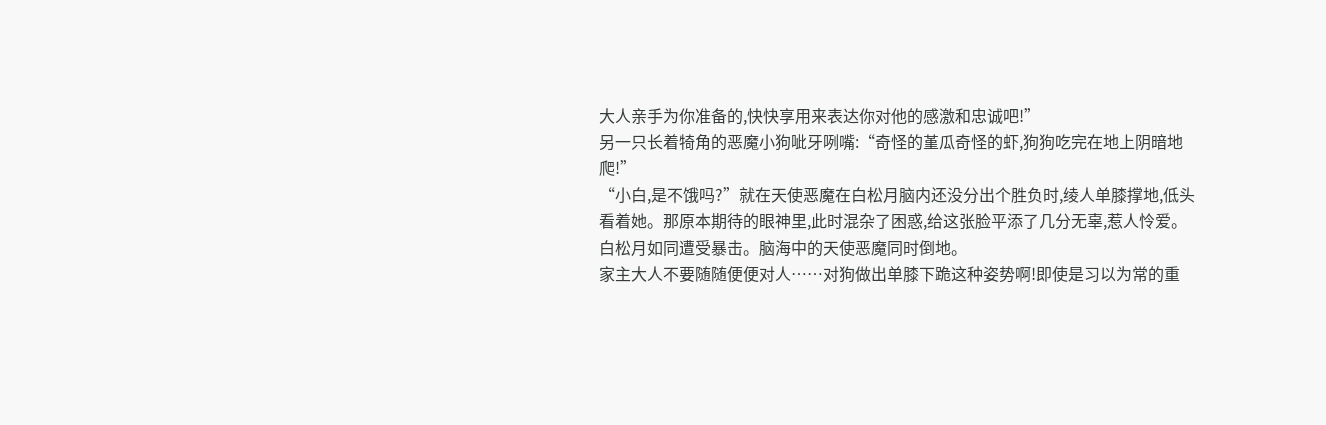大人亲手为你准备的,快快享用来表达你对他的感激和忠诚吧!”
另一只长着犄角的恶魔小狗呲牙咧嘴:“奇怪的堇瓜奇怪的虾,狗狗吃完在地上阴暗地爬!”
“小白,是不饿吗?”就在天使恶魔在白松月脑内还没分出个胜负时,绫人单膝撑地,低头看着她。那原本期待的眼神里,此时混杂了困惑,给这张脸平添了几分无辜,惹人怜爱。
白松月如同遭受暴击。脑海中的天使恶魔同时倒地。
家主大人不要随随便便对人……对狗做出单膝下跪这种姿势啊!即使是习以为常的重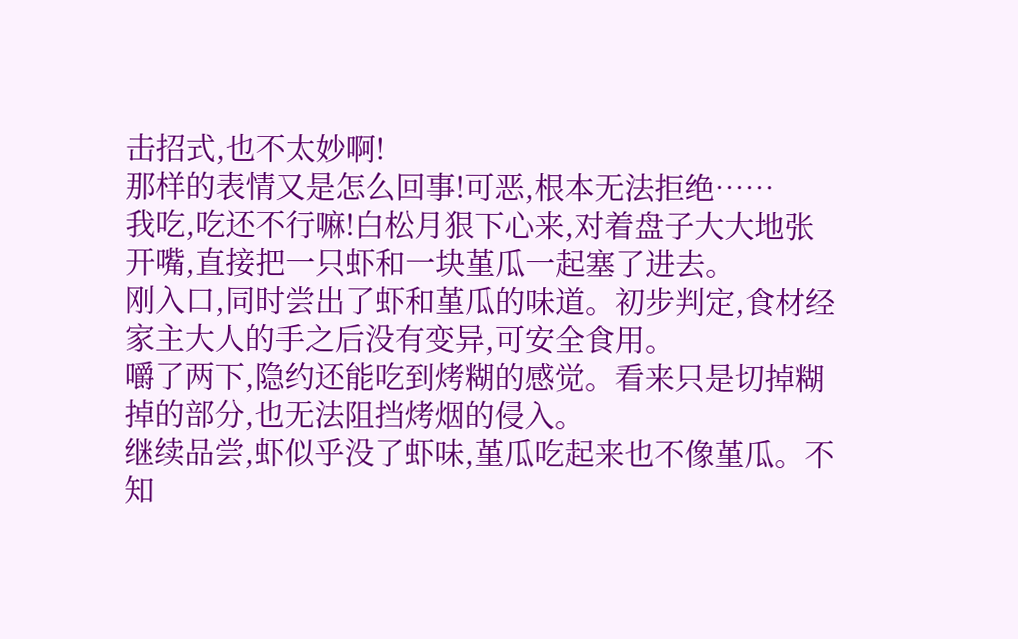击招式,也不太妙啊!
那样的表情又是怎么回事!可恶,根本无法拒绝……
我吃,吃还不行嘛!白松月狠下心来,对着盘子大大地张开嘴,直接把一只虾和一块堇瓜一起塞了进去。
刚入口,同时尝出了虾和堇瓜的味道。初步判定,食材经家主大人的手之后没有变异,可安全食用。
嚼了两下,隐约还能吃到烤糊的感觉。看来只是切掉糊掉的部分,也无法阻挡烤烟的侵入。
继续品尝,虾似乎没了虾味,堇瓜吃起来也不像堇瓜。不知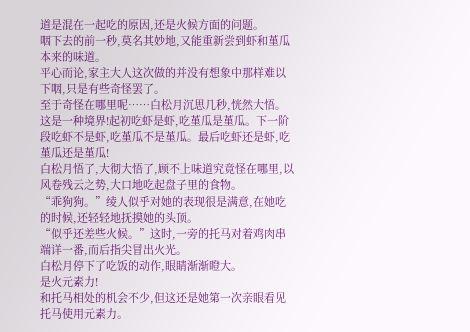道是混在一起吃的原因,还是火候方面的问题。
咽下去的前一秒,莫名其妙地,又能重新尝到虾和堇瓜本来的味道。
平心而论,家主大人这次做的并没有想象中那样难以下咽,只是有些奇怪罢了。
至于奇怪在哪里呢……白松月沉思几秒,恍然大悟。
这是一种境界!起初吃虾是虾,吃堇瓜是堇瓜。下一阶段吃虾不是虾,吃堇瓜不是堇瓜。最后吃虾还是虾,吃堇瓜还是堇瓜!
白松月悟了,大彻大悟了,顾不上味道究竟怪在哪里,以风卷残云之势,大口地吃起盘子里的食物。
“乖狗狗。”绫人似乎对她的表现很是满意,在她吃的时候,还轻轻地抚摸她的头顶。
“似乎还差些火候。”这时,一旁的托马对着鸡肉串端详一番,而后指尖冒出火光。
白松月停下了吃饭的动作,眼睛渐渐瞪大。
是火元素力!
和托马相处的机会不少,但这还是她第一次亲眼看见托马使用元素力。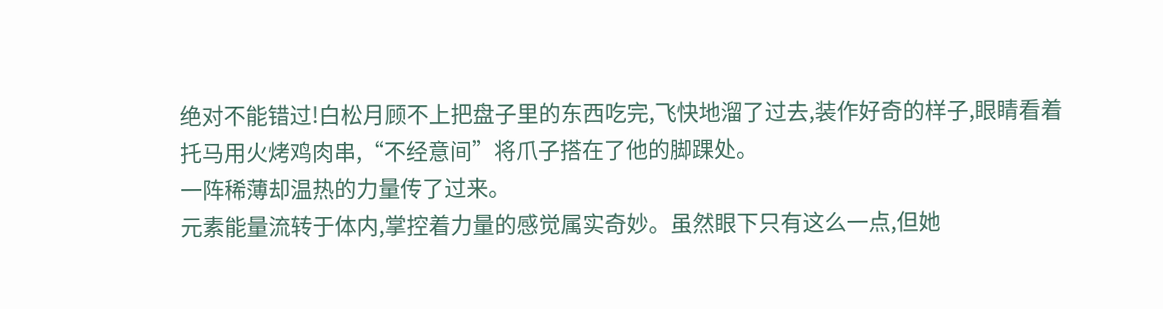绝对不能错过!白松月顾不上把盘子里的东西吃完,飞快地溜了过去,装作好奇的样子,眼睛看着托马用火烤鸡肉串,“不经意间”将爪子搭在了他的脚踝处。
一阵稀薄却温热的力量传了过来。
元素能量流转于体内,掌控着力量的感觉属实奇妙。虽然眼下只有这么一点,但她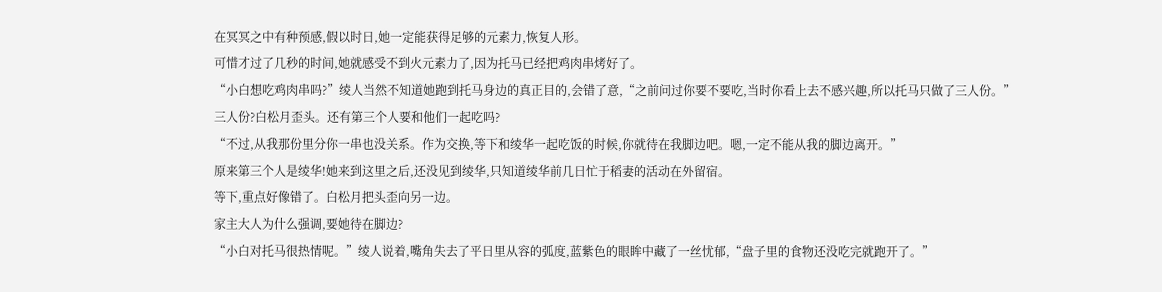在冥冥之中有种预感,假以时日,她一定能获得足够的元素力,恢复人形。
可惜才过了几秒的时间,她就感受不到火元素力了,因为托马已经把鸡肉串烤好了。
“小白想吃鸡肉串吗?”绫人当然不知道她跑到托马身边的真正目的,会错了意,“之前问过你要不要吃,当时你看上去不感兴趣,所以托马只做了三人份。”
三人份?白松月歪头。还有第三个人要和他们一起吃吗?
“不过,从我那份里分你一串也没关系。作为交换,等下和绫华一起吃饭的时候,你就待在我脚边吧。嗯,一定不能从我的脚边离开。”
原来第三个人是绫华!她来到这里之后,还没见到绫华,只知道绫华前几日忙于稻妻的活动在外留宿。
等下,重点好像错了。白松月把头歪向另一边。
家主大人为什么强调,要她待在脚边?
“小白对托马很热情呢。”绫人说着,嘴角失去了平日里从容的弧度,蓝紫色的眼眸中藏了一丝忧郁,“盘子里的食物还没吃完就跑开了。”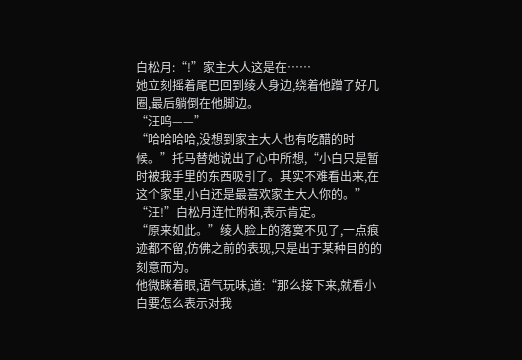白松月:“!”家主大人这是在……
她立刻摇着尾巴回到绫人身边,绕着他蹭了好几圈,最后躺倒在他脚边。
“汪呜——”
“哈哈哈哈,没想到家主大人也有吃醋的时候。”托马替她说出了心中所想,“小白只是暂时被我手里的东西吸引了。其实不难看出来,在这个家里,小白还是最喜欢家主大人你的。”
“汪!”白松月连忙附和,表示肯定。
“原来如此。”绫人脸上的落寞不见了,一点痕迹都不留,仿佛之前的表现,只是出于某种目的的刻意而为。
他微眯着眼,语气玩味,道:“那么接下来,就看小白要怎么表示对我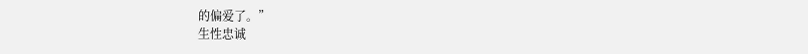的偏爱了。”
生性忠诚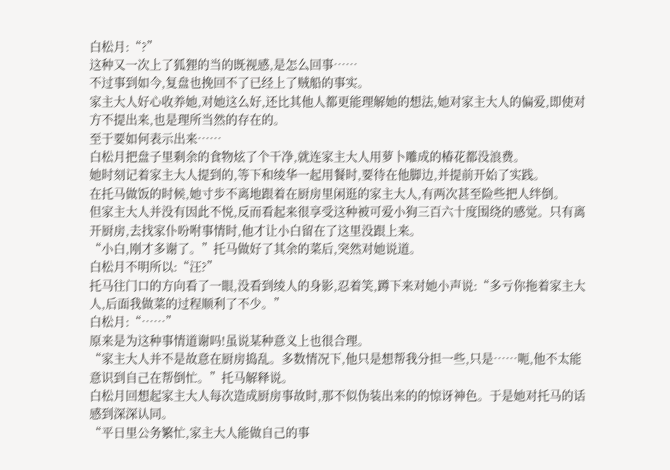白松月:“?”
这种又一次上了狐狸的当的既视感,是怎么回事……
不过事到如今,复盘也挽回不了已经上了贼船的事实。
家主大人好心收养她,对她这么好,还比其他人都更能理解她的想法,她对家主大人的偏爱,即使对方不提出来,也是理所当然的存在的。
至于要如何表示出来……
白松月把盘子里剩余的食物炫了个干净,就连家主大人用萝卜雕成的椿花都没浪费。
她时刻记着家主大人提到的,等下和绫华一起用餐时,要待在他脚边,并提前开始了实践。
在托马做饭的时候,她寸步不离地跟着在厨房里闲逛的家主大人,有两次甚至险些把人绊倒。
但家主大人并没有因此不悦,反而看起来很享受这种被可爱小狗三百六十度围绕的感觉。只有离开厨房,去找家仆吩咐事情时,他才让小白留在了这里没跟上来。
“小白,刚才多谢了。”托马做好了其余的菜后,突然对她说道。
白松月不明所以:“汪?”
托马往门口的方向看了一眼,没看到绫人的身影,忍着笑,蹲下来对她小声说:“多亏你拖着家主大人,后面我做菜的过程顺利了不少。”
白松月:“……”
原来是为这种事情道谢吗!虽说某种意义上也很合理。
“家主大人并不是故意在厨房捣乱。多数情况下,他只是想帮我分担一些,只是……呃,他不太能意识到自己在帮倒忙。”托马解释说。
白松月回想起家主大人每次造成厨房事故时,那不似伪装出来的的惊讶神色。于是她对托马的话感到深深认同。
“平日里公务繁忙,家主大人能做自己的事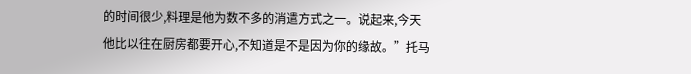的时间很少,料理是他为数不多的消遣方式之一。说起来,今天他比以往在厨房都要开心,不知道是不是因为你的缘故。”托马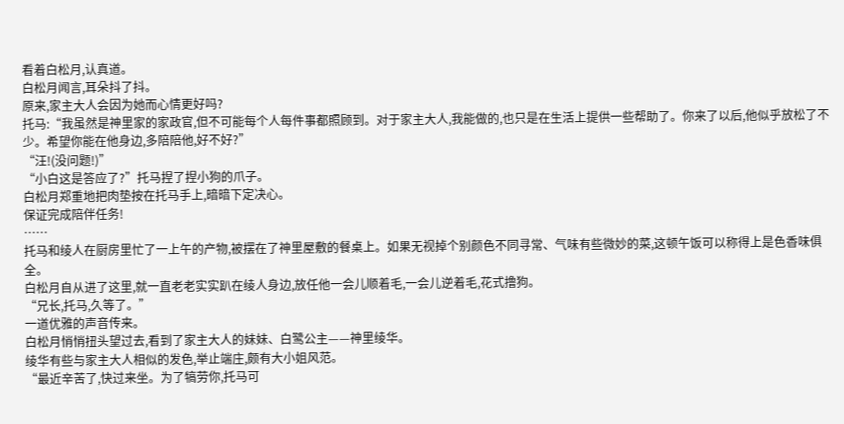看着白松月,认真道。
白松月闻言,耳朵抖了抖。
原来,家主大人会因为她而心情更好吗?
托马:“我虽然是神里家的家政官,但不可能每个人每件事都照顾到。对于家主大人,我能做的,也只是在生活上提供一些帮助了。你来了以后,他似乎放松了不少。希望你能在他身边,多陪陪他,好不好?”
“汪!(没问题!)”
“小白这是答应了?”托马捏了捏小狗的爪子。
白松月郑重地把肉垫按在托马手上,暗暗下定决心。
保证完成陪伴任务!
……
托马和绫人在厨房里忙了一上午的产物,被摆在了神里屋敷的餐桌上。如果无视掉个别颜色不同寻常、气味有些微妙的菜,这顿午饭可以称得上是色香味俱全。
白松月自从进了这里,就一直老老实实趴在绫人身边,放任他一会儿顺着毛,一会儿逆着毛,花式撸狗。
“兄长,托马,久等了。”
一道优雅的声音传来。
白松月悄悄扭头望过去,看到了家主大人的妹妹、白鹭公主——神里绫华。
绫华有些与家主大人相似的发色,举止端庄,颇有大小姐风范。
“最近辛苦了,快过来坐。为了犒劳你,托马可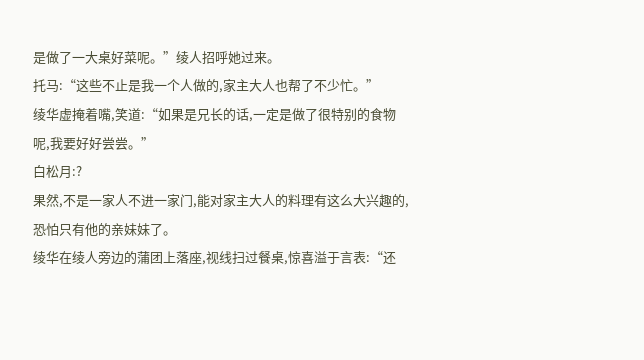是做了一大桌好菜呢。”绫人招呼她过来。
托马:“这些不止是我一个人做的,家主大人也帮了不少忙。”
绫华虚掩着嘴,笑道:“如果是兄长的话,一定是做了很特别的食物呢,我要好好尝尝。”
白松月:?
果然,不是一家人不进一家门,能对家主大人的料理有这么大兴趣的,恐怕只有他的亲妹妹了。
绫华在绫人旁边的蒲团上落座,视线扫过餐桌,惊喜溢于言表:“还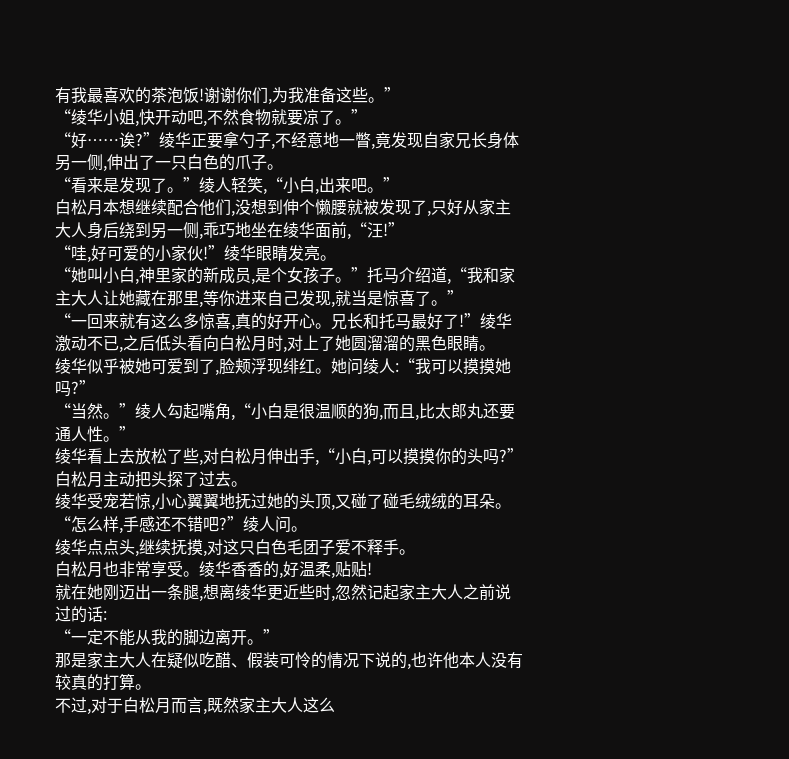有我最喜欢的茶泡饭!谢谢你们,为我准备这些。”
“绫华小姐,快开动吧,不然食物就要凉了。”
“好……诶?”绫华正要拿勺子,不经意地一瞥,竟发现自家兄长身体另一侧,伸出了一只白色的爪子。
“看来是发现了。”绫人轻笑,“小白,出来吧。”
白松月本想继续配合他们,没想到伸个懒腰就被发现了,只好从家主大人身后绕到另一侧,乖巧地坐在绫华面前,“汪!”
“哇,好可爱的小家伙!”绫华眼睛发亮。
“她叫小白,神里家的新成员,是个女孩子。”托马介绍道,“我和家主大人让她藏在那里,等你进来自己发现,就当是惊喜了。”
“一回来就有这么多惊喜,真的好开心。兄长和托马最好了!”绫华激动不已,之后低头看向白松月时,对上了她圆溜溜的黑色眼睛。
绫华似乎被她可爱到了,脸颊浮现绯红。她问绫人:“我可以摸摸她吗?”
“当然。”绫人勾起嘴角,“小白是很温顺的狗,而且,比太郎丸还要通人性。”
绫华看上去放松了些,对白松月伸出手,“小白,可以摸摸你的头吗?”
白松月主动把头探了过去。
绫华受宠若惊,小心翼翼地抚过她的头顶,又碰了碰毛绒绒的耳朵。
“怎么样,手感还不错吧?”绫人问。
绫华点点头,继续抚摸,对这只白色毛团子爱不释手。
白松月也非常享受。绫华香香的,好温柔,贴贴!
就在她刚迈出一条腿,想离绫华更近些时,忽然记起家主大人之前说过的话:
“一定不能从我的脚边离开。”
那是家主大人在疑似吃醋、假装可怜的情况下说的,也许他本人没有较真的打算。
不过,对于白松月而言,既然家主大人这么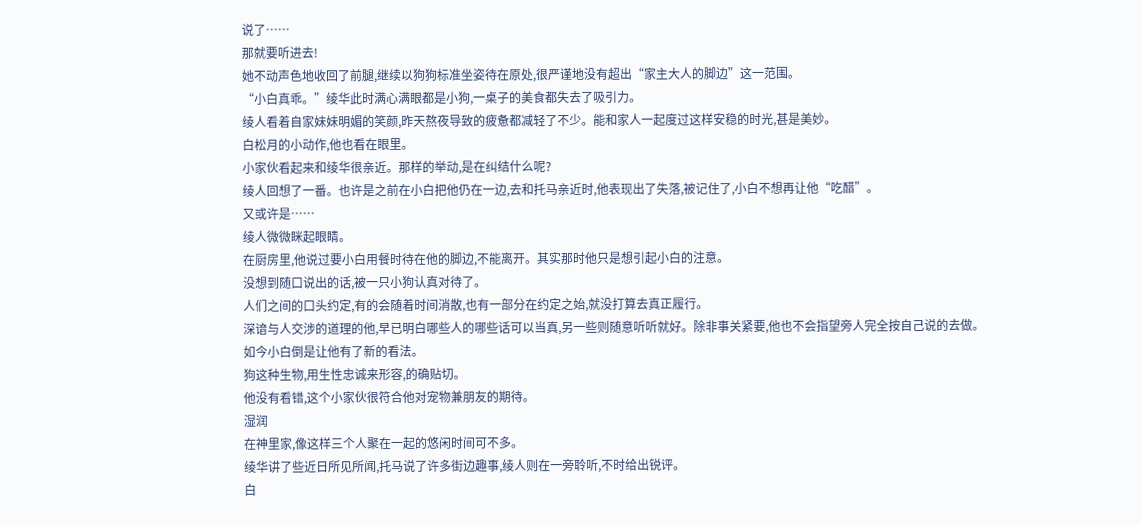说了……
那就要听进去!
她不动声色地收回了前腿,继续以狗狗标准坐姿待在原处,很严谨地没有超出“家主大人的脚边”这一范围。
“小白真乖。”绫华此时满心满眼都是小狗,一桌子的美食都失去了吸引力。
绫人看着自家妹妹明媚的笑颜,昨天熬夜导致的疲惫都减轻了不少。能和家人一起度过这样安稳的时光,甚是美妙。
白松月的小动作,他也看在眼里。
小家伙看起来和绫华很亲近。那样的举动,是在纠结什么呢?
绫人回想了一番。也许是之前在小白把他仍在一边,去和托马亲近时,他表现出了失落,被记住了,小白不想再让他“吃醋”。
又或许是……
绫人微微眯起眼睛。
在厨房里,他说过要小白用餐时待在他的脚边,不能离开。其实那时他只是想引起小白的注意。
没想到随口说出的话,被一只小狗认真对待了。
人们之间的口头约定,有的会随着时间消散,也有一部分在约定之始,就没打算去真正履行。
深谙与人交涉的道理的他,早已明白哪些人的哪些话可以当真,另一些则随意听听就好。除非事关紧要,他也不会指望旁人完全按自己说的去做。
如今小白倒是让他有了新的看法。
狗这种生物,用生性忠诚来形容,的确贴切。
他没有看错,这个小家伙很符合他对宠物兼朋友的期待。
湿润
在神里家,像这样三个人聚在一起的悠闲时间可不多。
绫华讲了些近日所见所闻,托马说了许多街边趣事,绫人则在一旁聆听,不时给出锐评。
白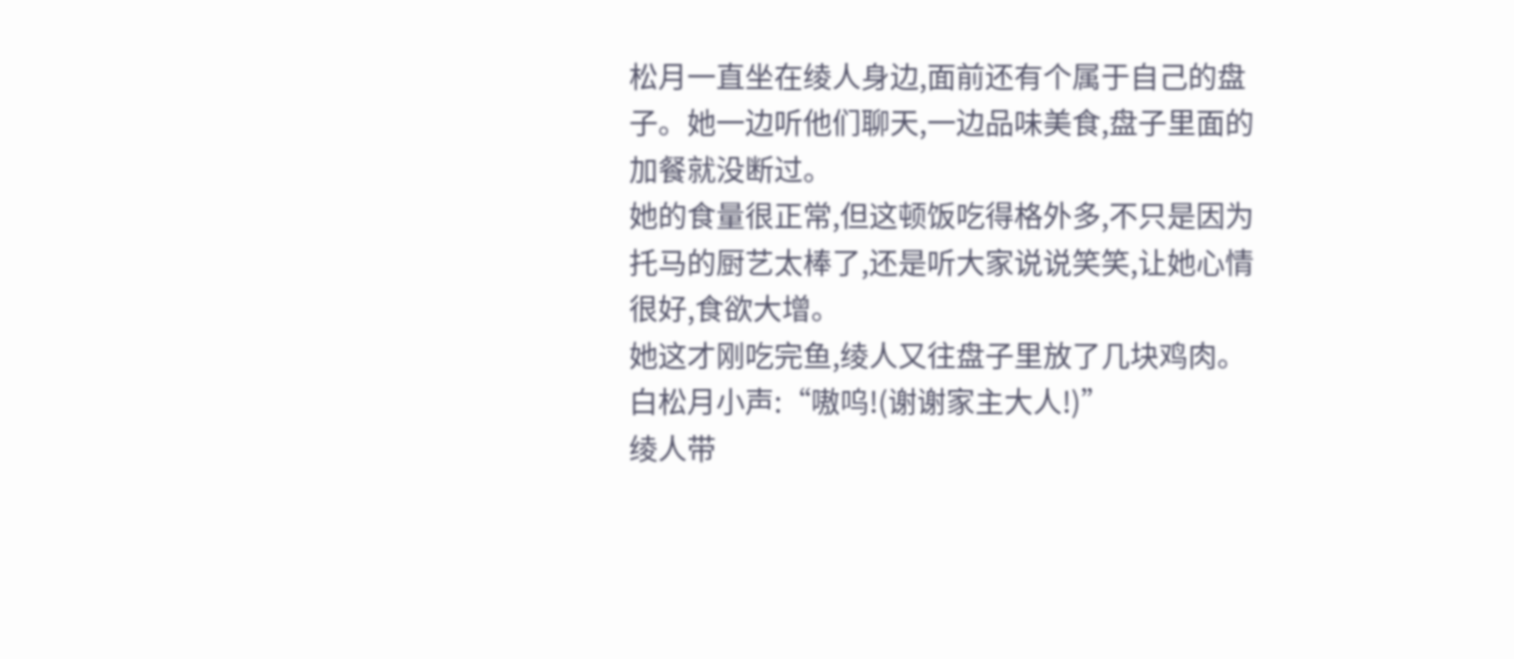松月一直坐在绫人身边,面前还有个属于自己的盘子。她一边听他们聊天,一边品味美食,盘子里面的加餐就没断过。
她的食量很正常,但这顿饭吃得格外多,不只是因为托马的厨艺太棒了,还是听大家说说笑笑,让她心情很好,食欲大增。
她这才刚吃完鱼,绫人又往盘子里放了几块鸡肉。
白松月小声:“嗷呜!(谢谢家主大人!)”
绫人带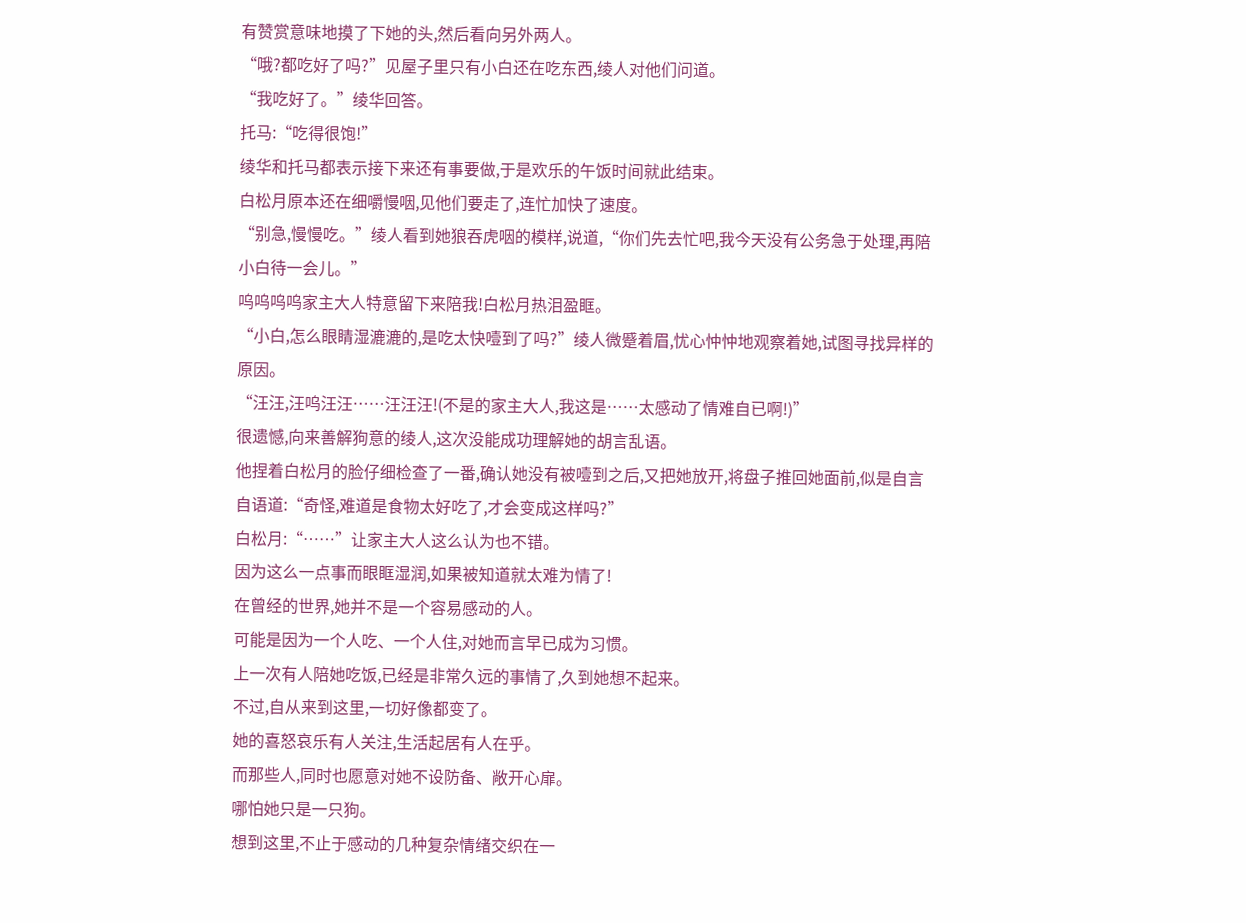有赞赏意味地摸了下她的头,然后看向另外两人。
“哦?都吃好了吗?”见屋子里只有小白还在吃东西,绫人对他们问道。
“我吃好了。”绫华回答。
托马:“吃得很饱!”
绫华和托马都表示接下来还有事要做,于是欢乐的午饭时间就此结束。
白松月原本还在细嚼慢咽,见他们要走了,连忙加快了速度。
“别急,慢慢吃。”绫人看到她狼吞虎咽的模样,说道,“你们先去忙吧,我今天没有公务急于处理,再陪小白待一会儿。”
呜呜呜呜家主大人特意留下来陪我!白松月热泪盈眶。
“小白,怎么眼睛湿漉漉的,是吃太快噎到了吗?”绫人微蹙着眉,忧心忡忡地观察着她,试图寻找异样的原因。
“汪汪,汪呜汪汪……汪汪汪!(不是的家主大人,我这是……太感动了情难自已啊!)”
很遗憾,向来善解狗意的绫人,这次没能成功理解她的胡言乱语。
他捏着白松月的脸仔细检查了一番,确认她没有被噎到之后,又把她放开,将盘子推回她面前,似是自言自语道:“奇怪,难道是食物太好吃了,才会变成这样吗?”
白松月:“……”让家主大人这么认为也不错。
因为这么一点事而眼眶湿润,如果被知道就太难为情了!
在曾经的世界,她并不是一个容易感动的人。
可能是因为一个人吃、一个人住,对她而言早已成为习惯。
上一次有人陪她吃饭,已经是非常久远的事情了,久到她想不起来。
不过,自从来到这里,一切好像都变了。
她的喜怒哀乐有人关注,生活起居有人在乎。
而那些人,同时也愿意对她不设防备、敞开心扉。
哪怕她只是一只狗。
想到这里,不止于感动的几种复杂情绪交织在一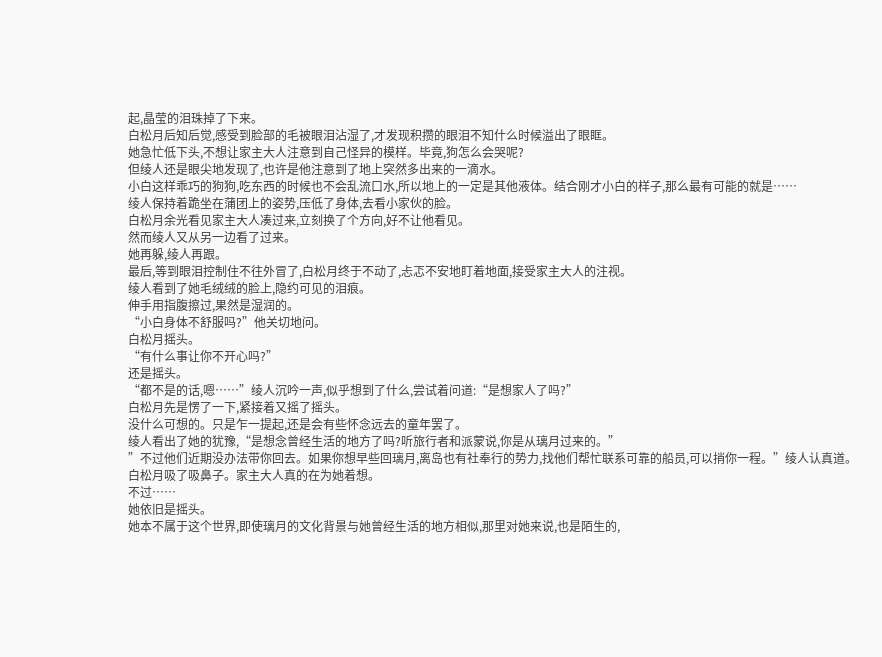起,晶莹的泪珠掉了下来。
白松月后知后觉,感受到脸部的毛被眼泪沾湿了,才发现积攒的眼泪不知什么时候溢出了眼眶。
她急忙低下头,不想让家主大人注意到自己怪异的模样。毕竟,狗怎么会哭呢?
但绫人还是眼尖地发现了,也许是他注意到了地上突然多出来的一滴水。
小白这样乖巧的狗狗,吃东西的时候也不会乱流口水,所以地上的一定是其他液体。结合刚才小白的样子,那么最有可能的就是……
绫人保持着跪坐在蒲团上的姿势,压低了身体,去看小家伙的脸。
白松月余光看见家主大人凑过来,立刻换了个方向,好不让他看见。
然而绫人又从另一边看了过来。
她再躲,绫人再跟。
最后,等到眼泪控制住不往外冒了,白松月终于不动了,忐忑不安地盯着地面,接受家主大人的注视。
绫人看到了她毛绒绒的脸上,隐约可见的泪痕。
伸手用指腹擦过,果然是湿润的。
“小白身体不舒服吗?”他关切地问。
白松月摇头。
“有什么事让你不开心吗?”
还是摇头。
“都不是的话,嗯……”绫人沉吟一声,似乎想到了什么,尝试着问道:“是想家人了吗?”
白松月先是愣了一下,紧接着又摇了摇头。
没什么可想的。只是乍一提起,还是会有些怀念远去的童年罢了。
绫人看出了她的犹豫,“是想念曾经生活的地方了吗?听旅行者和派蒙说,你是从璃月过来的。”
”不过他们近期没办法带你回去。如果你想早些回璃月,离岛也有社奉行的势力,找他们帮忙联系可靠的船员,可以捎你一程。”绫人认真道。
白松月吸了吸鼻子。家主大人真的在为她着想。
不过……
她依旧是摇头。
她本不属于这个世界,即使璃月的文化背景与她曾经生活的地方相似,那里对她来说,也是陌生的,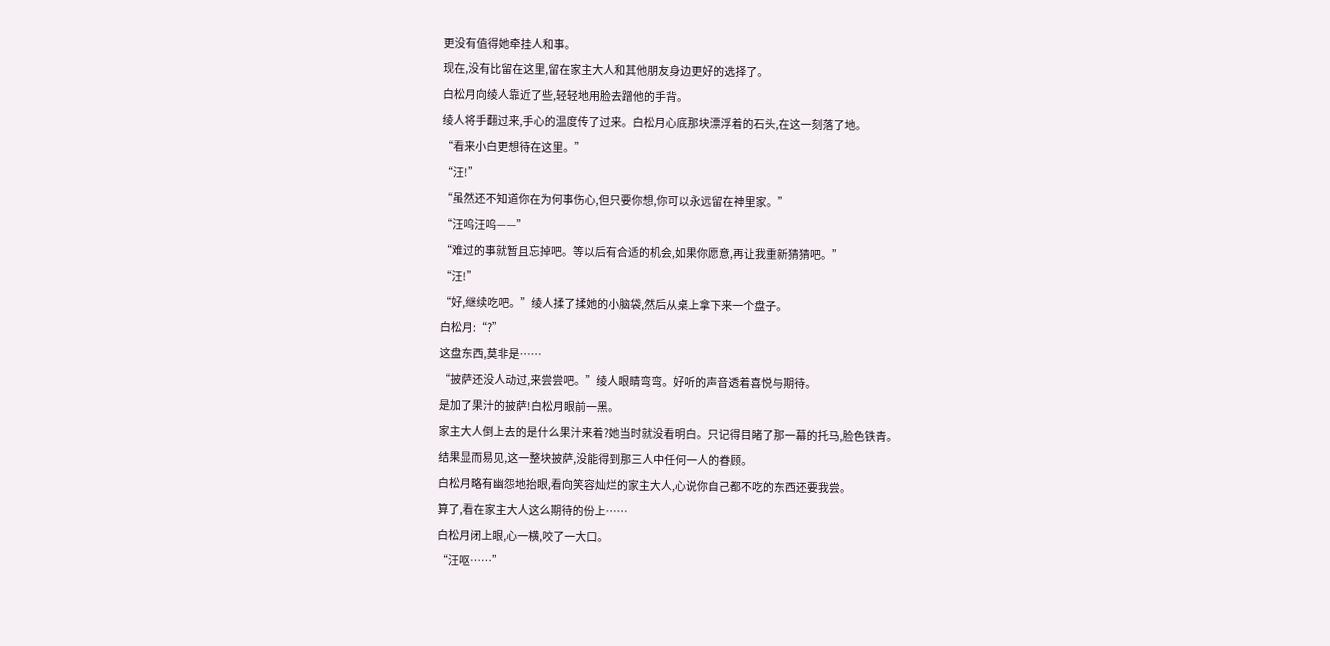更没有值得她牵挂人和事。
现在,没有比留在这里,留在家主大人和其他朋友身边更好的选择了。
白松月向绫人靠近了些,轻轻地用脸去蹭他的手背。
绫人将手翻过来,手心的温度传了过来。白松月心底那块漂浮着的石头,在这一刻落了地。
“看来小白更想待在这里。”
“汪!”
“虽然还不知道你在为何事伤心,但只要你想,你可以永远留在神里家。”
“汪呜汪呜——”
“难过的事就暂且忘掉吧。等以后有合适的机会,如果你愿意,再让我重新猜猜吧。”
“汪!”
“好,继续吃吧。”绫人揉了揉她的小脑袋,然后从桌上拿下来一个盘子。
白松月:“?”
这盘东西,莫非是……
“披萨还没人动过,来尝尝吧。”绫人眼睛弯弯。好听的声音透着喜悦与期待。
是加了果汁的披萨!白松月眼前一黑。
家主大人倒上去的是什么果汁来着?她当时就没看明白。只记得目睹了那一幕的托马,脸色铁青。
结果显而易见,这一整块披萨,没能得到那三人中任何一人的眷顾。
白松月略有幽怨地抬眼,看向笑容灿烂的家主大人,心说你自己都不吃的东西还要我尝。
算了,看在家主大人这么期待的份上……
白松月闭上眼,心一横,咬了一大口。
“汪呕……”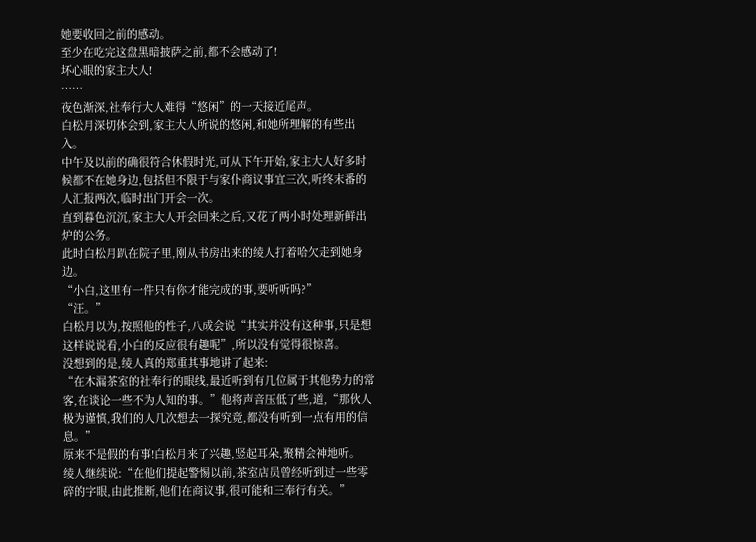她要收回之前的感动。
至少在吃完这盘黑暗披萨之前,都不会感动了!
坏心眼的家主大人!
……
夜色渐深,社奉行大人难得“悠闲”的一天接近尾声。
白松月深切体会到,家主大人所说的悠闲,和她所理解的有些出入。
中午及以前的确很符合休假时光,可从下午开始,家主大人好多时候都不在她身边,包括但不限于与家仆商议事宜三次,听终末番的人汇报两次,临时出门开会一次。
直到暮色沉沉,家主大人开会回来之后,又花了两小时处理新鲜出炉的公务。
此时白松月趴在院子里,刚从书房出来的绫人打着哈欠走到她身边。
“小白,这里有一件只有你才能完成的事,要听听吗?”
“汪。”
白松月以为,按照他的性子,八成会说“其实并没有这种事,只是想这样说说看,小白的反应很有趣呢”,所以没有觉得很惊喜。
没想到的是,绫人真的郑重其事地讲了起来:
“在木漏茶室的社奉行的眼线,最近听到有几位属于其他势力的常客,在谈论一些不为人知的事。”他将声音压低了些,道,“那伙人极为谨慎,我们的人几次想去一探究竟,都没有听到一点有用的信息。”
原来不是假的有事!白松月来了兴趣,竖起耳朵,聚精会神地听。
绫人继续说:“在他们提起警惕以前,茶室店员曾经听到过一些零碎的字眼,由此推断,他们在商议事,很可能和三奉行有关。”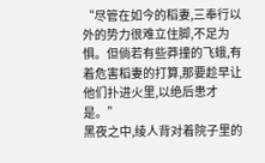“尽管在如今的稻妻,三奉行以外的势力很难立住脚,不足为惧。但倘若有些莽撞的飞蛾,有着危害稻妻的打算,那要趁早让他们扑进火里,以绝后患才是。”
黑夜之中,绫人背对着院子里的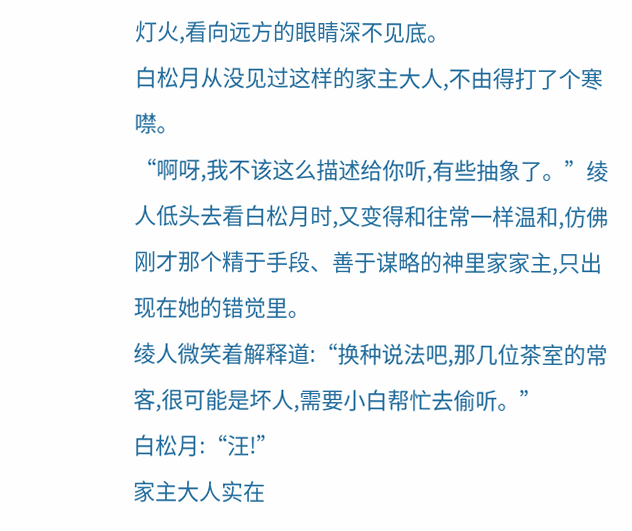灯火,看向远方的眼睛深不见底。
白松月从没见过这样的家主大人,不由得打了个寒噤。
“啊呀,我不该这么描述给你听,有些抽象了。”绫人低头去看白松月时,又变得和往常一样温和,仿佛刚才那个精于手段、善于谋略的神里家家主,只出现在她的错觉里。
绫人微笑着解释道:“换种说法吧,那几位茶室的常客,很可能是坏人,需要小白帮忙去偷听。”
白松月:“汪!”
家主大人实在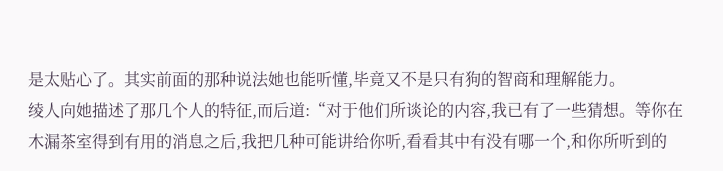是太贴心了。其实前面的那种说法她也能听懂,毕竟又不是只有狗的智商和理解能力。
绫人向她描述了那几个人的特征,而后道:“对于他们所谈论的内容,我已有了一些猜想。等你在木漏茶室得到有用的消息之后,我把几种可能讲给你听,看看其中有没有哪一个,和你所听到的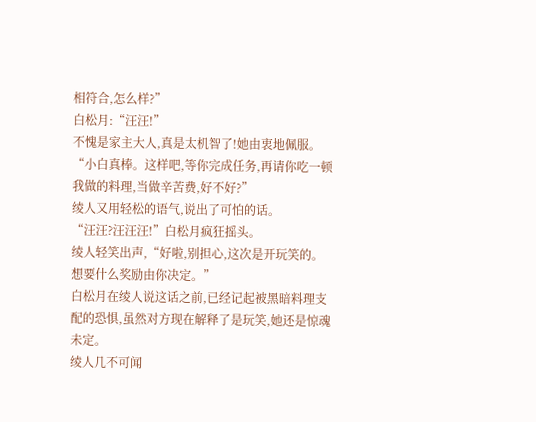相符合,怎么样?”
白松月:“汪汪!”
不愧是家主大人,真是太机智了!她由衷地佩服。
“小白真棒。这样吧,等你完成任务,再请你吃一顿我做的料理,当做辛苦费,好不好?”
绫人又用轻松的语气,说出了可怕的话。
“汪汪?汪汪汪!”白松月疯狂摇头。
绫人轻笑出声,“好啦,别担心,这次是开玩笑的。想要什么奖励由你决定。”
白松月在绫人说这话之前,已经记起被黑暗料理支配的恐惧,虽然对方现在解释了是玩笑,她还是惊魂未定。
绫人几不可闻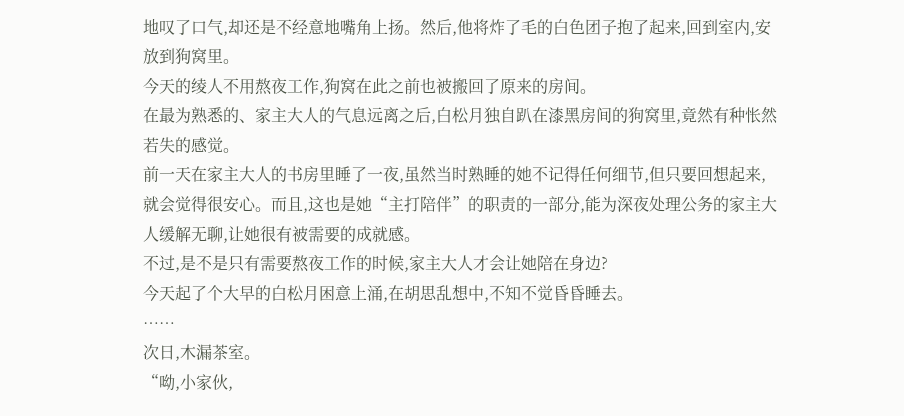地叹了口气,却还是不经意地嘴角上扬。然后,他将炸了毛的白色团子抱了起来,回到室内,安放到狗窝里。
今天的绫人不用熬夜工作,狗窝在此之前也被搬回了原来的房间。
在最为熟悉的、家主大人的气息远离之后,白松月独自趴在漆黑房间的狗窝里,竟然有种怅然若失的感觉。
前一天在家主大人的书房里睡了一夜,虽然当时熟睡的她不记得任何细节,但只要回想起来,就会觉得很安心。而且,这也是她“主打陪伴”的职责的一部分,能为深夜处理公务的家主大人缓解无聊,让她很有被需要的成就感。
不过,是不是只有需要熬夜工作的时候,家主大人才会让她陪在身边?
今天起了个大早的白松月困意上涌,在胡思乱想中,不知不觉昏昏睡去。
……
次日,木漏茶室。
“呦,小家伙,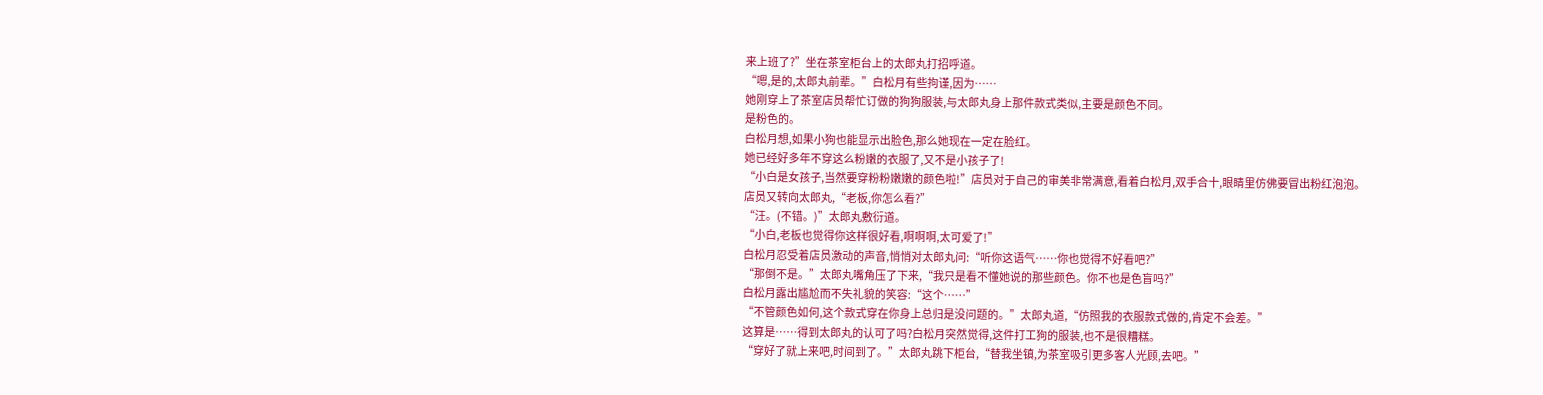来上班了?”坐在茶室柜台上的太郎丸打招呼道。
“嗯,是的,太郎丸前辈。”白松月有些拘谨,因为……
她刚穿上了茶室店员帮忙订做的狗狗服装,与太郎丸身上那件款式类似,主要是颜色不同。
是粉色的。
白松月想,如果小狗也能显示出脸色,那么她现在一定在脸红。
她已经好多年不穿这么粉嫩的衣服了,又不是小孩子了!
“小白是女孩子,当然要穿粉粉嫩嫩的颜色啦!”店员对于自己的审美非常满意,看着白松月,双手合十,眼睛里仿佛要冒出粉红泡泡。
店员又转向太郎丸,“老板,你怎么看?”
“汪。(不错。)”太郎丸敷衍道。
“小白,老板也觉得你这样很好看,啊啊啊,太可爱了!”
白松月忍受着店员激动的声音,悄悄对太郎丸问:“听你这语气……你也觉得不好看吧?”
“那倒不是。”太郎丸嘴角压了下来,“我只是看不懂她说的那些颜色。你不也是色盲吗?”
白松月露出尴尬而不失礼貌的笑容:“这个……”
“不管颜色如何,这个款式穿在你身上总归是没问题的。”太郎丸道,“仿照我的衣服款式做的,肯定不会差。”
这算是……得到太郎丸的认可了吗?白松月突然觉得,这件打工狗的服装,也不是很糟糕。
“穿好了就上来吧,时间到了。”太郎丸跳下柜台,“替我坐镇,为茶室吸引更多客人光顾,去吧。”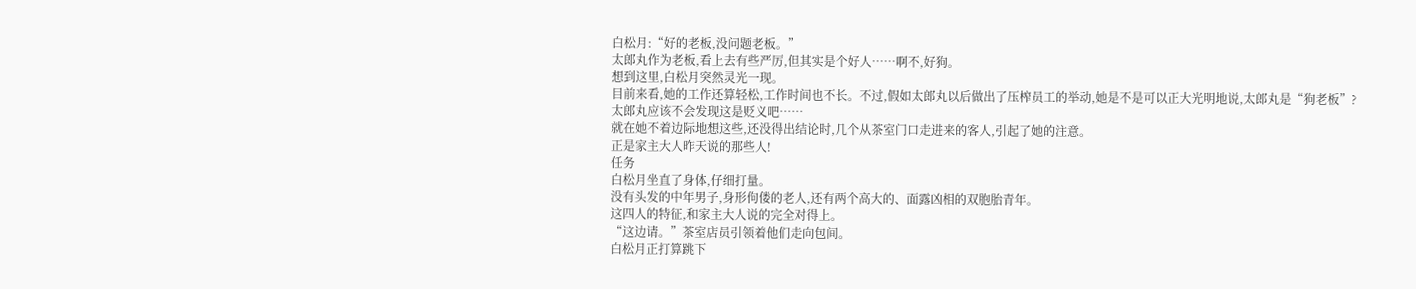白松月:“好的老板,没问题老板。”
太郎丸作为老板,看上去有些严厉,但其实是个好人……啊不,好狗。
想到这里,白松月突然灵光一现。
目前来看,她的工作还算轻松,工作时间也不长。不过,假如太郎丸以后做出了压榨员工的举动,她是不是可以正大光明地说,太郎丸是“狗老板”?
太郎丸应该不会发现这是贬义吧……
就在她不着边际地想这些,还没得出结论时,几个从茶室门口走进来的客人,引起了她的注意。
正是家主大人昨天说的那些人!
任务
白松月坐直了身体,仔细打量。
没有头发的中年男子,身形佝偻的老人,还有两个高大的、面露凶相的双胞胎青年。
这四人的特征,和家主大人说的完全对得上。
“这边请。”茶室店员引领着他们走向包间。
白松月正打算跳下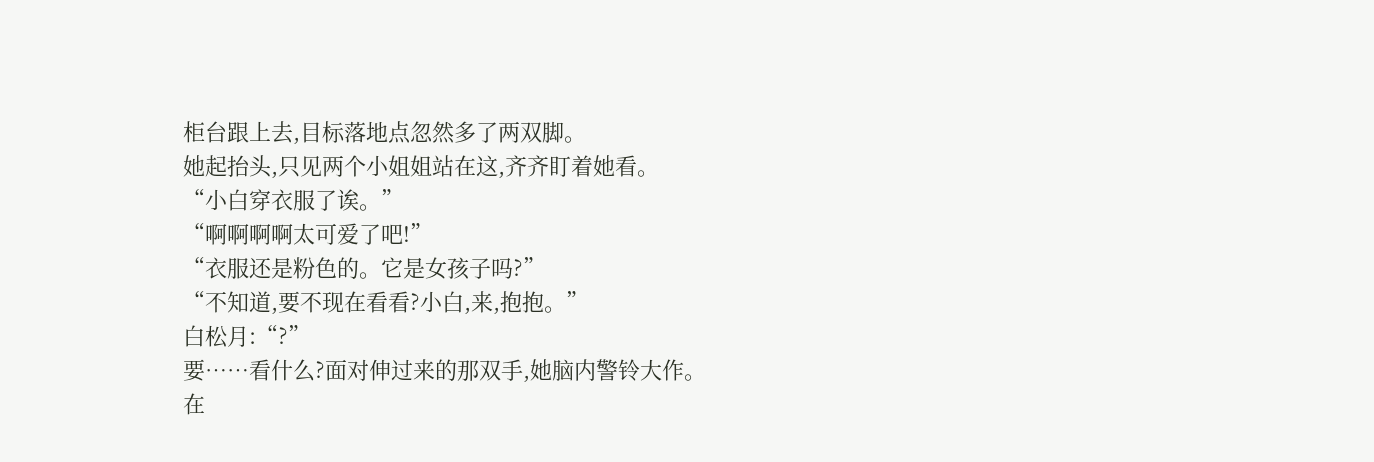柜台跟上去,目标落地点忽然多了两双脚。
她起抬头,只见两个小姐姐站在这,齐齐盯着她看。
“小白穿衣服了诶。”
“啊啊啊啊太可爱了吧!”
“衣服还是粉色的。它是女孩子吗?”
“不知道,要不现在看看?小白,来,抱抱。”
白松月:“?”
要……看什么?面对伸过来的那双手,她脑内警铃大作。
在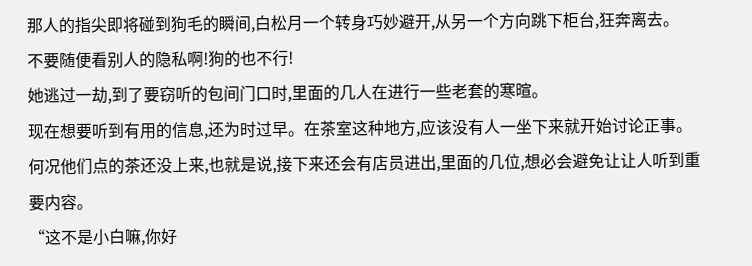那人的指尖即将碰到狗毛的瞬间,白松月一个转身巧妙避开,从另一个方向跳下柜台,狂奔离去。
不要随便看别人的隐私啊!狗的也不行!
她逃过一劫,到了要窃听的包间门口时,里面的几人在进行一些老套的寒暄。
现在想要听到有用的信息,还为时过早。在茶室这种地方,应该没有人一坐下来就开始讨论正事。何况他们点的茶还没上来,也就是说,接下来还会有店员进出,里面的几位,想必会避免让让人听到重要内容。
“这不是小白嘛,你好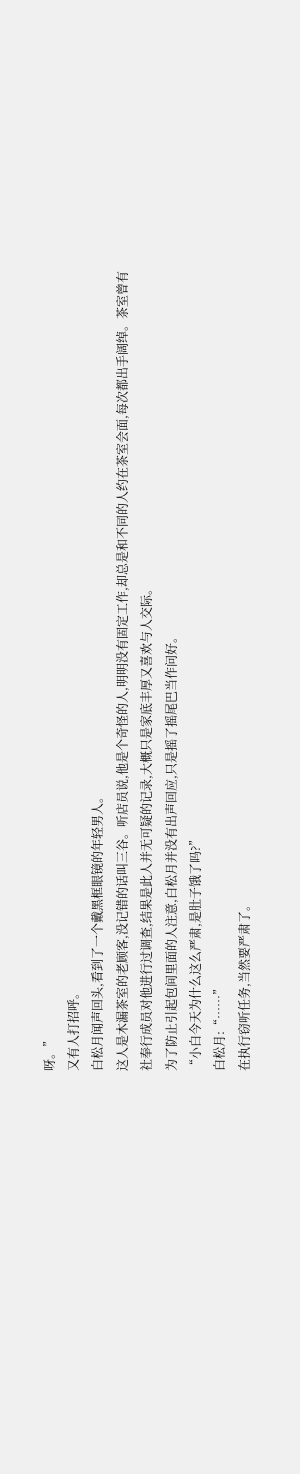呀。”
又有人打招呼。
白松月闻声回头,看到了一个戴黑框眼镜的年轻男人。
这人是木漏茶室的老顾客,没记错的话叫三谷。听店员说,他是个奇怪的人,明明没有固定工作,却总是和不同的人约在茶室会面,每次都出手阔绰。茶室曾有社奉行成员对他进行过调查,结果是此人并无可疑的记录,大概只是家底丰厚又喜欢与人交际。
为了防止引起包间里面的人注意,白松月并没有出声回应,只是摇了摇尾巴当作问好。
“小白今天为什么这么严肃,是肚子饿了吗?”
白松月:“……”
在执行窃听任务,当然要严肃了。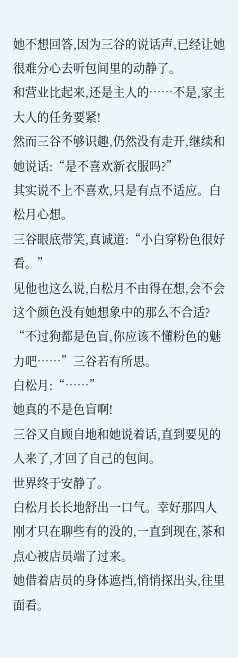她不想回答,因为三谷的说话声,已经让她很难分心去听包间里的动静了。
和营业比起来,还是主人的……不是,家主大人的任务要紧!
然而三谷不够识趣,仍然没有走开,继续和她说话:“是不喜欢新衣服吗?”
其实说不上不喜欢,只是有点不适应。白松月心想。
三谷眼底带笑,真诚道:“小白穿粉色很好看。”
见他也这么说,白松月不由得在想,会不会这个颜色没有她想象中的那么不合适?
“不过狗都是色盲,你应该不懂粉色的魅力吧……”三谷若有所思。
白松月:“……”
她真的不是色盲啊!
三谷又自顾自地和她说着话,直到要见的人来了,才回了自己的包间。
世界终于安静了。
白松月长长地舒出一口气。幸好那四人刚才只在聊些有的没的,一直到现在,茶和点心被店员端了过来。
她借着店员的身体遮挡,悄悄探出头,往里面看。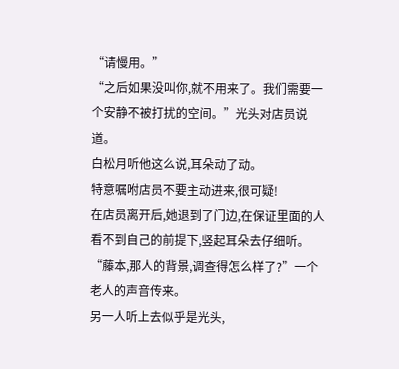“请慢用。”
“之后如果没叫你,就不用来了。我们需要一个安静不被打扰的空间。”光头对店员说道。
白松月听他这么说,耳朵动了动。
特意嘱咐店员不要主动进来,很可疑!
在店员离开后,她退到了门边,在保证里面的人看不到自己的前提下,竖起耳朵去仔细听。
“藤本,那人的背景,调查得怎么样了?”一个老人的声音传来。
另一人听上去似乎是光头,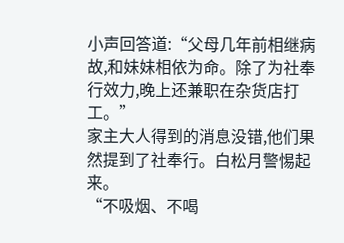小声回答道:“父母几年前相继病故,和妹妹相依为命。除了为社奉行效力,晚上还兼职在杂货店打工。”
家主大人得到的消息没错,他们果然提到了社奉行。白松月警惕起来。
“不吸烟、不喝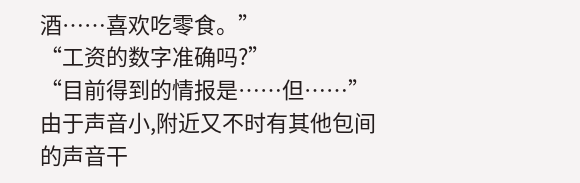酒……喜欢吃零食。”
“工资的数字准确吗?”
“目前得到的情报是……但……”
由于声音小,附近又不时有其他包间的声音干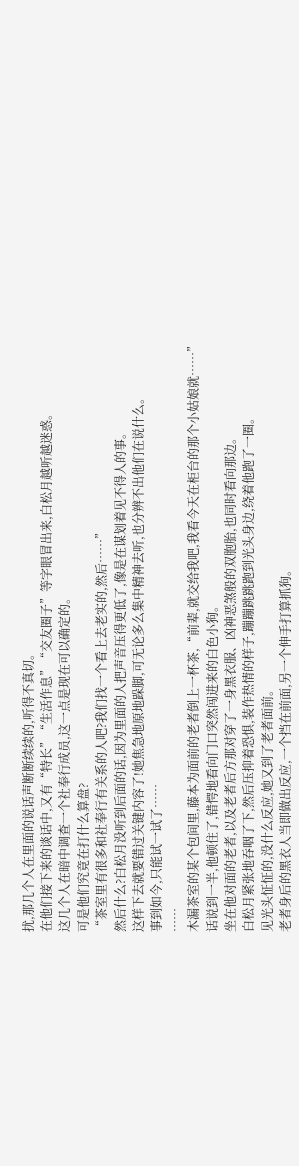扰,那几个人在里面的说话声断断续续的,听得不真切。
在他们接下来的谈话中,又有“特长”“生活作息”“交友圈子”等字眼冒出来,白松月越听越迷惑。
这几个人在暗中调查一个社奉行成员,这一点是现在可以确定的。
可是他们究竟在打什么算盘?
“茶室里有很多和社奉行有关系的人吧?我们找一个看上去老实的,然后……”
然后什么?白松月没听到后面的话,因为里面的人把声音压得更低了,像是在谋划着见不得人的事。
这样下去就要错过关键内容了!她焦急地原地跺脚,可无论多么集中精神去听,也分辨不出他们在说什么。
事到如今,只能试一试了……
……
木漏茶室的某个包间里,藤本为面前的老者倒上一杯茶,“前辈,就交给我吧,我看今天在柜台的那个小姑娘就……”
话说到一半,他顿住了,错愕地看向门口突然闯进来的白色小狗。
坐在他对面的老者,以及老者后方那对穿了一身黑衣服、凶神恶煞般的双胞胎,也同时看向那边。
白松月紧张地吞咽了下,然后压抑着恐惧,装作热情的样子,蹦蹦跳跳跑到光头身边,绕着他跑了一圈。
见光头怔怔的,没什么反应,她又到了老者面前。
老者身后的黑衣人当即做出反应,一个挡在前面,另一个伸手打算抓狗。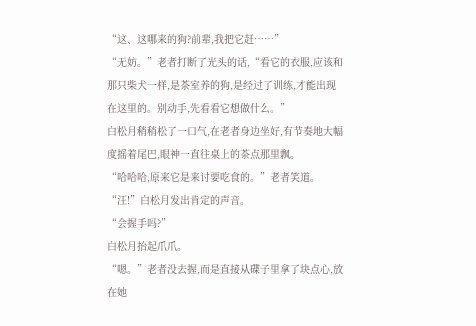“这、这哪来的狗?前辈,我把它赶……”
“无妨。”老者打断了光头的话,“看它的衣服,应该和那只柴犬一样,是茶室养的狗,是经过了训练,才能出现在这里的。别动手,先看看它想做什么。”
白松月稍稍松了一口气,在老者身边坐好,有节奏地大幅度摇着尾巴,眼神一直往桌上的茶点那里飘。
“哈哈哈,原来它是来讨要吃食的。”老者笑道。
“汪!”白松月发出肯定的声音。
“会握手吗?”
白松月抬起爪爪。
“嗯。”老者没去握,而是直接从碟子里拿了块点心,放在她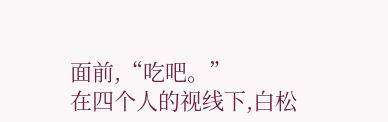面前,“吃吧。”
在四个人的视线下,白松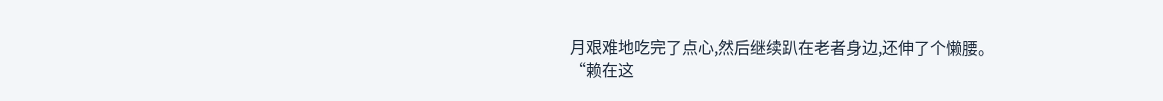月艰难地吃完了点心,然后继续趴在老者身边,还伸了个懒腰。
“赖在这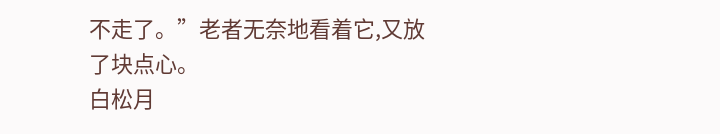不走了。”老者无奈地看着它,又放了块点心。
白松月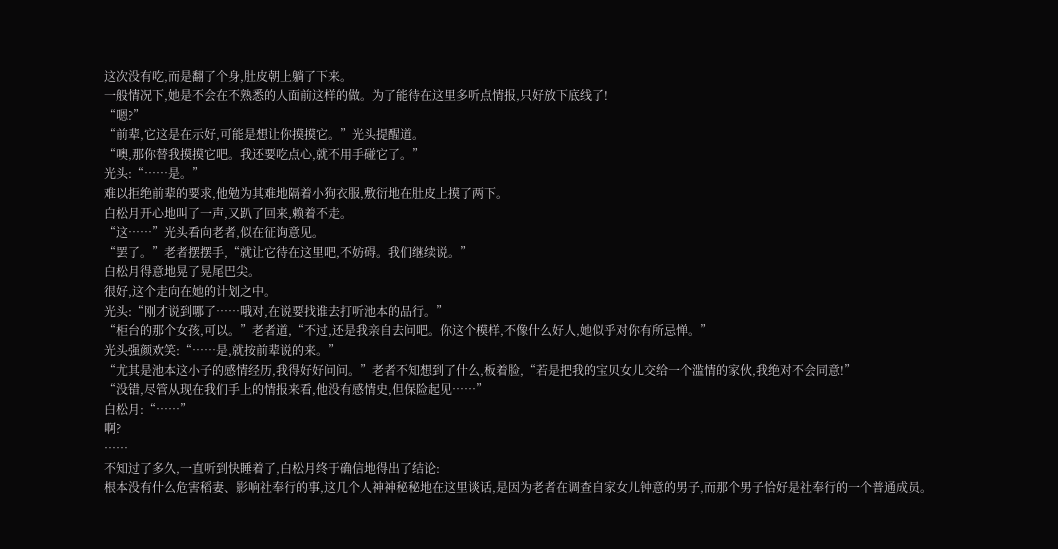这次没有吃,而是翻了个身,肚皮朝上躺了下来。
一般情况下,她是不会在不熟悉的人面前这样的做。为了能待在这里多听点情报,只好放下底线了!
“嗯?”
“前辈,它这是在示好,可能是想让你摸摸它。”光头提醒道。
“噢,那你替我摸摸它吧。我还要吃点心,就不用手碰它了。”
光头:“……是。”
难以拒绝前辈的要求,他勉为其难地隔着小狗衣服,敷衍地在肚皮上摸了两下。
白松月开心地叫了一声,又趴了回来,赖着不走。
“这……”光头看向老者,似在征询意见。
“罢了。”老者摆摆手,“就让它待在这里吧,不妨碍。我们继续说。”
白松月得意地晃了晃尾巴尖。
很好,这个走向在她的计划之中。
光头:“刚才说到哪了……哦对,在说要找谁去打听池本的品行。”
“柜台的那个女孩,可以。”老者道,“不过,还是我亲自去问吧。你这个模样,不像什么好人,她似乎对你有所忌惮。”
光头强颜欢笑:“……是,就按前辈说的来。”
“尤其是池本这小子的感情经历,我得好好问问。”老者不知想到了什么,板着脸,“若是把我的宝贝女儿交给一个滥情的家伙,我绝对不会同意!”
“没错,尽管从现在我们手上的情报来看,他没有感情史,但保险起见……”
白松月:“……”
啊?
……
不知过了多久,一直听到快睡着了,白松月终于确信地得出了结论:
根本没有什么危害稻妻、影响社奉行的事,这几个人神神秘秘地在这里谈话,是因为老者在调查自家女儿钟意的男子,而那个男子恰好是社奉行的一个普通成员。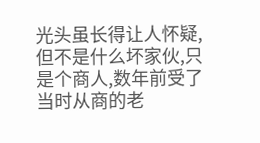光头虽长得让人怀疑,但不是什么坏家伙,只是个商人,数年前受了当时从商的老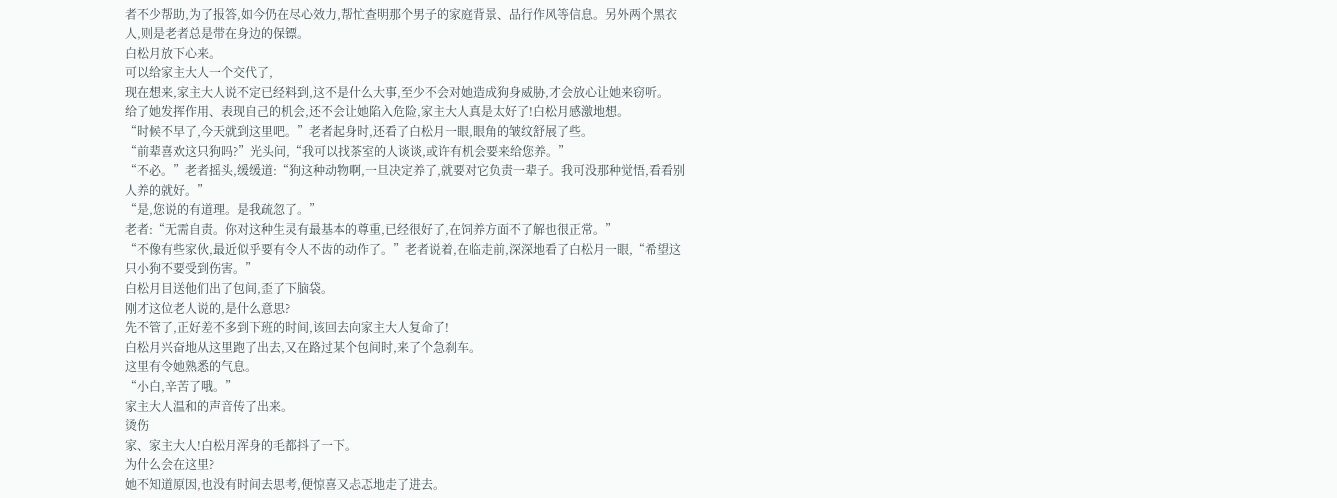者不少帮助,为了报答,如今仍在尽心效力,帮忙查明那个男子的家庭背景、品行作风等信息。另外两个黑衣人,则是老者总是带在身边的保镖。
白松月放下心来。
可以给家主大人一个交代了,
现在想来,家主大人说不定已经料到,这不是什么大事,至少不会对她造成狗身威胁,才会放心让她来窃听。
给了她发挥作用、表现自己的机会,还不会让她陷入危险,家主大人真是太好了!白松月感激地想。
“时候不早了,今天就到这里吧。”老者起身时,还看了白松月一眼,眼角的皱纹舒展了些。
“前辈喜欢这只狗吗?”光头问,“我可以找茶室的人谈谈,或许有机会要来给您养。”
“不必。”老者摇头,缓缓道:“狗这种动物啊,一旦决定养了,就要对它负责一辈子。我可没那种觉悟,看看别人养的就好。”
“是,您说的有道理。是我疏忽了。”
老者:“无需自责。你对这种生灵有最基本的尊重,已经很好了,在饲养方面不了解也很正常。”
“不像有些家伙,最近似乎要有令人不齿的动作了。”老者说着,在临走前,深深地看了白松月一眼,“希望这只小狗不要受到伤害。”
白松月目送他们出了包间,歪了下脑袋。
刚才这位老人说的,是什么意思?
先不管了,正好差不多到下班的时间,该回去向家主大人复命了!
白松月兴奋地从这里跑了出去,又在路过某个包间时,来了个急刹车。
这里有令她熟悉的气息。
“小白,辛苦了哦。”
家主大人温和的声音传了出来。
烫伤
家、家主大人!白松月浑身的毛都抖了一下。
为什么会在这里?
她不知道原因,也没有时间去思考,便惊喜又忐忑地走了进去。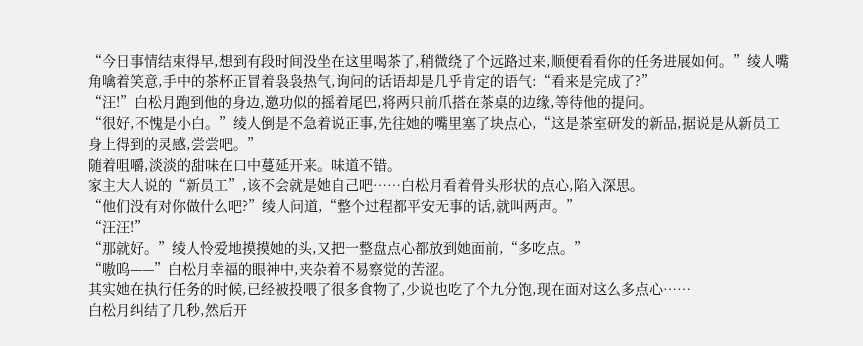“今日事情结束得早,想到有段时间没坐在这里喝茶了,稍微绕了个远路过来,顺便看看你的任务进展如何。”绫人嘴角噙着笑意,手中的茶杯正冒着袅袅热气,询问的话语却是几乎肯定的语气:“看来是完成了?”
“汪!”白松月跑到他的身边,邀功似的摇着尾巴,将两只前爪搭在茶桌的边缘,等待他的提问。
“很好,不愧是小白。”绫人倒是不急着说正事,先往她的嘴里塞了块点心,“这是茶室研发的新品,据说是从新员工身上得到的灵感,尝尝吧。”
随着咀嚼,淡淡的甜味在口中蔓延开来。味道不错。
家主大人说的“新员工”,该不会就是她自己吧……白松月看着骨头形状的点心,陷入深思。
“他们没有对你做什么吧?”绫人问道,“整个过程都平安无事的话,就叫两声。”
“汪汪!”
“那就好。”绫人怜爱地摸摸她的头,又把一整盘点心都放到她面前,“多吃点。”
“嗷呜——”白松月幸福的眼神中,夹杂着不易察觉的苦涩。
其实她在执行任务的时候,已经被投喂了很多食物了,少说也吃了个九分饱,现在面对这么多点心……
白松月纠结了几秒,然后开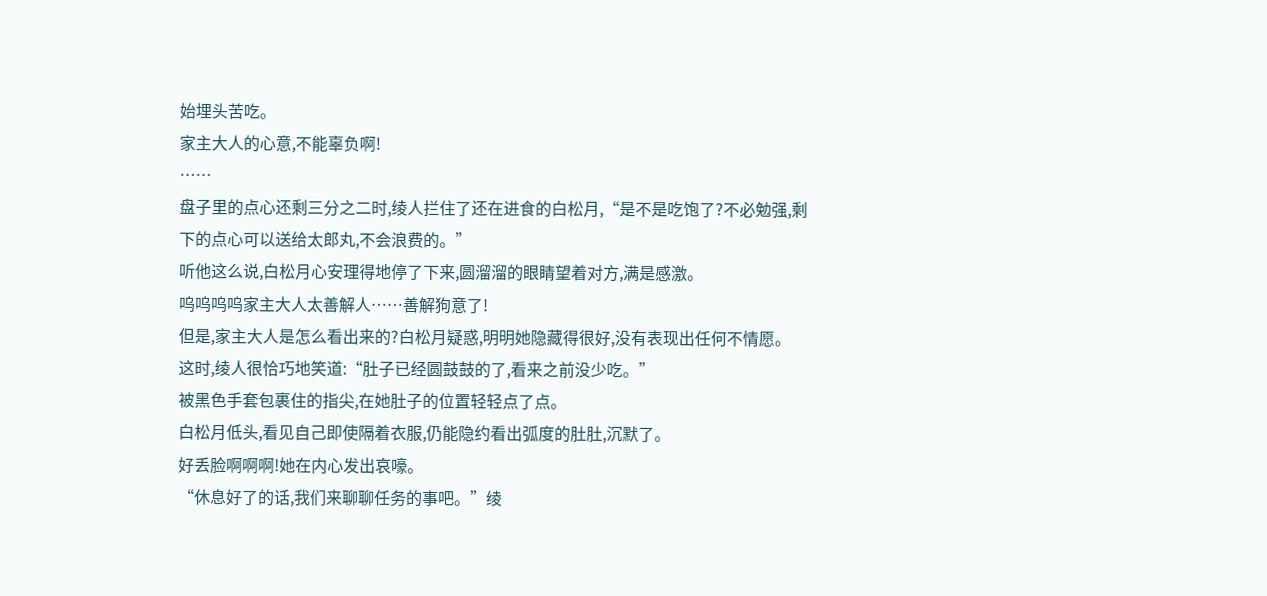始埋头苦吃。
家主大人的心意,不能辜负啊!
……
盘子里的点心还剩三分之二时,绫人拦住了还在进食的白松月,“是不是吃饱了?不必勉强,剩下的点心可以送给太郎丸,不会浪费的。”
听他这么说,白松月心安理得地停了下来,圆溜溜的眼睛望着对方,满是感激。
呜呜呜呜家主大人太善解人……善解狗意了!
但是,家主大人是怎么看出来的?白松月疑惑,明明她隐藏得很好,没有表现出任何不情愿。
这时,绫人很恰巧地笑道:“肚子已经圆鼓鼓的了,看来之前没少吃。”
被黑色手套包裹住的指尖,在她肚子的位置轻轻点了点。
白松月低头,看见自己即使隔着衣服,仍能隐约看出弧度的肚肚,沉默了。
好丢脸啊啊啊!她在内心发出哀嚎。
“休息好了的话,我们来聊聊任务的事吧。”绫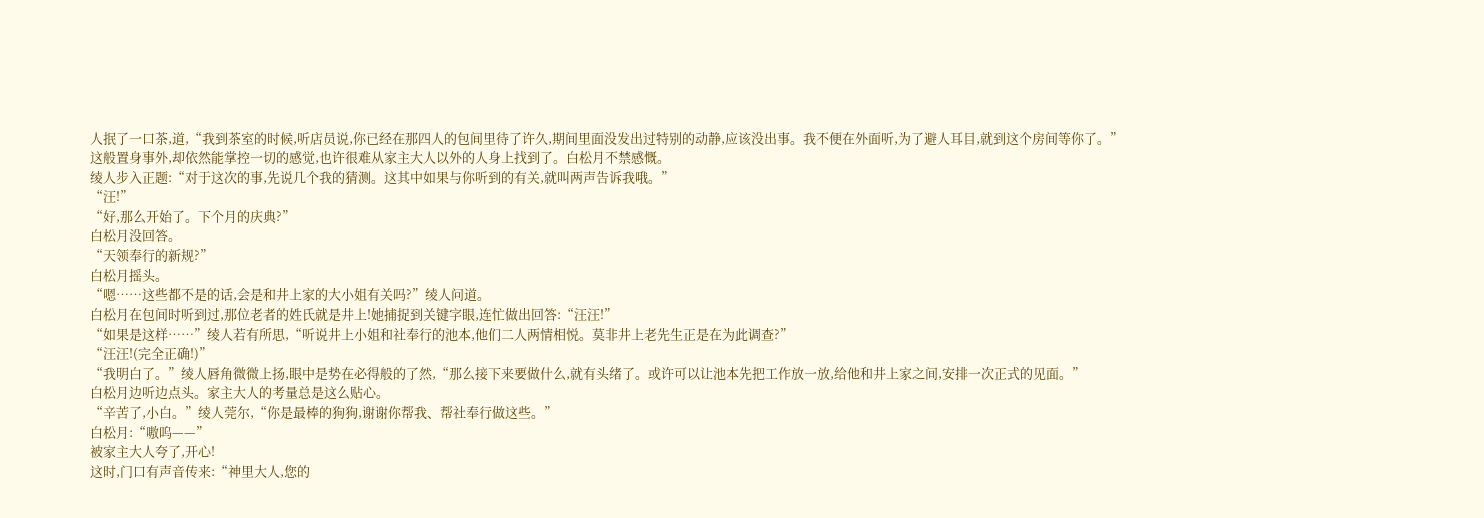人抿了一口茶,道,“我到茶室的时候,听店员说,你已经在那四人的包间里待了许久,期间里面没发出过特别的动静,应该没出事。我不便在外面听,为了避人耳目,就到这个房间等你了。”
这般置身事外,却依然能掌控一切的感觉,也许很难从家主大人以外的人身上找到了。白松月不禁感慨。
绫人步入正题:“对于这次的事,先说几个我的猜测。这其中如果与你听到的有关,就叫两声告诉我哦。”
“汪!”
“好,那么开始了。下个月的庆典?”
白松月没回答。
“天领奉行的新规?”
白松月摇头。
“嗯……这些都不是的话,会是和井上家的大小姐有关吗?”绫人问道。
白松月在包间时听到过,那位老者的姓氏就是井上!她捕捉到关键字眼,连忙做出回答:“汪汪!”
“如果是这样……”绫人若有所思,“听说井上小姐和社奉行的池本,他们二人两情相悦。莫非井上老先生正是在为此调查?”
“汪汪!(完全正确!)”
“我明白了。”绫人唇角微微上扬,眼中是势在必得般的了然,“那么接下来要做什么,就有头绪了。或许可以让池本先把工作放一放,给他和井上家之间,安排一次正式的见面。”
白松月边听边点头。家主大人的考量总是这么贴心。
“辛苦了,小白。”绫人莞尔,“你是最棒的狗狗,谢谢你帮我、帮社奉行做这些。”
白松月:“嗷呜——”
被家主大人夸了,开心!
这时,门口有声音传来:“神里大人,您的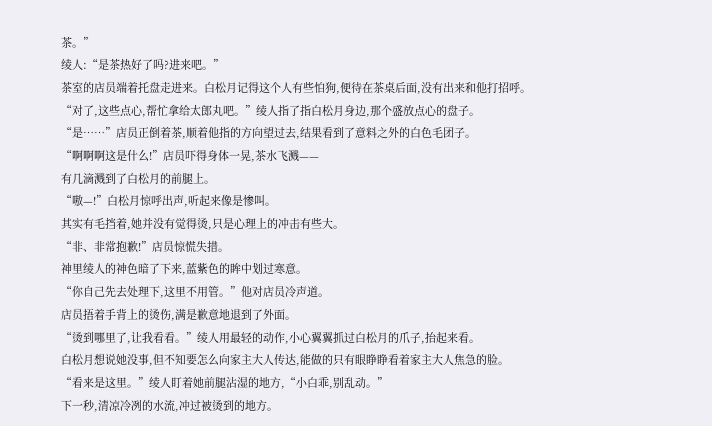茶。”
绫人:“是茶热好了吗?进来吧。”
茶室的店员端着托盘走进来。白松月记得这个人有些怕狗,便待在茶桌后面,没有出来和他打招呼。
“对了,这些点心,帮忙拿给太郎丸吧。”绫人指了指白松月身边,那个盛放点心的盘子。
“是……”店员正倒着茶,顺着他指的方向望过去,结果看到了意料之外的白色毛团子。
“啊啊啊这是什么!”店员吓得身体一晃,茶水飞溅——
有几滴溅到了白松月的前腿上。
“嗷—!”白松月惊呼出声,听起来像是惨叫。
其实有毛挡着,她并没有觉得烫,只是心理上的冲击有些大。
“非、非常抱歉!”店员惊慌失措。
神里绫人的神色暗了下来,蓝紫色的眸中划过寒意。
“你自己先去处理下,这里不用管。”他对店员冷声道。
店员捂着手背上的烫伤,满是歉意地退到了外面。
“烫到哪里了,让我看看。”绫人用最轻的动作,小心翼翼抓过白松月的爪子,抬起来看。
白松月想说她没事,但不知要怎么向家主大人传达,能做的只有眼睁睁看着家主大人焦急的脸。
“看来是这里。”绫人盯着她前腿沾湿的地方,“小白乖,别乱动。”
下一秒,清凉冷冽的水流,冲过被烫到的地方。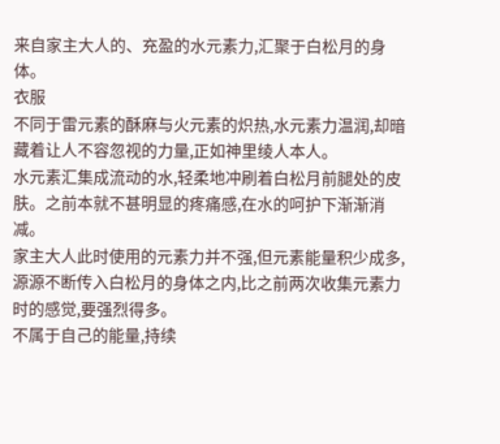来自家主大人的、充盈的水元素力,汇聚于白松月的身体。
衣服
不同于雷元素的酥麻与火元素的炽热,水元素力温润,却暗藏着让人不容忽视的力量,正如神里绫人本人。
水元素汇集成流动的水,轻柔地冲刷着白松月前腿处的皮肤。之前本就不甚明显的疼痛感,在水的呵护下渐渐消减。
家主大人此时使用的元素力并不强,但元素能量积少成多,源源不断传入白松月的身体之内,比之前两次收集元素力时的感觉,要强烈得多。
不属于自己的能量,持续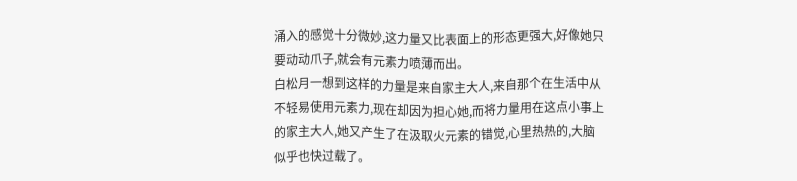涌入的感觉十分微妙,这力量又比表面上的形态更强大,好像她只要动动爪子,就会有元素力喷薄而出。
白松月一想到这样的力量是来自家主大人,来自那个在生活中从不轻易使用元素力,现在却因为担心她,而将力量用在这点小事上的家主大人,她又产生了在汲取火元素的错觉,心里热热的,大脑似乎也快过载了。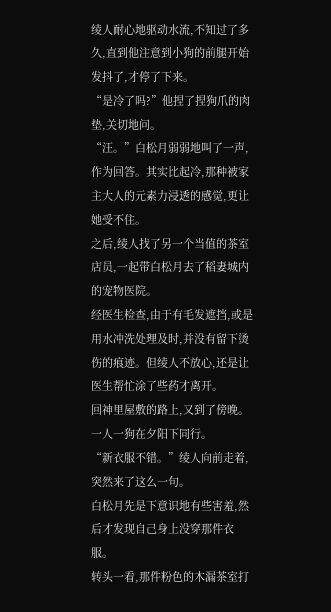绫人耐心地驱动水流,不知过了多久,直到他注意到小狗的前腿开始发抖了,才停了下来。
“是冷了吗?”他捏了捏狗爪的肉垫,关切地问。
“汪。”白松月弱弱地叫了一声,作为回答。其实比起冷,那种被家主大人的元素力浸透的感觉,更让她受不住。
之后,绫人找了另一个当值的茶室店员,一起带白松月去了稻妻城内的宠物医院。
经医生检查,由于有毛发遮挡,或是用水冲洗处理及时,并没有留下烫伤的痕迹。但绫人不放心,还是让医生帮忙涂了些药才离开。
回神里屋敷的路上,又到了傍晚。
一人一狗在夕阳下同行。
“新衣服不错。”绫人向前走着,突然来了这么一句。
白松月先是下意识地有些害羞,然后才发现自己身上没穿那件衣服。
转头一看,那件粉色的木漏茶室打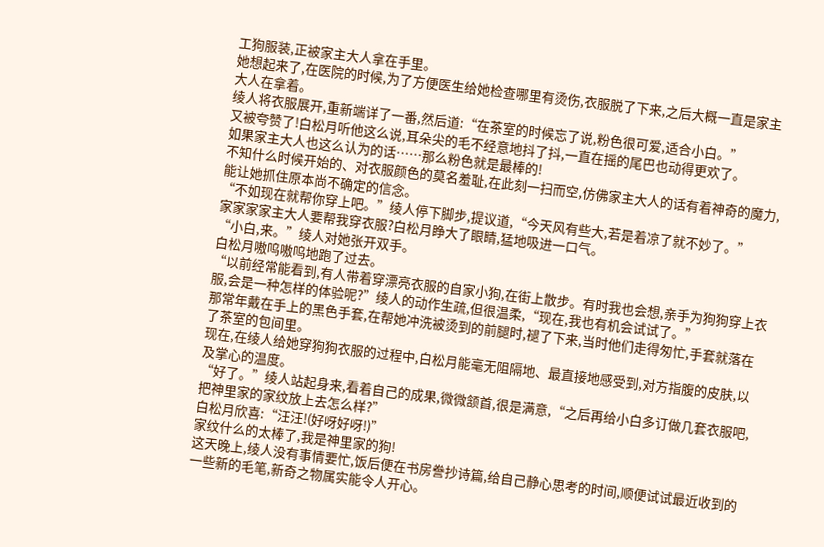工狗服装,正被家主大人拿在手里。
她想起来了,在医院的时候,为了方便医生给她检查哪里有烫伤,衣服脱了下来,之后大概一直是家主大人在拿着。
绫人将衣服展开,重新端详了一番,然后道:“在茶室的时候忘了说,粉色很可爱,适合小白。”
又被夸赞了!白松月听他这么说,耳朵尖的毛不经意地抖了抖,一直在摇的尾巴也动得更欢了。
如果家主大人也这么认为的话……那么粉色就是最棒的!
不知什么时候开始的、对衣服颜色的莫名羞耻,在此刻一扫而空,仿佛家主大人的话有着神奇的魔力,能让她抓住原本尚不确定的信念。
“不如现在就帮你穿上吧。”绫人停下脚步,提议道,“今天风有些大,若是着凉了就不妙了。”
家家家家主大人要帮我穿衣服?白松月睁大了眼睛,猛地吸进一口气。
“小白,来。”绫人对她张开双手。
白松月嗷呜嗷呜地跑了过去。
“以前经常能看到,有人带着穿漂亮衣服的自家小狗,在街上散步。有时我也会想,亲手为狗狗穿上衣服,会是一种怎样的体验呢?”绫人的动作生疏,但很温柔,“现在,我也有机会试试了。”
那常年戴在手上的黑色手套,在帮她冲洗被烫到的前腿时,褪了下来,当时他们走得匆忙,手套就落在了茶室的包间里。
现在,在绫人给她穿狗狗衣服的过程中,白松月能毫无阻隔地、最直接地感受到,对方指腹的皮肤,以及掌心的温度。
“好了。”绫人站起身来,看着自己的成果,微微颔首,很是满意,“之后再给小白多订做几套衣服吧,把神里家的家纹放上去怎么样?”
白松月欣喜:“汪汪!(好呀好呀!)”
家纹什么的太棒了,我是神里家的狗!
这天晚上,绫人没有事情要忙,饭后便在书房誊抄诗篇,给自己静心思考的时间,顺便试试最近收到的一些新的毛笔,新奇之物属实能令人开心。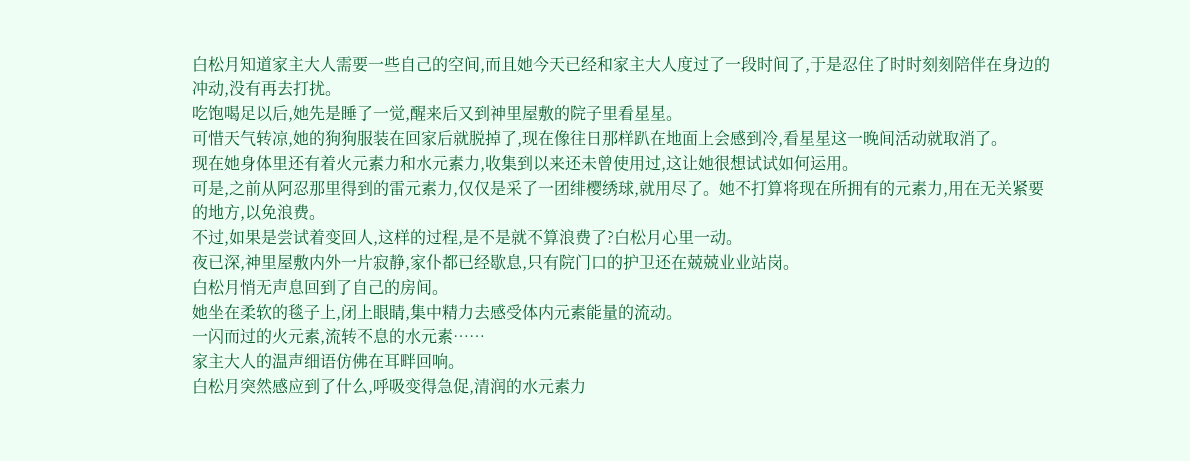白松月知道家主大人需要一些自己的空间,而且她今天已经和家主大人度过了一段时间了,于是忍住了时时刻刻陪伴在身边的冲动,没有再去打扰。
吃饱喝足以后,她先是睡了一觉,醒来后又到神里屋敷的院子里看星星。
可惜天气转凉,她的狗狗服装在回家后就脱掉了,现在像往日那样趴在地面上会感到冷,看星星这一晚间活动就取消了。
现在她身体里还有着火元素力和水元素力,收集到以来还未曾使用过,这让她很想试试如何运用。
可是,之前从阿忍那里得到的雷元素力,仅仅是采了一团绯樱绣球,就用尽了。她不打算将现在所拥有的元素力,用在无关紧要的地方,以免浪费。
不过,如果是尝试着变回人,这样的过程,是不是就不算浪费了?白松月心里一动。
夜已深,神里屋敷内外一片寂静,家仆都已经歇息,只有院门口的护卫还在兢兢业业站岗。
白松月悄无声息回到了自己的房间。
她坐在柔软的毯子上,闭上眼睛,集中精力去感受体内元素能量的流动。
一闪而过的火元素,流转不息的水元素……
家主大人的温声细语仿佛在耳畔回响。
白松月突然感应到了什么,呼吸变得急促,清润的水元素力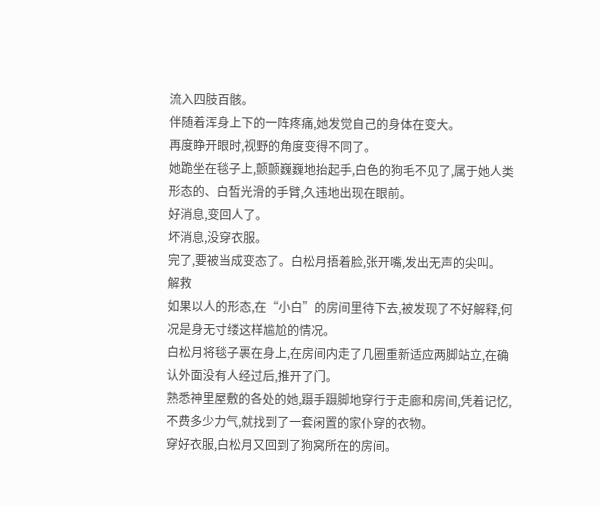流入四肢百骸。
伴随着浑身上下的一阵疼痛,她发觉自己的身体在变大。
再度睁开眼时,视野的角度变得不同了。
她跪坐在毯子上,颤颤巍巍地抬起手,白色的狗毛不见了,属于她人类形态的、白皙光滑的手臂,久违地出现在眼前。
好消息,变回人了。
坏消息,没穿衣服。
完了,要被当成变态了。白松月捂着脸,张开嘴,发出无声的尖叫。
解救
如果以人的形态,在“小白”的房间里待下去,被发现了不好解释,何况是身无寸缕这样尴尬的情况。
白松月将毯子裹在身上,在房间内走了几圈重新适应两脚站立,在确认外面没有人经过后,推开了门。
熟悉神里屋敷的各处的她,蹑手蹑脚地穿行于走廊和房间,凭着记忆,不费多少力气,就找到了一套闲置的家仆穿的衣物。
穿好衣服,白松月又回到了狗窝所在的房间。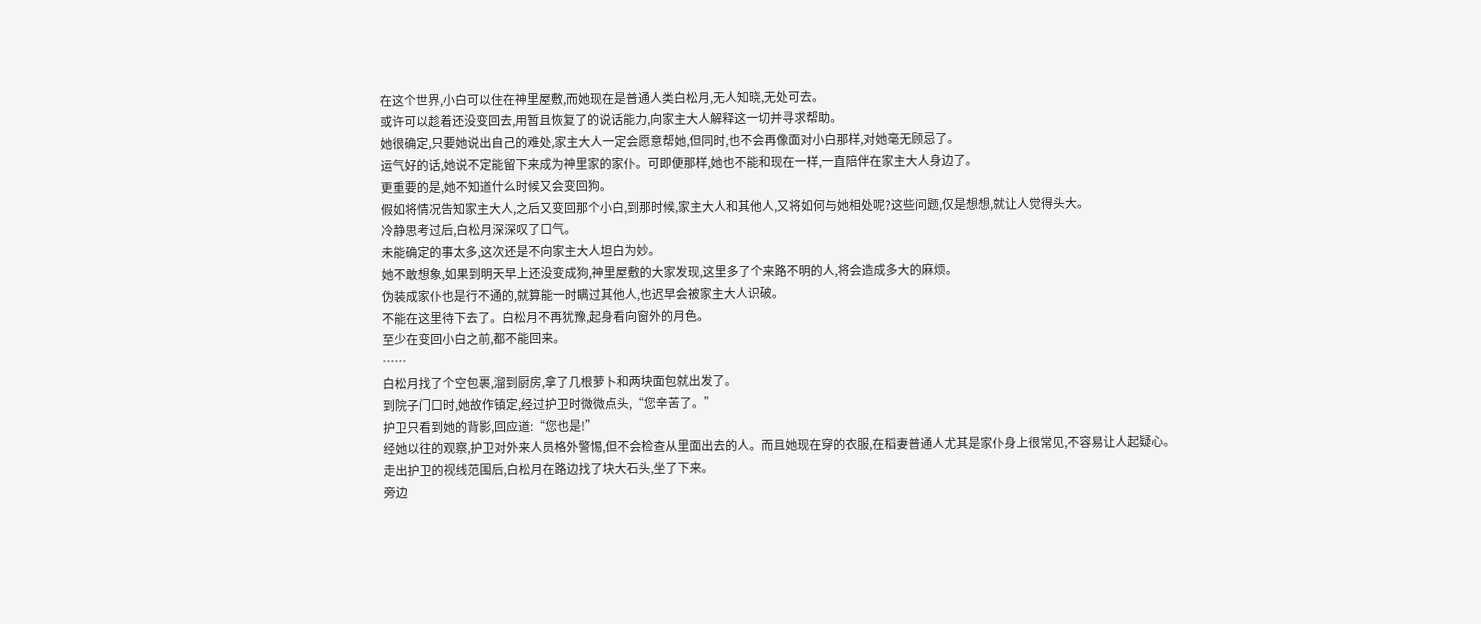在这个世界,小白可以住在神里屋敷,而她现在是普通人类白松月,无人知晓,无处可去。
或许可以趁着还没变回去,用暂且恢复了的说话能力,向家主大人解释这一切并寻求帮助。
她很确定,只要她说出自己的难处,家主大人一定会愿意帮她,但同时,也不会再像面对小白那样,对她毫无顾忌了。
运气好的话,她说不定能留下来成为神里家的家仆。可即便那样,她也不能和现在一样,一直陪伴在家主大人身边了。
更重要的是,她不知道什么时候又会变回狗。
假如将情况告知家主大人,之后又变回那个小白,到那时候,家主大人和其他人,又将如何与她相处呢?这些问题,仅是想想,就让人觉得头大。
冷静思考过后,白松月深深叹了口气。
未能确定的事太多,这次还是不向家主大人坦白为妙。
她不敢想象,如果到明天早上还没变成狗,神里屋敷的大家发现,这里多了个来路不明的人,将会造成多大的麻烦。
伪装成家仆也是行不通的,就算能一时瞒过其他人,也迟早会被家主大人识破。
不能在这里待下去了。白松月不再犹豫,起身看向窗外的月色。
至少在变回小白之前,都不能回来。
……
白松月找了个空包裹,溜到厨房,拿了几根萝卜和两块面包就出发了。
到院子门口时,她故作镇定,经过护卫时微微点头,“您辛苦了。”
护卫只看到她的背影,回应道:“您也是!”
经她以往的观察,护卫对外来人员格外警惕,但不会检查从里面出去的人。而且她现在穿的衣服,在稻妻普通人尤其是家仆身上很常见,不容易让人起疑心。
走出护卫的视线范围后,白松月在路边找了块大石头,坐了下来。
旁边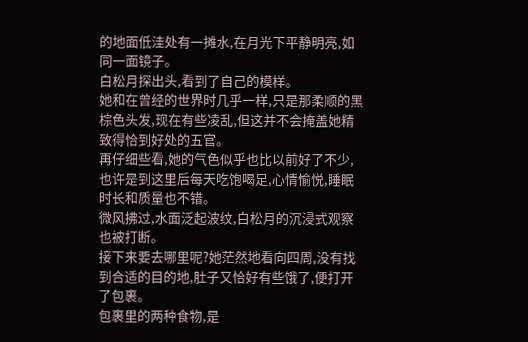的地面低洼处有一摊水,在月光下平静明亮,如同一面镜子。
白松月探出头,看到了自己的模样。
她和在曾经的世界时几乎一样,只是那柔顺的黑棕色头发,现在有些凌乱,但这并不会掩盖她精致得恰到好处的五官。
再仔细些看,她的气色似乎也比以前好了不少,也许是到这里后每天吃饱喝足,心情愉悦,睡眠时长和质量也不错。
微风拂过,水面泛起波纹,白松月的沉浸式观察也被打断。
接下来要去哪里呢?她茫然地看向四周,没有找到合适的目的地,肚子又恰好有些饿了,便打开了包裹。
包裹里的两种食物,是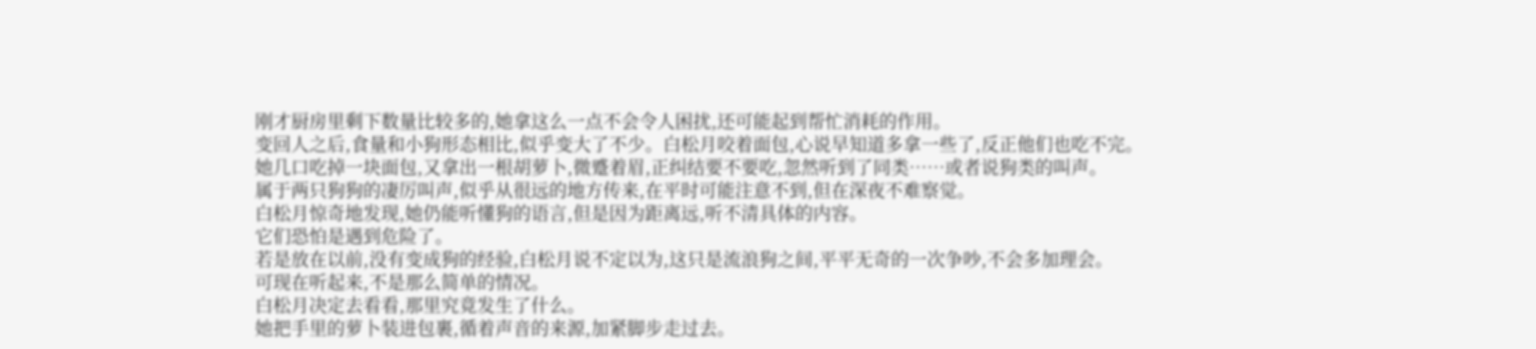刚才厨房里剩下数量比较多的,她拿这么一点不会令人困扰,还可能起到帮忙消耗的作用。
变回人之后,食量和小狗形态相比,似乎变大了不少。白松月咬着面包,心说早知道多拿一些了,反正他们也吃不完。
她几口吃掉一块面包,又拿出一根胡萝卜,微蹙着眉,正纠结要不要吃,忽然听到了同类……或者说狗类的叫声。
属于两只狗狗的凄厉叫声,似乎从很远的地方传来,在平时可能注意不到,但在深夜不难察觉。
白松月惊奇地发现,她仍能听懂狗的语言,但是因为距离远,听不清具体的内容。
它们恐怕是遇到危险了。
若是放在以前,没有变成狗的经验,白松月说不定以为,这只是流浪狗之间,平平无奇的一次争吵,不会多加理会。
可现在听起来,不是那么简单的情况。
白松月决定去看看,那里究竟发生了什么。
她把手里的萝卜装进包裹,循着声音的来源,加紧脚步走过去。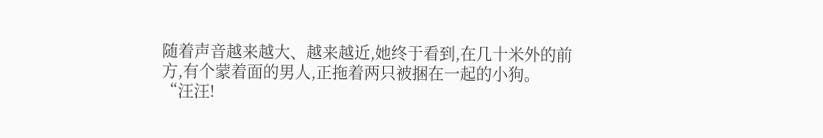随着声音越来越大、越来越近,她终于看到,在几十米外的前方,有个蒙着面的男人,正拖着两只被捆在一起的小狗。
“汪汪!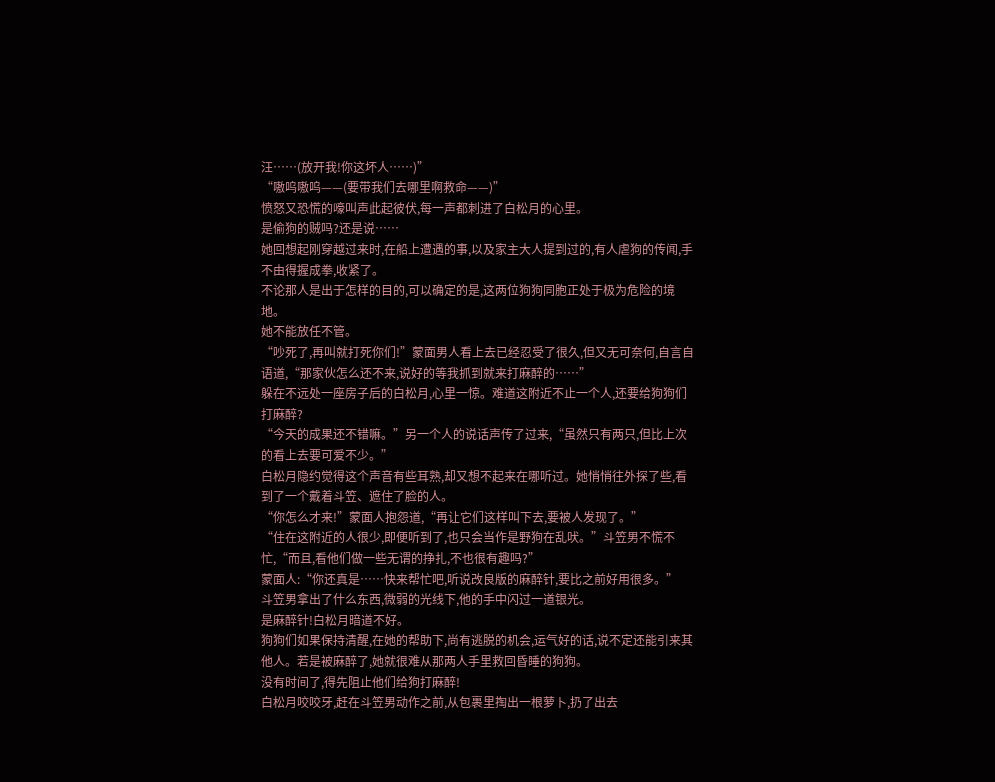汪……(放开我!你这坏人……)”
“嗷呜嗷呜——(要带我们去哪里啊救命——)”
愤怒又恐慌的嚎叫声此起彼伏,每一声都刺进了白松月的心里。
是偷狗的贼吗?还是说……
她回想起刚穿越过来时,在船上遭遇的事,以及家主大人提到过的,有人虐狗的传闻,手不由得握成拳,收紧了。
不论那人是出于怎样的目的,可以确定的是,这两位狗狗同胞正处于极为危险的境地。
她不能放任不管。
“吵死了,再叫就打死你们!”蒙面男人看上去已经忍受了很久,但又无可奈何,自言自语道,“那家伙怎么还不来,说好的等我抓到就来打麻醉的……”
躲在不远处一座房子后的白松月,心里一惊。难道这附近不止一个人,还要给狗狗们打麻醉?
“今天的成果还不错嘛。”另一个人的说话声传了过来,“虽然只有两只,但比上次的看上去要可爱不少。”
白松月隐约觉得这个声音有些耳熟,却又想不起来在哪听过。她悄悄往外探了些,看到了一个戴着斗笠、遮住了脸的人。
“你怎么才来!”蒙面人抱怨道,“再让它们这样叫下去,要被人发现了。”
“住在这附近的人很少,即便听到了,也只会当作是野狗在乱吠。”斗笠男不慌不忙,“而且,看他们做一些无谓的挣扎,不也很有趣吗?”
蒙面人:“你还真是……快来帮忙吧,听说改良版的麻醉针,要比之前好用很多。”
斗笠男拿出了什么东西,微弱的光线下,他的手中闪过一道银光。
是麻醉针!白松月暗道不好。
狗狗们如果保持清醒,在她的帮助下,尚有逃脱的机会,运气好的话,说不定还能引来其他人。若是被麻醉了,她就很难从那两人手里救回昏睡的狗狗。
没有时间了,得先阻止他们给狗打麻醉!
白松月咬咬牙,赶在斗笠男动作之前,从包裹里掏出一根萝卜,扔了出去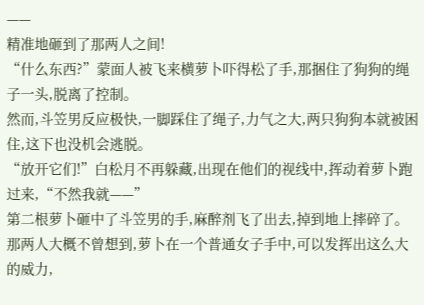——
精准地砸到了那两人之间!
“什么东西?”蒙面人被飞来横萝卜吓得松了手,那捆住了狗狗的绳子一头,脱离了控制。
然而,斗笠男反应极快,一脚踩住了绳子,力气之大,两只狗狗本就被困住,这下也没机会逃脱。
“放开它们!”白松月不再躲藏,出现在他们的视线中,挥动着萝卜跑过来,“不然我就——”
第二根萝卜砸中了斗笠男的手,麻醉剂飞了出去,掉到地上摔碎了。
那两人大概不曾想到,萝卜在一个普通女子手中,可以发挥出这么大的威力,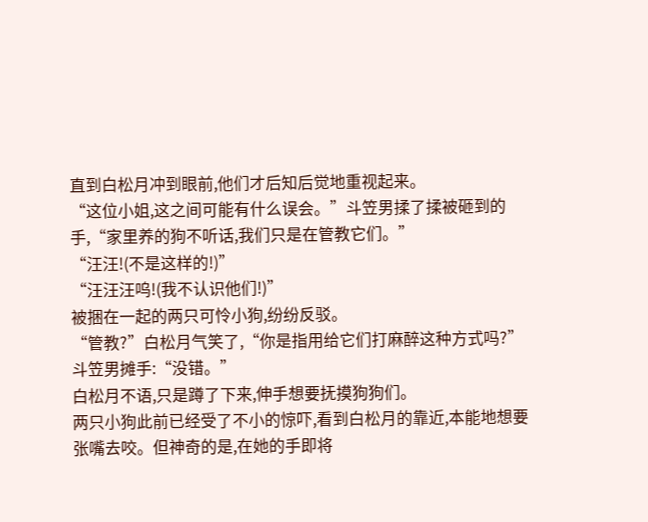直到白松月冲到眼前,他们才后知后觉地重视起来。
“这位小姐,这之间可能有什么误会。”斗笠男揉了揉被砸到的手,“家里养的狗不听话,我们只是在管教它们。”
“汪汪!(不是这样的!)”
“汪汪汪呜!(我不认识他们!)”
被捆在一起的两只可怜小狗,纷纷反驳。
“管教?”白松月气笑了,“你是指用给它们打麻醉这种方式吗?”
斗笠男摊手:“没错。”
白松月不语,只是蹲了下来,伸手想要抚摸狗狗们。
两只小狗此前已经受了不小的惊吓,看到白松月的靠近,本能地想要张嘴去咬。但神奇的是,在她的手即将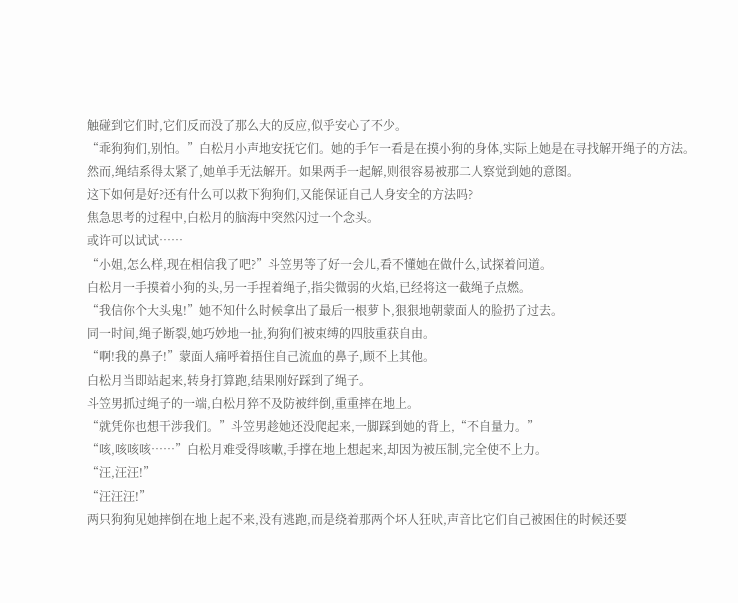触碰到它们时,它们反而没了那么大的反应,似乎安心了不少。
“乖狗狗们,别怕。”白松月小声地安抚它们。她的手乍一看是在摸小狗的身体,实际上她是在寻找解开绳子的方法。
然而,绳结系得太紧了,她单手无法解开。如果两手一起解,则很容易被那二人察觉到她的意图。
这下如何是好?还有什么可以救下狗狗们,又能保证自己人身安全的方法吗?
焦急思考的过程中,白松月的脑海中突然闪过一个念头。
或许可以试试……
“小姐,怎么样,现在相信我了吧?”斗笠男等了好一会儿,看不懂她在做什么,试探着问道。
白松月一手摸着小狗的头,另一手捏着绳子,指尖微弱的火焰,已经将这一截绳子点燃。
“我信你个大头鬼!”她不知什么时候拿出了最后一根萝卜,狠狠地朝蒙面人的脸扔了过去。
同一时间,绳子断裂,她巧妙地一扯,狗狗们被束缚的四肢重获自由。
“啊!我的鼻子!”蒙面人痛呼着捂住自己流血的鼻子,顾不上其他。
白松月当即站起来,转身打算跑,结果刚好踩到了绳子。
斗笠男抓过绳子的一端,白松月猝不及防被绊倒,重重摔在地上。
“就凭你也想干涉我们。”斗笠男趁她还没爬起来,一脚踩到她的背上,“不自量力。”
“咳,咳咳咳……”白松月难受得咳嗽,手撑在地上想起来,却因为被压制,完全使不上力。
“汪,汪汪!”
“汪汪汪!”
两只狗狗见她摔倒在地上起不来,没有逃跑,而是绕着那两个坏人狂吠,声音比它们自己被困住的时候还要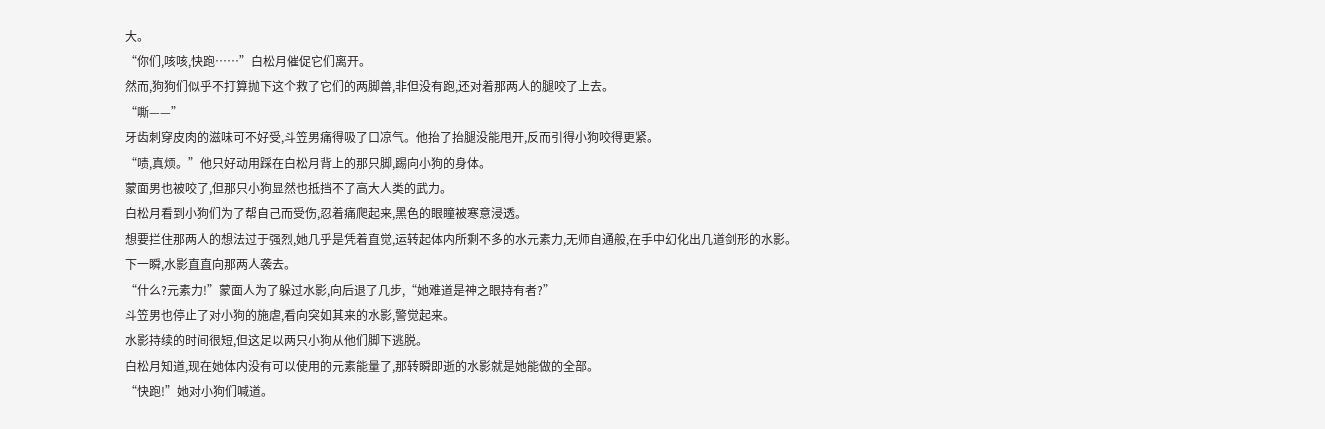大。
“你们,咳咳,快跑……”白松月催促它们离开。
然而,狗狗们似乎不打算抛下这个救了它们的两脚兽,非但没有跑,还对着那两人的腿咬了上去。
“嘶——”
牙齿刺穿皮肉的滋味可不好受,斗笠男痛得吸了口凉气。他抬了抬腿没能甩开,反而引得小狗咬得更紧。
“啧,真烦。”他只好动用踩在白松月背上的那只脚,踢向小狗的身体。
蒙面男也被咬了,但那只小狗显然也抵挡不了高大人类的武力。
白松月看到小狗们为了帮自己而受伤,忍着痛爬起来,黑色的眼瞳被寒意浸透。
想要拦住那两人的想法过于强烈,她几乎是凭着直觉,运转起体内所剩不多的水元素力,无师自通般,在手中幻化出几道剑形的水影。
下一瞬,水影直直向那两人袭去。
“什么?元素力!”蒙面人为了躲过水影,向后退了几步,“她难道是神之眼持有者?”
斗笠男也停止了对小狗的施虐,看向突如其来的水影,警觉起来。
水影持续的时间很短,但这足以两只小狗从他们脚下逃脱。
白松月知道,现在她体内没有可以使用的元素能量了,那转瞬即逝的水影就是她能做的全部。
“快跑!”她对小狗们喊道。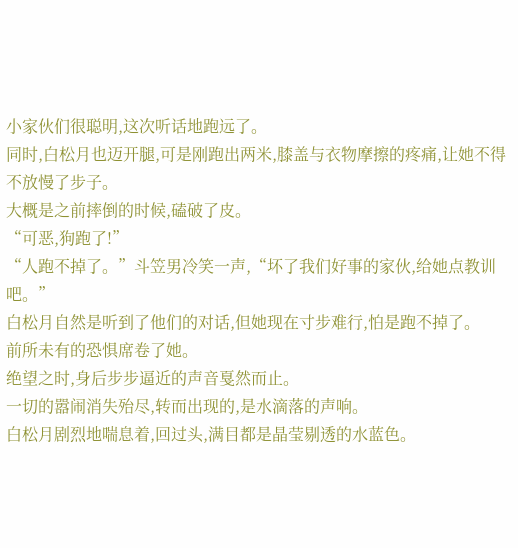小家伙们很聪明,这次听话地跑远了。
同时,白松月也迈开腿,可是刚跑出两米,膝盖与衣物摩擦的疼痛,让她不得不放慢了步子。
大概是之前摔倒的时候,磕破了皮。
“可恶,狗跑了!”
“人跑不掉了。”斗笠男冷笑一声,“坏了我们好事的家伙,给她点教训吧。”
白松月自然是听到了他们的对话,但她现在寸步难行,怕是跑不掉了。
前所未有的恐惧席卷了她。
绝望之时,身后步步逼近的声音戛然而止。
一切的嚣闹消失殆尽,转而出现的,是水滴落的声响。
白松月剧烈地喘息着,回过头,满目都是晶莹剔透的水蓝色。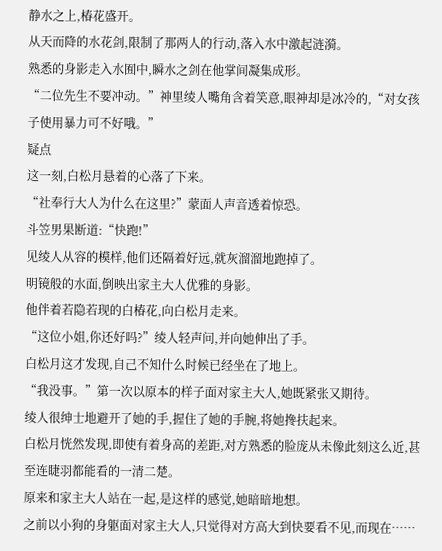静水之上,椿花盛开。
从天而降的水花剑,限制了那两人的行动,落入水中激起涟漪。
熟悉的身影走入水囿中,瞬水之剑在他掌间凝集成形。
“二位先生不要冲动。”神里绫人嘴角含着笑意,眼神却是冰冷的,“对女孩子使用暴力可不好哦。”
疑点
这一刻,白松月悬着的心落了下来。
“社奉行大人为什么在这里?”蒙面人声音透着惊恐。
斗笠男果断道:“快跑!”
见绫人从容的模样,他们还隔着好远,就灰溜溜地跑掉了。
明镜般的水面,倒映出家主大人优雅的身影。
他伴着若隐若现的白椿花,向白松月走来。
“这位小姐,你还好吗?”绫人轻声问,并向她伸出了手。
白松月这才发现,自己不知什么时候已经坐在了地上。
“我没事。”第一次以原本的样子面对家主大人,她既紧张又期待。
绫人很绅士地避开了她的手,握住了她的手腕,将她搀扶起来。
白松月恍然发现,即使有着身高的差距,对方熟悉的脸庞从未像此刻这么近,甚至连睫羽都能看的一清二楚。
原来和家主大人站在一起,是这样的感觉,她暗暗地想。
之前以小狗的身躯面对家主大人,只觉得对方高大到快要看不见,而现在……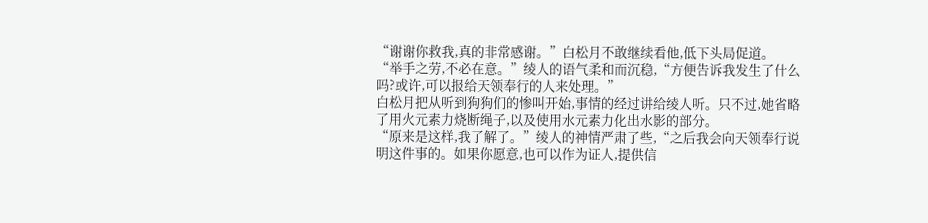“谢谢你救我,真的非常感谢。”白松月不敢继续看他,低下头局促道。
“举手之劳,不必在意。”绫人的语气柔和而沉稳,“方便告诉我发生了什么吗?或许,可以报给天领奉行的人来处理。”
白松月把从听到狗狗们的惨叫开始,事情的经过讲给绫人听。只不过,她省略了用火元素力烧断绳子,以及使用水元素力化出水影的部分。
“原来是这样,我了解了。”绫人的神情严肃了些,“之后我会向天领奉行说明这件事的。如果你愿意,也可以作为证人,提供信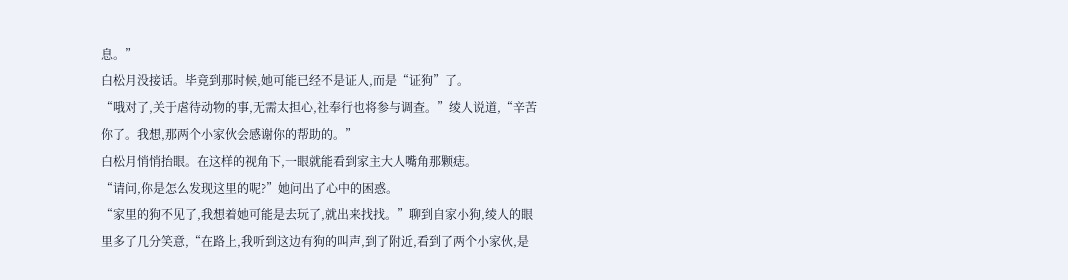息。”
白松月没接话。毕竟到那时候,她可能已经不是证人,而是“证狗”了。
“哦对了,关于虐待动物的事,无需太担心,社奉行也将参与调查。”绫人说道,“辛苦你了。我想,那两个小家伙会感谢你的帮助的。”
白松月悄悄抬眼。在这样的视角下,一眼就能看到家主大人嘴角那颗痣。
“请问,你是怎么发现这里的呢?”她问出了心中的困惑。
“家里的狗不见了,我想着她可能是去玩了,就出来找找。”聊到自家小狗,绫人的眼里多了几分笑意,“在路上,我听到这边有狗的叫声,到了附近,看到了两个小家伙,是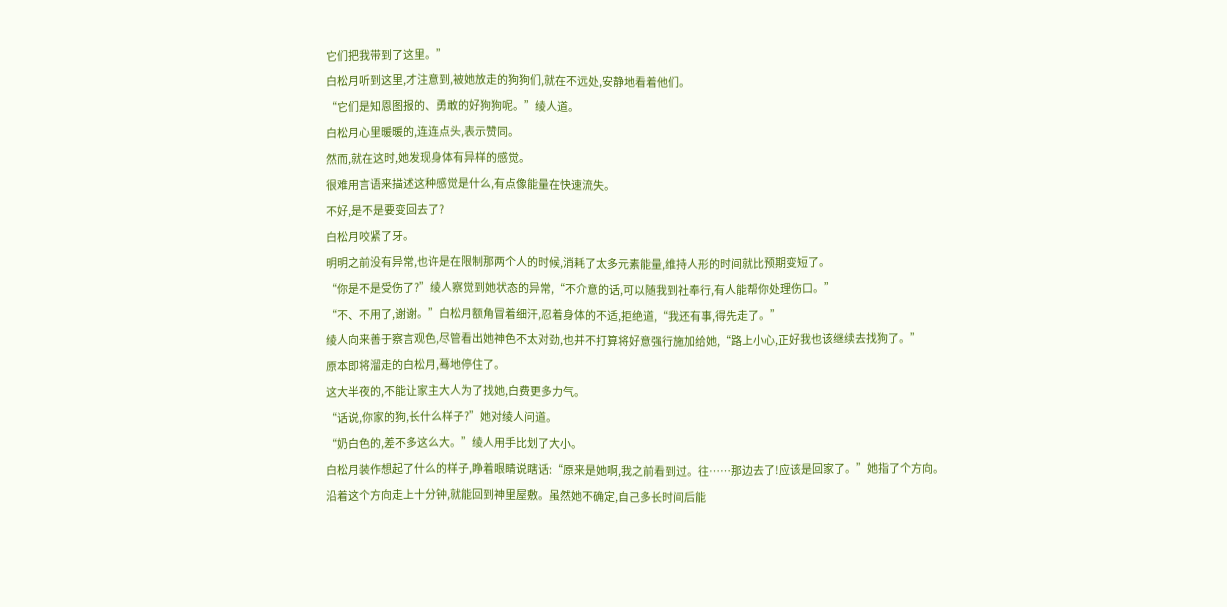它们把我带到了这里。”
白松月听到这里,才注意到,被她放走的狗狗们,就在不远处,安静地看着他们。
“它们是知恩图报的、勇敢的好狗狗呢。”绫人道。
白松月心里暖暖的,连连点头,表示赞同。
然而,就在这时,她发现身体有异样的感觉。
很难用言语来描述这种感觉是什么,有点像能量在快速流失。
不好,是不是要变回去了?
白松月咬紧了牙。
明明之前没有异常,也许是在限制那两个人的时候,消耗了太多元素能量,维持人形的时间就比预期变短了。
“你是不是受伤了?”绫人察觉到她状态的异常,“不介意的话,可以随我到社奉行,有人能帮你处理伤口。”
“不、不用了,谢谢。”白松月额角冒着细汗,忍着身体的不适,拒绝道,“我还有事,得先走了。”
绫人向来善于察言观色,尽管看出她神色不太对劲,也并不打算将好意强行施加给她,“路上小心,正好我也该继续去找狗了。”
原本即将溜走的白松月,蓦地停住了。
这大半夜的,不能让家主大人为了找她,白费更多力气。
“话说,你家的狗,长什么样子?”她对绫人问道。
“奶白色的,差不多这么大。”绫人用手比划了大小。
白松月装作想起了什么的样子,睁着眼睛说瞎话:“原来是她啊,我之前看到过。往……那边去了!应该是回家了。”她指了个方向。
沿着这个方向走上十分钟,就能回到神里屋敷。虽然她不确定,自己多长时间后能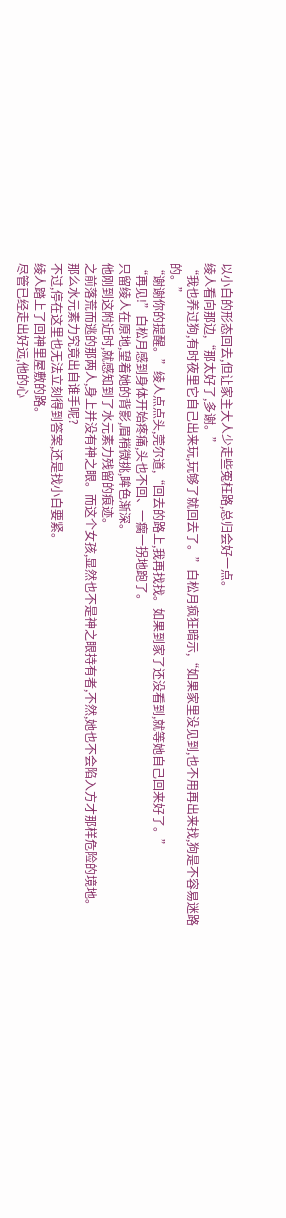以小白的形态回去,但让家主大人少走些冤枉路,总归会好一点。
绫人看向那边,“那太好了,多谢。”
“我也养过狗,有时夜里它自己出来玩,玩够了就回去了。”白松月疯狂暗示,“如果家里没见到,也不用再出来找,狗是不容易迷路的。”
“谢谢你的提醒。”绫人点点头,莞尔道,“回去的路上,我再找找。如果到家了还没看到,就等她自己回来好了。”
“再见!”白松月感到身体开始疼痛,头也不回、一瘸一拐地跑了。
只留绫人在原地,望着她的背影,眉梢微挑,眸色渐深。
他刚到这附近时,就感知到了水元素力残留的痕迹。
之前落荒而逃的那两人,身上并没有神之眼。而这个女孩,显然也不是神之眼持有者,不然,她也不会陷入方才那样危险的境地。
那么水元素力究竟出自谁手呢?
不过,停在这里也无法立刻得到答案,还是找小白要紧。
绫人踏上了回神里屋敷的路。
尽管已经走出好远,他的心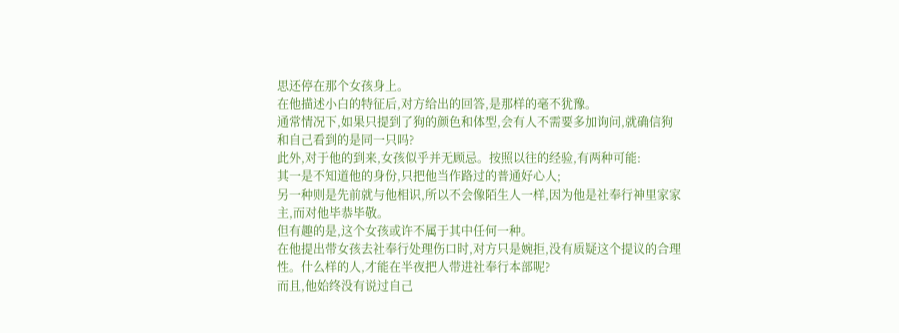思还停在那个女孩身上。
在他描述小白的特征后,对方给出的回答,是那样的毫不犹豫。
通常情况下,如果只提到了狗的颜色和体型,会有人不需要多加询问,就确信狗和自己看到的是同一只吗?
此外,对于他的到来,女孩似乎并无顾忌。按照以往的经验,有两种可能:
其一是不知道他的身份,只把他当作路过的普通好心人;
另一种则是先前就与他相识,所以不会像陌生人一样,因为他是社奉行神里家家主,而对他毕恭毕敬。
但有趣的是,这个女孩或许不属于其中任何一种。
在他提出带女孩去社奉行处理伤口时,对方只是婉拒,没有质疑这个提议的合理性。什么样的人,才能在半夜把人带进社奉行本部呢?
而且,他始终没有说过自己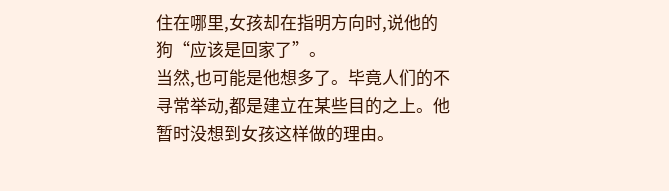住在哪里,女孩却在指明方向时,说他的狗“应该是回家了”。
当然,也可能是他想多了。毕竟人们的不寻常举动,都是建立在某些目的之上。他暂时没想到女孩这样做的理由。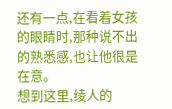还有一点,在看着女孩的眼睛时,那种说不出的熟悉感,也让他很是在意。
想到这里,绫人的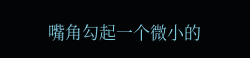嘴角勾起一个微小的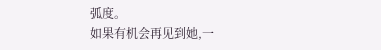弧度。
如果有机会再见到她,一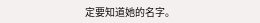定要知道她的名字。